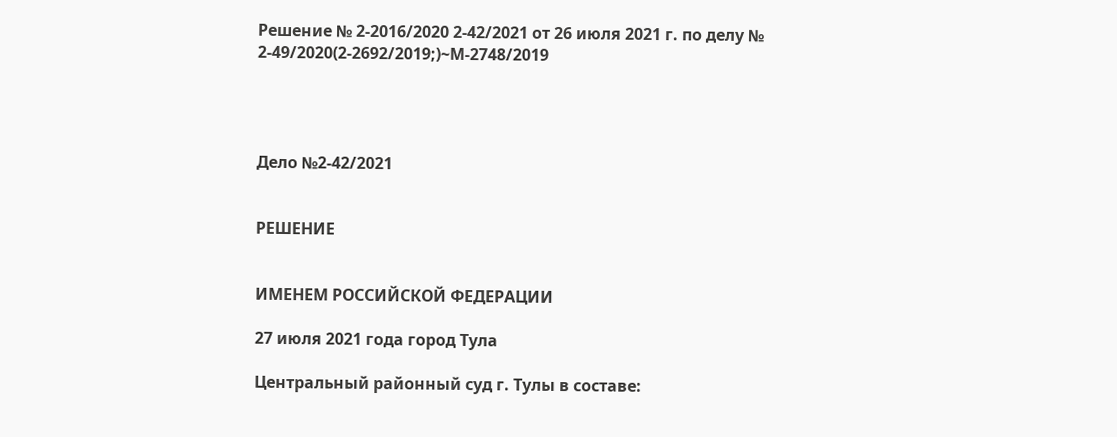Решение № 2-2016/2020 2-42/2021 от 26 июля 2021 г. по делу № 2-49/2020(2-2692/2019;)~М-2748/2019




Дело №2-42/2021


РЕШЕНИЕ


ИМЕНЕМ РОССИЙСКОЙ ФЕДЕРАЦИИ

27 июля 2021 года город Тула

Центральный районный суд г. Тулы в составе: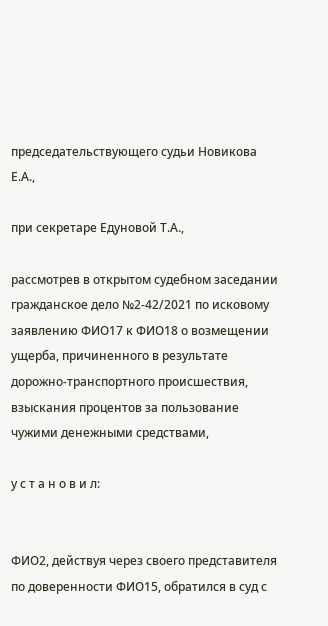председательствующего судьи Новикова Е.А.,

при секретаре Едуновой Т.А.,

рассмотрев в открытом судебном заседании гражданское дело №2-42/2021 по исковому заявлению ФИО17 к ФИО18 о возмещении ущерба, причиненного в результате дорожно-транспортного происшествия, взыскания процентов за пользование чужими денежными средствами,

у с т а н о в и л:


ФИО2, действуя через своего представителя по доверенности ФИО15, обратился в суд с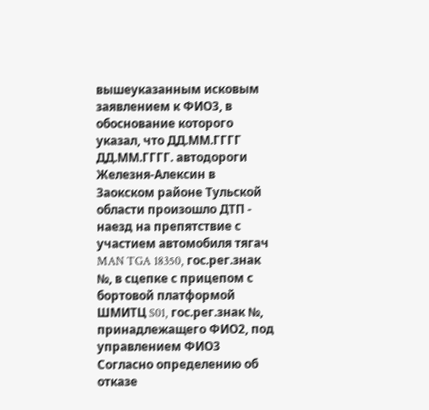вышеуказанным исковым заявлением к ФИО3, в обоснование которого указал, что ДД.ММ.ГГГГ ДД.ММ.ГГГГ. автодороги Железня-Алексин в Заокском районе Тульской области произошло ДТП - наезд на препятствие с участием автомобиля тягач MAN TGA 18350, гос.рег.знак №, в сцепке с прицепом с бортовой платформой ШМИТЦ S01, гос.рег.знак №, принадлежащего ФИО2, под управлением ФИО3 Согласно определению об отказе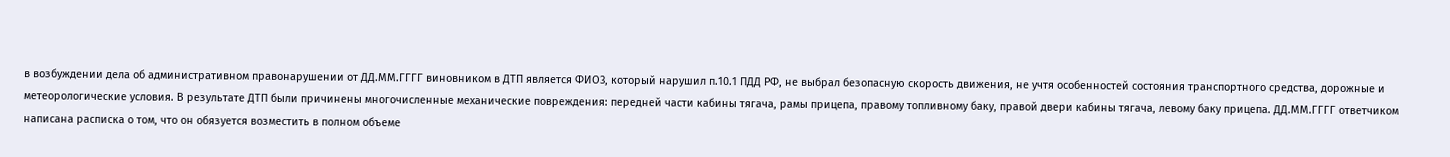в возбуждении дела об административном правонарушении от ДД.ММ.ГГГГ виновником в ДТП является ФИО3, который нарушил п.10.1 ПДД РФ, не выбрал безопасную скорость движения, не учтя особенностей состояния транспортного средства, дорожные и метеорологические условия. В результате ДТП были причинены многочисленные механические повреждения: передней части кабины тягача, рамы прицепа, правому топливному баку, правой двери кабины тягача, левому баку прицепа. ДД.ММ.ГГГГ ответчиком написана расписка о том, что он обязуется возместить в полном объеме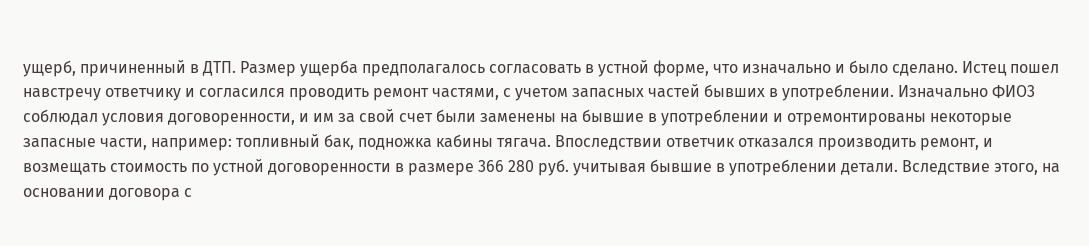ущерб, причиненный в ДТП. Размер ущерба предполагалось согласовать в устной форме, что изначально и было сделано. Истец пошел навстречу ответчику и согласился проводить ремонт частями, с учетом запасных частей бывших в употреблении. Изначально ФИО3 соблюдал условия договоренности, и им за свой счет были заменены на бывшие в употреблении и отремонтированы некоторые запасные части, например: топливный бак, подножка кабины тягача. Впоследствии ответчик отказался производить ремонт, и возмещать стоимость по устной договоренности в размере 366 280 руб. учитывая бывшие в употреблении детали. Вследствие этого, на основании договора с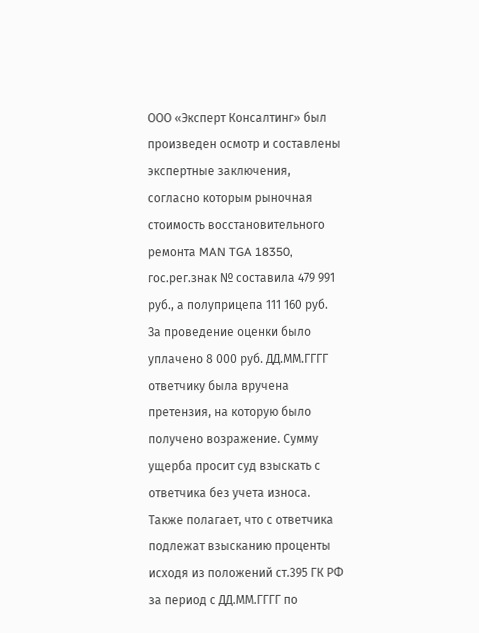ООО «Эксперт Консалтинг» был произведен осмотр и составлены экспертные заключения, согласно которым рыночная стоимость восстановительного ремонта MAN TGA 18350, гос.рег.знак № составила 479 991 руб., а полуприцепа 111 160 руб. За проведение оценки было уплачено 8 000 руб. ДД.ММ.ГГГГ ответчику была вручена претензия, на которую было получено возражение. Сумму ущерба просит суд взыскать с ответчика без учета износа. Также полагает, что с ответчика подлежат взысканию проценты исходя из положений ст.395 ГК РФ за период с ДД.ММ.ГГГГ по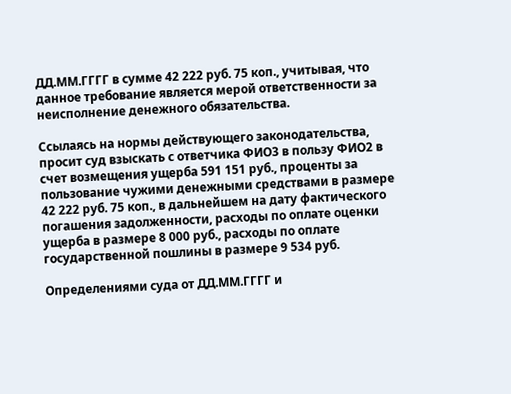ДД.ММ.ГГГГ в сумме 42 222 руб. 75 коп., учитывая, что данное требование является мерой ответственности за неисполнение денежного обязательства.

Ссылаясь на нормы действующего законодательства, просит суд взыскать с ответчика ФИО3 в пользу ФИО2 в счет возмещения ущерба 591 151 руб., проценты за пользование чужими денежными средствами в размере 42 222 руб. 75 коп., в дальнейшем на дату фактического погашения задолженности, расходы по оплате оценки ущерба в размере 8 000 руб., расходы по оплате государственной пошлины в размере 9 534 руб.

Определениями суда от ДД.ММ.ГГГГ и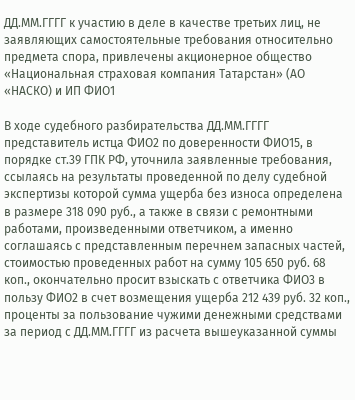ДД.ММ.ГГГГ к участию в деле в качестве третьих лиц, не заявляющих самостоятельные требования относительно предмета спора, привлечены акционерное общество «Национальная страховая компания Татарстан» (АО «НАСКО) и ИП ФИО1

В ходе судебного разбирательства ДД.ММ.ГГГГ представитель истца ФИО2 по доверенности ФИО15, в порядке ст.39 ГПК РФ, уточнила заявленные требования, ссылаясь на результаты проведенной по делу судебной экспертизы которой сумма ущерба без износа определена в размере 318 090 руб., а также в связи с ремонтными работами, произведенными ответчиком, а именно соглашаясь с представленным перечнем запасных частей, стоимостью проведенных работ на сумму 105 650 руб. 68 коп., окончательно просит взыскать с ответчика ФИО3 в пользу ФИО2 в счет возмещения ущерба 212 439 руб. 32 коп., проценты за пользование чужими денежными средствами за период с ДД.ММ.ГГГГ из расчета вышеуказанной суммы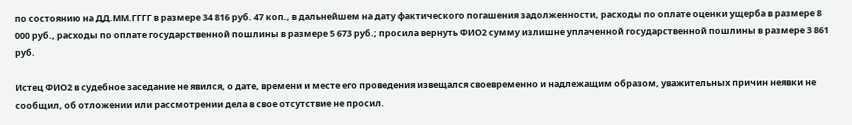по состоянию на ДД.ММ.ГГГГ в размере 34 816 руб. 47 коп., в дальнейшем на дату фактического погашения задолженности, расходы по оплате оценки ущерба в размере 8 000 руб., расходы по оплате государственной пошлины в размере 5 673 руб.; просила вернуть ФИО2 сумму излишне уплаченной государственной пошлины в размере 3 861 руб.

Истец ФИО2 в судебное заседание не явился, о дате, времени и месте его проведения извещался своевременно и надлежащим образом, уважительных причин неявки не сообщил, об отложении или рассмотрении дела в свое отсутствие не просил.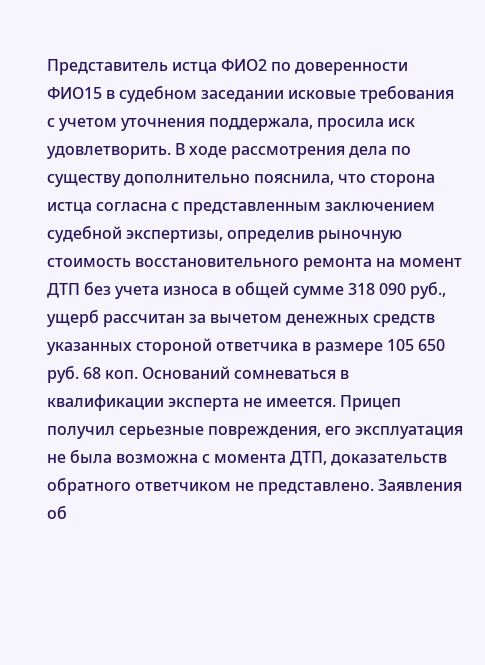Представитель истца ФИО2 по доверенности ФИО15 в судебном заседании исковые требования с учетом уточнения поддержала, просила иск удовлетворить. В ходе рассмотрения дела по существу дополнительно пояснила, что сторона истца согласна с представленным заключением судебной экспертизы, определив рыночную стоимость восстановительного ремонта на момент ДТП без учета износа в общей сумме 318 090 руб., ущерб рассчитан за вычетом денежных средств указанных стороной ответчика в размере 105 650 руб. 68 коп. Оснований сомневаться в квалификации эксперта не имеется. Прицеп получил серьезные повреждения, его эксплуатация не была возможна с момента ДТП, доказательств обратного ответчиком не представлено. Заявления об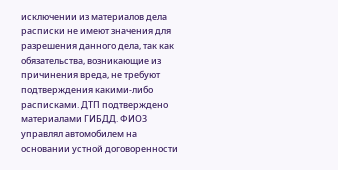исключении из материалов дела расписки не имеют значения для разрешения данного дела, так как обязательства, возникающие из причинения вреда, не требуют подтверждения какими-либо расписками. ДТП подтверждено материалами ГИБДД. ФИО3 управлял автомобилем на основании устной договоренности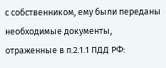с собственником, ему были переданы необходимые документы, отраженные в п.2.1.1 ПДД РФ: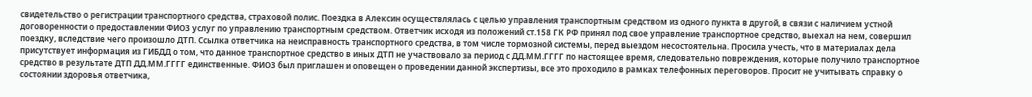свидетельство о регистрации транспортного средства, страховой полис. Поездка в Алексин осуществлялась с целью управления транспортным средством из одного пункта в другой, в связи с наличием устной договоренности о предоставлении ФИО3 услуг по управлению транспортным средством. Ответчик исходя из положений ст.158 ГК РФ принял под свое управление транспортное средство, выехал на нем, совершил поездку, вследствие чего произошло ДТП. Ссылка ответчика на неисправность транспортного средства, в том числе тормозной системы, перед выездом несостоятельна. Просила учесть, что в материалах дела присутствует информация из ГИБДД о том, что данное транспортное средство в иных ДТП не участвовало за период с ДД.ММ.ГГГГ по настоящее время, следовательно повреждения, которые получило транспортное средство в результате ДТП ДД.ММ.ГГГГ единственные. ФИО3 был приглашен и оповещен о проведении данной экспертизы, все это проходило в рамках телефонных переговоров. Просит не учитывать справку о состоянии здоровья ответчика,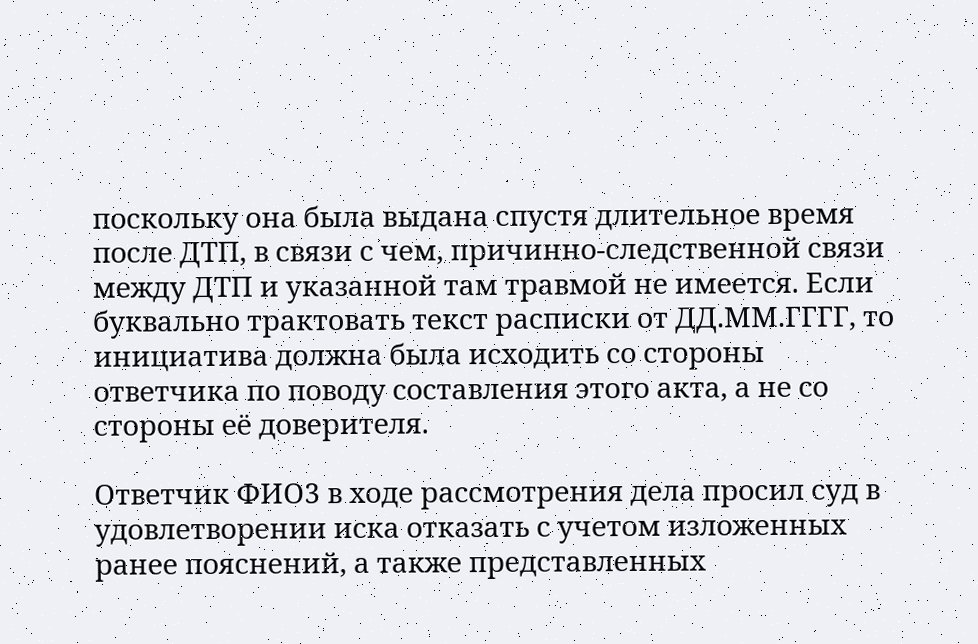поскольку она была выдана спустя длительное время после ДТП, в связи с чем, причинно-следственной связи между ДТП и указанной там травмой не имеется. Если буквально трактовать текст расписки от ДД.ММ.ГГГГ, то инициатива должна была исходить со стороны ответчика по поводу составления этого акта, а не со стороны её доверителя.

Ответчик ФИО3 в ходе рассмотрения дела просил суд в удовлетворении иска отказать с учетом изложенных ранее пояснений, а также представленных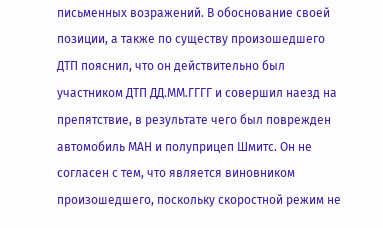письменных возражений. В обоснование своей позиции, а также по существу произошедшего ДТП пояснил, что он действительно был участником ДТП ДД.ММ.ГГГГ и совершил наезд на препятствие, в результате чего был поврежден автомобиль МАН и полуприцеп Шмитс. Он не согласен с тем, что является виновником произошедшего, поскольку скоростной режим не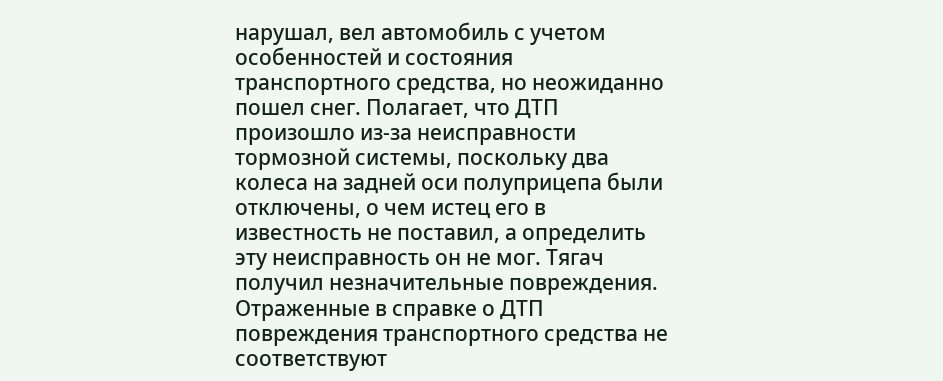нарушал, вел автомобиль с учетом особенностей и состояния транспортного средства, но неожиданно пошел снег. Полагает, что ДТП произошло из-за неисправности тормозной системы, поскольку два колеса на задней оси полуприцепа были отключены, о чем истец его в известность не поставил, а определить эту неисправность он не мог. Тягач получил незначительные повреждения. Отраженные в справке о ДТП повреждения транспортного средства не соответствуют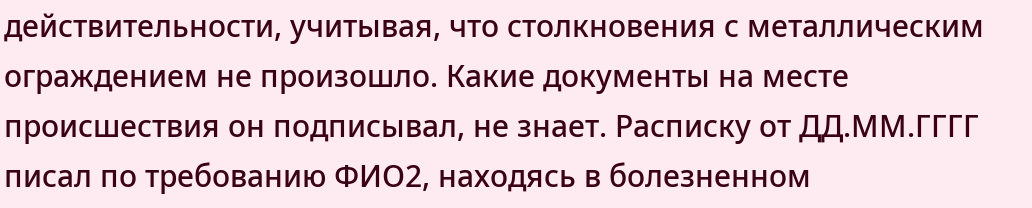действительности, учитывая, что столкновения с металлическим ограждением не произошло. Какие документы на месте происшествия он подписывал, не знает. Расписку от ДД.ММ.ГГГГ писал по требованию ФИО2, находясь в болезненном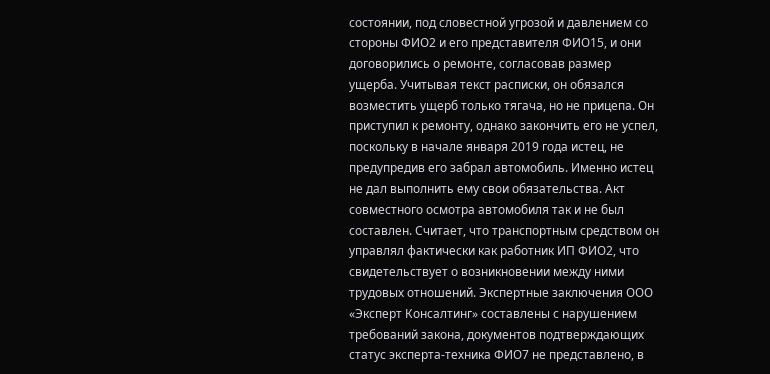состоянии, под словестной угрозой и давлением со стороны ФИО2 и его представителя ФИО15, и они договорились о ремонте, согласовав размер ущерба. Учитывая текст расписки, он обязался возместить ущерб только тягача, но не прицепа. Он приступил к ремонту, однако закончить его не успел, поскольку в начале января 2019 года истец, не предупредив его забрал автомобиль. Именно истец не дал выполнить ему свои обязательства. Акт совместного осмотра автомобиля так и не был составлен. Считает, что транспортным средством он управлял фактически как работник ИП ФИО2, что свидетельствует о возникновении между ними трудовых отношений. Экспертные заключения ООО «Эксперт Консалтинг» составлены с нарушением требований закона, документов подтверждающих статус эксперта-техника ФИО7 не представлено, в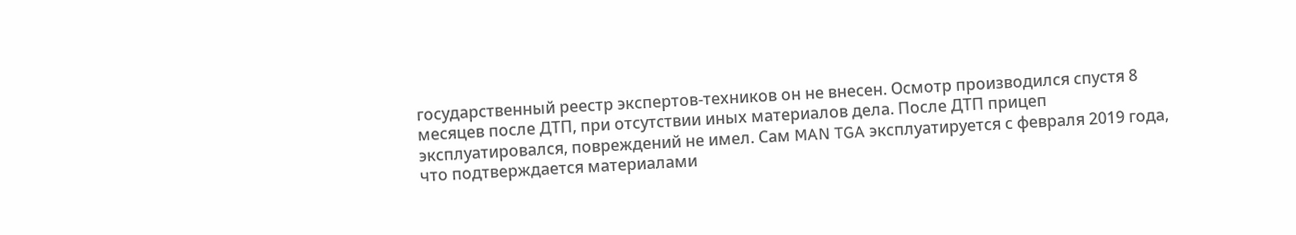государственный реестр экспертов-техников он не внесен. Осмотр производился спустя 8 месяцев после ДТП, при отсутствии иных материалов дела. После ДТП прицеп эксплуатировался, повреждений не имел. Сам MAN TGA эксплуатируется с февраля 2019 года, что подтверждается материалами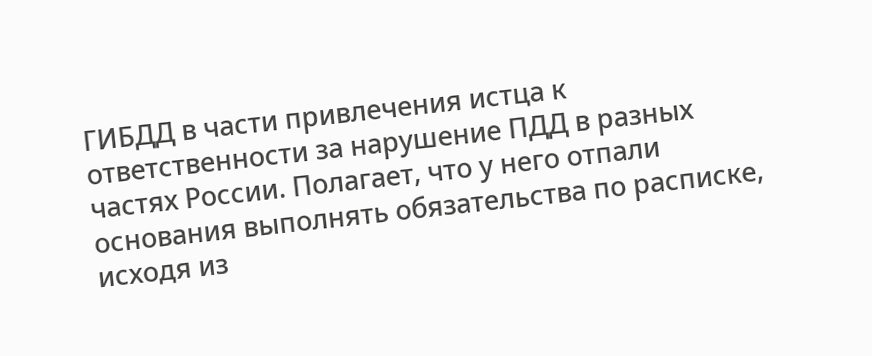ГИБДД в части привлечения истца к ответственности за нарушение ПДД в разных частях России. Полагает, что у него отпали основания выполнять обязательства по расписке, исходя из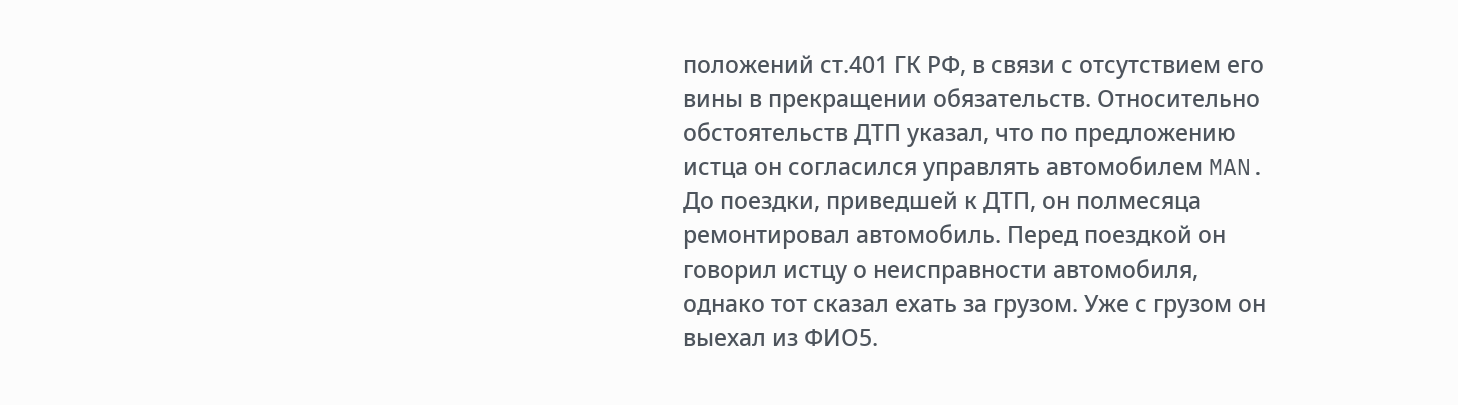положений ст.401 ГК РФ, в связи с отсутствием его вины в прекращении обязательств. Относительно обстоятельств ДТП указал, что по предложению истца он согласился управлять автомобилем MAN. До поездки, приведшей к ДТП, он полмесяца ремонтировал автомобиль. Перед поездкой он говорил истцу о неисправности автомобиля, однако тот сказал ехать за грузом. Уже с грузом он выехал из ФИО5.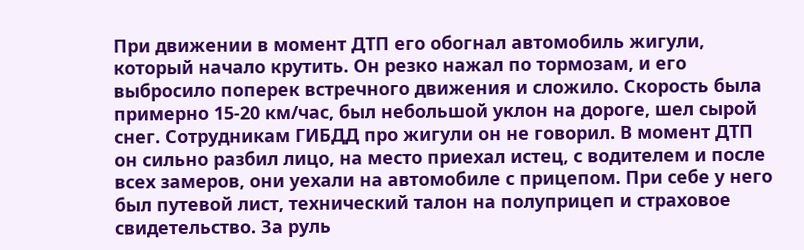При движении в момент ДТП его обогнал автомобиль жигули, который начало крутить. Он резко нажал по тормозам, и его выбросило поперек встречного движения и сложило. Скорость была примерно 15-20 км/час, был небольшой уклон на дороге, шел сырой снег. Сотрудникам ГИБДД про жигули он не говорил. В момент ДТП он сильно разбил лицо, на место приехал истец, с водителем и после всех замеров, они уехали на автомобиле с прицепом. При себе у него был путевой лист, технический талон на полуприцеп и страховое свидетельство. За руль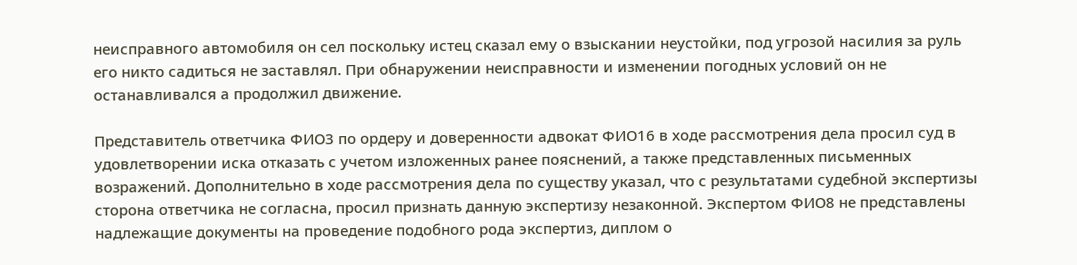неисправного автомобиля он сел поскольку истец сказал ему о взыскании неустойки, под угрозой насилия за руль его никто садиться не заставлял. При обнаружении неисправности и изменении погодных условий он не останавливался а продолжил движение.

Представитель ответчика ФИО3 по ордеру и доверенности адвокат ФИО16 в ходе рассмотрения дела просил суд в удовлетворении иска отказать с учетом изложенных ранее пояснений, а также представленных письменных возражений. Дополнительно в ходе рассмотрения дела по существу указал, что с результатами судебной экспертизы сторона ответчика не согласна, просил признать данную экспертизу незаконной. Экспертом ФИО8 не представлены надлежащие документы на проведение подобного рода экспертиз, диплом о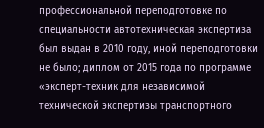профессиональной переподготовке по специальности автотехническая экспертиза был выдан в 2010 году, иной переподготовки не было; диплом от 2015 года по программе «эксперт-техник для независимой технической экспертизы транспортного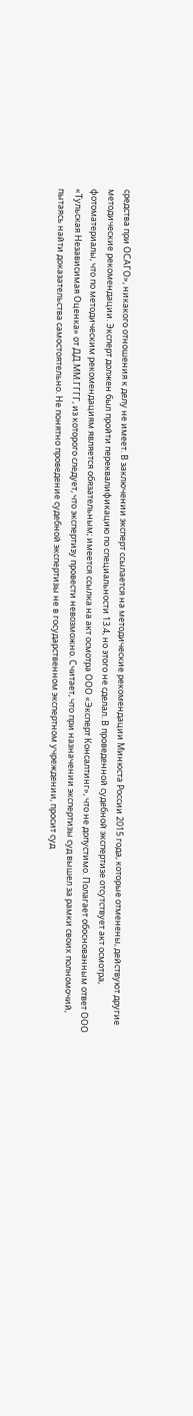средства при ОСАГО», никакого отношения к делу не имеет. В заключении эксперт ссылается на методические рекомендации Минюста России 2015 года, которые отменены, действуют другие методические рекомендации. Эксперт должен был пройти переквалификацию по специальности 13.4, но этого не сделал. В проведенной судебной экспертизе отсутствует акт осмотра, фотоматериалы, что по методическим рекомендациям является обязательным; имеется ссылка на акт осмотра ООО «Эксперт Консалтинг», что не допустимо. Полагает обоснованным ответ ООО «Тульская Независимая Оценка» от ДД.ММ.ГГГГ, из которого следует, что экспертизу провести невозможно. Считает, что при назначении экспертизы суд вышел за рамки своих полномочий, пытаясь найти доказательства самостоятельно. Не понятно проведение судебной экспертизы не в государственном экспертном учреждении, просит суд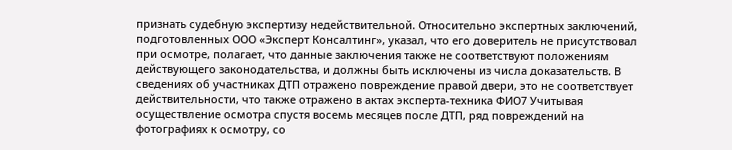признать судебную экспертизу недействительной. Относительно экспертных заключений, подготовленных ООО «Эксперт Консалтинг», указал, что его доверитель не присутствовал при осмотре, полагает, что данные заключения также не соответствуют положениям действующего законодательства, и должны быть исключены из числа доказательств. В сведениях об участниках ДТП отражено повреждение правой двери, это не соответствует действительности, что также отражено в актах эксперта-техника ФИО7 Учитывая осуществление осмотра спустя восемь месяцев после ДТП, ряд повреждений на фотографиях к осмотру, со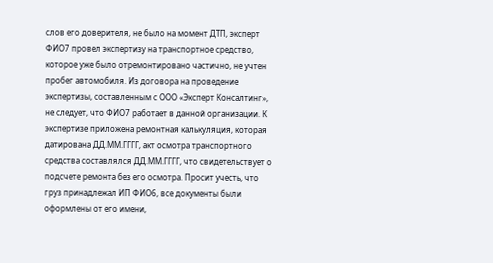слов его доверителя, не было на момент ДТП, эксперт ФИО7 провел экспертизу на транспортное средство, которое уже было отремонтировано частично, не учтен пробег автомобиля. Из договора на проведение экспертизы, составленным с ООО «Эксперт Консалтинг», не следует, что ФИО7 работает в данной организации. К экспертизе приложена ремонтная калькуляция, которая датирована ДД.ММ.ГГГГ, акт осмотра транспортного средства составлялся ДД.ММ.ГГГГ, что свидетельствует о подсчете ремонта без его осмотра. Просит учесть, что груз принадлежал ИП ФИО6, все документы были оформлены от его имени,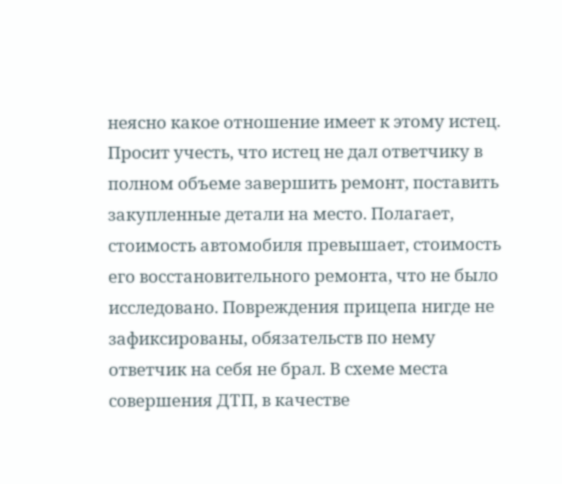неясно какое отношение имеет к этому истец. Просит учесть, что истец не дал ответчику в полном объеме завершить ремонт, поставить закупленные детали на место. Полагает, стоимость автомобиля превышает, стоимость его восстановительного ремонта, что не было исследовано. Повреждения прицепа нигде не зафиксированы, обязательств по нему ответчик на себя не брал. В схеме места совершения ДТП, в качестве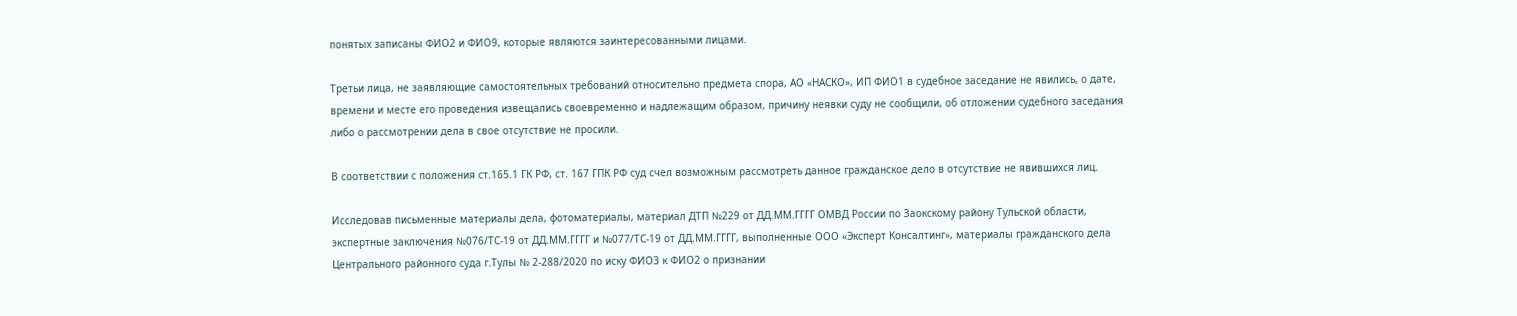понятых записаны ФИО2 и ФИО9, которые являются заинтересованными лицами.

Третьи лица, не заявляющие самостоятельных требований относительно предмета спора, АО «НАСКО», ИП ФИО1 в судебное заседание не явились, о дате, времени и месте его проведения извещались своевременно и надлежащим образом, причину неявки суду не сообщили, об отложении судебного заседания либо о рассмотрении дела в свое отсутствие не просили.

В соответствии с положения ст.165.1 ГК РФ, ст. 167 ГПК РФ суд счел возможным рассмотреть данное гражданское дело в отсутствие не явившихся лиц.

Исследовав письменные материалы дела, фотоматериалы, материал ДТП №229 от ДД.ММ.ГГГГ ОМВД России по Заокскому району Тульской области, экспертные заключения №076/ТС-19 от ДД.ММ.ГГГГ и №077/ТС-19 от ДД.ММ.ГГГГ, выполненные ООО «Эксперт Консалтинг», материалы гражданского дела Центрального районного суда г.Тулы № 2-288/2020 по иску ФИО3 к ФИО2 о признании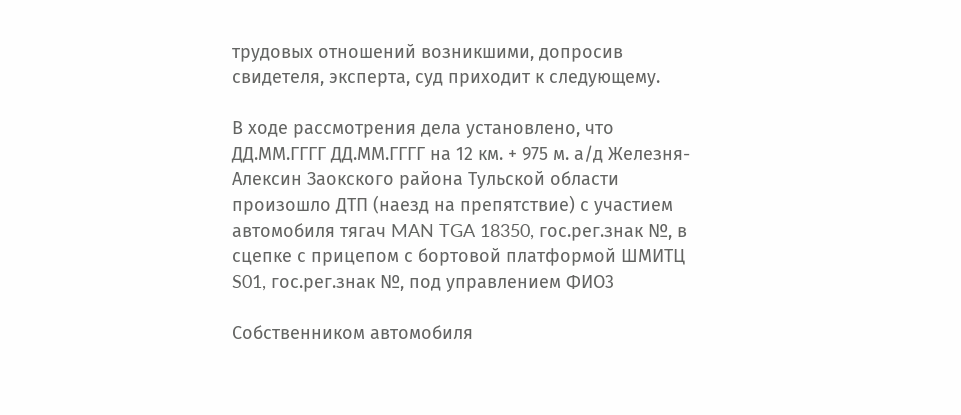трудовых отношений возникшими, допросив свидетеля, эксперта, суд приходит к следующему.

В ходе рассмотрения дела установлено, что ДД.ММ.ГГГГ ДД.ММ.ГГГГ на 12 км. + 975 м. а/д Железня-Алексин Заокского района Тульской области произошло ДТП (наезд на препятствие) с участием автомобиля тягач MAN TGA 18350, гос.рег.знак №, в сцепке с прицепом с бортовой платформой ШМИТЦ S01, гос.рег.знак №, под управлением ФИО3

Собственником автомобиля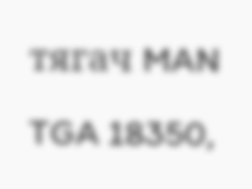тягач MAN TGA 18350,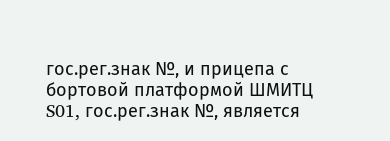гос.рег.знак №, и прицепа с бортовой платформой ШМИТЦ S01, гос.рег.знак №, является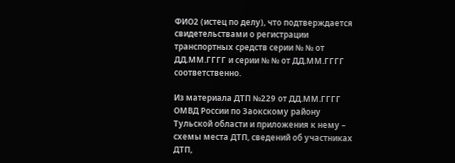ФИО2 (истец по делу), что подтверждается свидетельствами о регистрации транспортных средств серии № № от ДД.ММ.ГГГГ и серии № № от ДД.ММ.ГГГГ соответственно.

Из материала ДТП №229 от ДД.ММ.ГГГГ ОМВД России по Заокскому району Тульской области и приложения к нему – схемы места ДТП, сведений об участниках ДТП,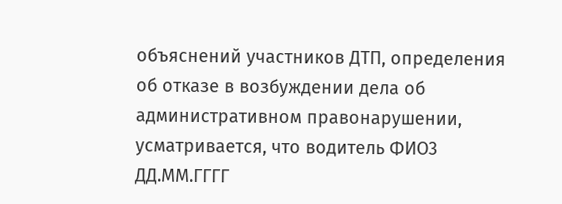объяснений участников ДТП, определения об отказе в возбуждении дела об административном правонарушении, усматривается, что водитель ФИО3 ДД.ММ.ГГГГ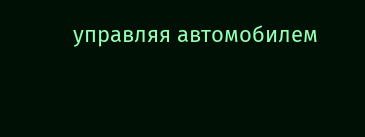управляя автомобилем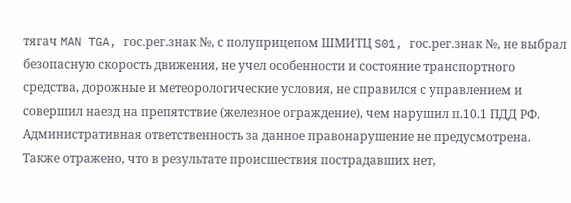тягач MAN TGA, гос.рег.знак №, с полуприцепом ШМИТЦ S01, гос.рег.знак №, не выбрал безопасную скорость движения, не учел особенности и состояние транспортного средства, дорожные и метеорологические условия, не справился с управлением и совершил наезд на препятствие (железное ограждение), чем нарушил п.10.1 ПДД РФ. Административная ответственность за данное правонарушение не предусмотрена. Также отражено, что в результате происшествия пострадавших нет,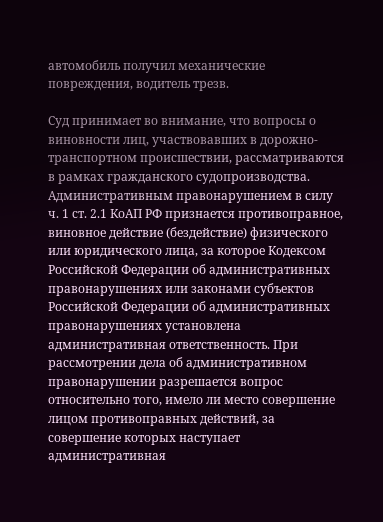автомобиль получил механические повреждения, водитель трезв.

Суд принимает во внимание, что вопросы о виновности лиц, участвовавших в дорожно-транспортном происшествии, рассматриваются в рамках гражданского судопроизводства. Административным правонарушением в силу ч. 1 ст. 2.1 КоАП РФ признается противоправное, виновное действие (бездействие) физического или юридического лица, за которое Кодексом Российской Федерации об административных правонарушениях или законами субъектов Российской Федерации об административных правонарушениях установлена административная ответственность. При рассмотрении дела об административном правонарушении разрешается вопрос относительно того, имело ли место совершение лицом противоправных действий, за совершение которых наступает административная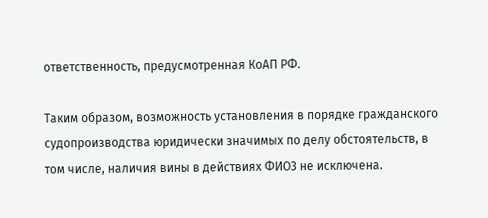ответственность, предусмотренная КоАП РФ.

Таким образом, возможность установления в порядке гражданского судопроизводства юридически значимых по делу обстоятельств, в том числе, наличия вины в действиях ФИО3 не исключена.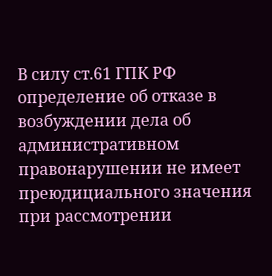В силу ст.61 ГПК РФ определение об отказе в возбуждении дела об административном правонарушении не имеет преюдициального значения при рассмотрении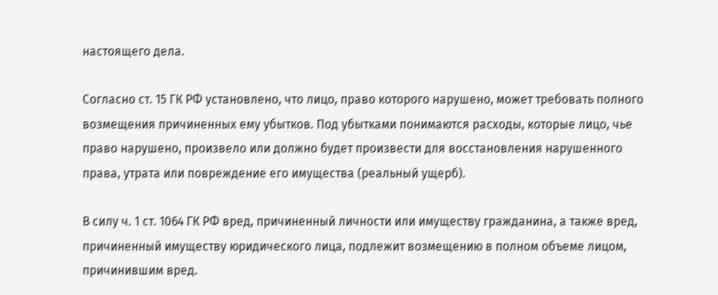настоящего дела.

Согласно ст. 15 ГК РФ установлено, что лицо, право которого нарушено, может требовать полного возмещения причиненных ему убытков. Под убытками понимаются расходы, которые лицо, чье право нарушено, произвело или должно будет произвести для восстановления нарушенного права, утрата или повреждение его имущества (реальный ущерб).

В силу ч. 1 ст. 1064 ГК РФ вред, причиненный личности или имуществу гражданина, а также вред, причиненный имуществу юридического лица, подлежит возмещению в полном объеме лицом, причинившим вред.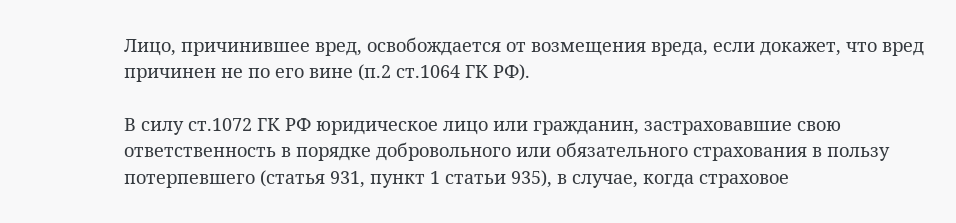Лицо, причинившее вред, освобождается от возмещения вреда, если докажет, что вред причинен не по его вине (п.2 ст.1064 ГК РФ).

В силу ст.1072 ГК РФ юридическое лицо или гражданин, застраховавшие свою ответственность в порядке добровольного или обязательного страхования в пользу потерпевшего (статья 931, пункт 1 статьи 935), в случае, когда страховое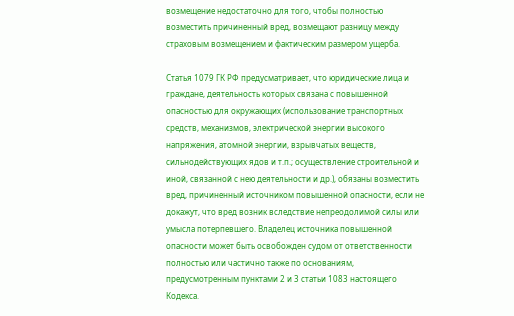возмещение недостаточно для того, чтобы полностью возместить причиненный вред, возмещают разницу между страховым возмещением и фактическим размером ущерба.

Статья 1079 ГК РФ предусматривает, что юридические лица и граждане, деятельность которых связана с повышенной опасностью для окружающих (использование транспортных средств, механизмов, электрической энергии высокого напряжения, атомной энергии, взрывчатых веществ, сильнодействующих ядов и т.п.; осуществление строительной и иной, связанной с нею деятельности и др.), обязаны возместить вред, причиненный источником повышенной опасности, если не докажут, что вред возник вследствие непреодолимой силы или умысла потерпевшего. Владелец источника повышенной опасности может быть освобожден судом от ответственности полностью или частично также по основаниям, предусмотренным пунктами 2 и 3 статьи 1083 настоящего Кодекса.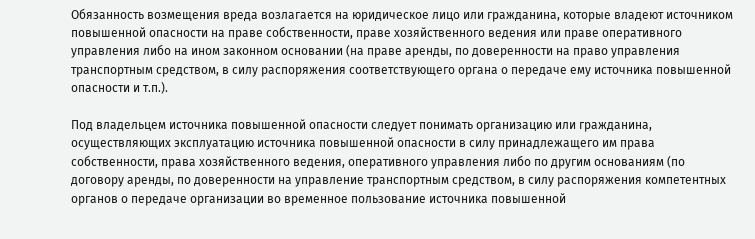Обязанность возмещения вреда возлагается на юридическое лицо или гражданина, которые владеют источником повышенной опасности на праве собственности, праве хозяйственного ведения или праве оперативного управления либо на ином законном основании (на праве аренды, по доверенности на право управления транспортным средством, в силу распоряжения соответствующего органа о передаче ему источника повышенной опасности и т.п.).

Под владельцем источника повышенной опасности следует понимать организацию или гражданина, осуществляющих эксплуатацию источника повышенной опасности в силу принадлежащего им права собственности, права хозяйственного ведения, оперативного управления либо по другим основаниям (по договору аренды, по доверенности на управление транспортным средством, в силу распоряжения компетентных органов о передаче организации во временное пользование источника повышенной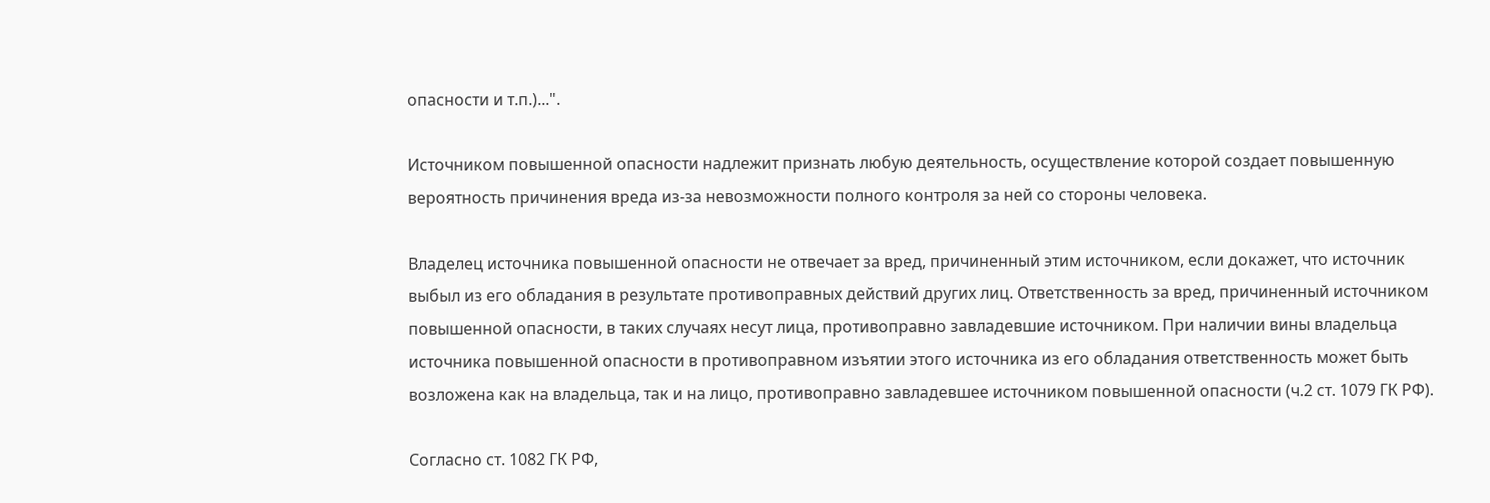опасности и т.п.)...".

Источником повышенной опасности надлежит признать любую деятельность, осуществление которой создает повышенную вероятность причинения вреда из-за невозможности полного контроля за ней со стороны человека.

Владелец источника повышенной опасности не отвечает за вред, причиненный этим источником, если докажет, что источник выбыл из его обладания в результате противоправных действий других лиц. Ответственность за вред, причиненный источником повышенной опасности, в таких случаях несут лица, противоправно завладевшие источником. При наличии вины владельца источника повышенной опасности в противоправном изъятии этого источника из его обладания ответственность может быть возложена как на владельца, так и на лицо, противоправно завладевшее источником повышенной опасности (ч.2 ст. 1079 ГК РФ).

Согласно ст. 1082 ГК РФ,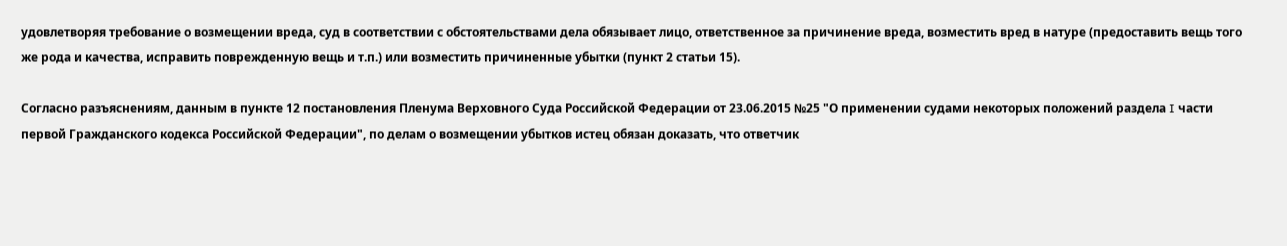удовлетворяя требование о возмещении вреда, суд в соответствии с обстоятельствами дела обязывает лицо, ответственное за причинение вреда, возместить вред в натуре (предоставить вещь того же рода и качества, исправить поврежденную вещь и т.п.) или возместить причиненные убытки (пункт 2 статьи 15).

Согласно разъяснениям, данным в пункте 12 постановления Пленума Верховного Суда Российской Федерации от 23.06.2015 №25 "О применении судами некоторых положений раздела I части первой Гражданского кодекса Российской Федерации", по делам о возмещении убытков истец обязан доказать, что ответчик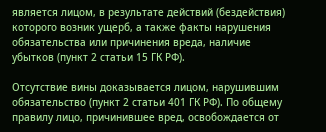является лицом, в результате действий (бездействия) которого возник ущерб, а также факты нарушения обязательства или причинения вреда, наличие убытков (пункт 2 статьи 15 ГК РФ).

Отсутствие вины доказывается лицом, нарушившим обязательство (пункт 2 статьи 401 ГК РФ). По общему правилу лицо, причинившее вред, освобождается от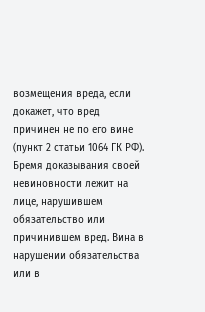возмещения вреда, если докажет, что вред причинен не по его вине (пункт 2 статьи 1064 ГК РФ). Бремя доказывания своей невиновности лежит на лице, нарушившем обязательство или причинившем вред. Вина в нарушении обязательства или в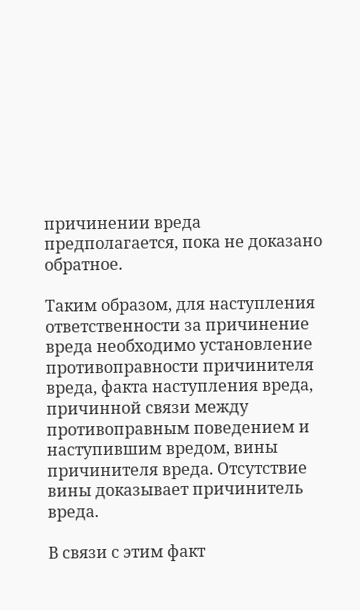причинении вреда предполагается, пока не доказано обратное.

Таким образом, для наступления ответственности за причинение вреда необходимо установление противоправности причинителя вреда, факта наступления вреда, причинной связи между противоправным поведением и наступившим вредом, вины причинителя вреда. Отсутствие вины доказывает причинитель вреда.

В связи с этим факт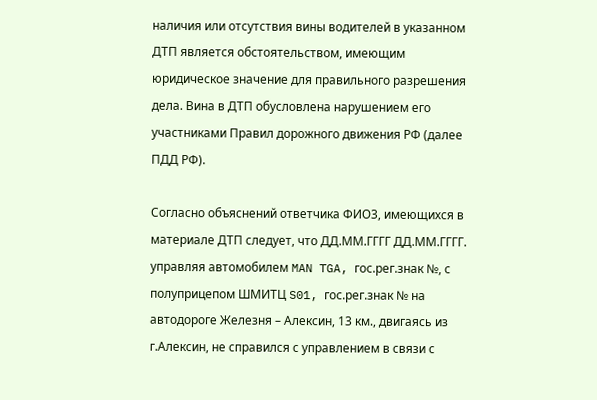наличия или отсутствия вины водителей в указанном ДТП является обстоятельством, имеющим юридическое значение для правильного разрешения дела. Вина в ДТП обусловлена нарушением его участниками Правил дорожного движения РФ (далее ПДД РФ).

Согласно объяснений ответчика ФИО3, имеющихся в материале ДТП следует, что ДД.ММ.ГГГГ ДД.ММ.ГГГГ. управляя автомобилем MAN TGA, гос.рег.знак №, с полуприцепом ШМИТЦ S01, гос.рег.знак № на автодороге Железня – Алексин, 13 км., двигаясь из г.Алексин, не справился с управлением в связи с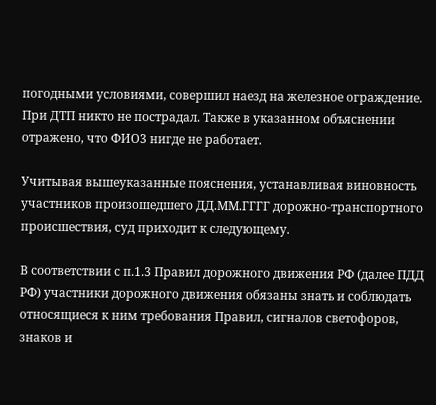погодными условиями, совершил наезд на железное ограждение. При ДТП никто не пострадал. Также в указанном объяснении отражено, что ФИО3 нигде не работает.

Учитывая вышеуказанные пояснения, устанавливая виновность участников произошедшего ДД.ММ.ГГГГ дорожно-транспортного происшествия, суд приходит к следующему.

В соответствии с п.1.3 Правил дорожного движения РФ (далее ПДД РФ) участники дорожного движения обязаны знать и соблюдать относящиеся к ним требования Правил, сигналов светофоров, знаков и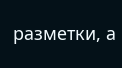разметки, а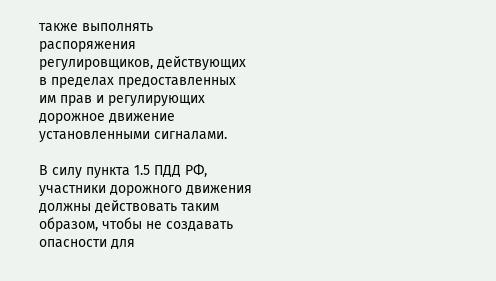также выполнять распоряжения регулировщиков, действующих в пределах предоставленных им прав и регулирующих дорожное движение установленными сигналами.

В силу пункта 1.5 ПДД РФ, участники дорожного движения должны действовать таким образом, чтобы не создавать опасности для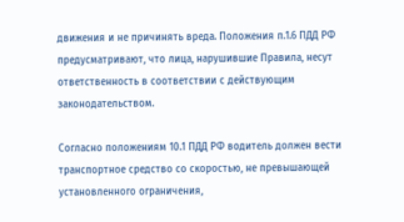движения и не причинять вреда. Положения п.1.6 ПДД РФ предусматривают, что лица, нарушившие Правила, несут ответственность в соответствии с действующим законодательством.

Согласно положениям 10.1 ПДД РФ водитель должен вести транспортное средство со скоростью, не превышающей установленного ограничения,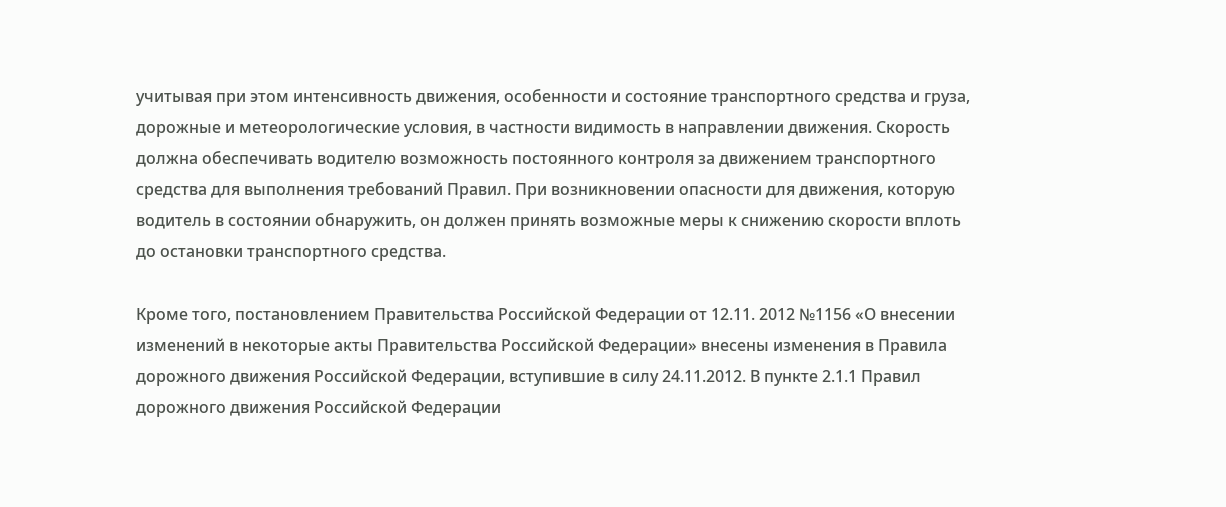учитывая при этом интенсивность движения, особенности и состояние транспортного средства и груза, дорожные и метеорологические условия, в частности видимость в направлении движения. Скорость должна обеспечивать водителю возможность постоянного контроля за движением транспортного средства для выполнения требований Правил. При возникновении опасности для движения, которую водитель в состоянии обнаружить, он должен принять возможные меры к снижению скорости вплоть до остановки транспортного средства.

Кроме того, постановлением Правительства Российской Федерации от 12.11. 2012 №1156 «О внесении изменений в некоторые акты Правительства Российской Федерации» внесены изменения в Правила дорожного движения Российской Федерации, вступившие в силу 24.11.2012. В пункте 2.1.1 Правил дорожного движения Российской Федерации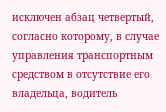исключен абзац четвертый, согласно которому, в случае управления транспортным средством в отсутствие его владельца, водитель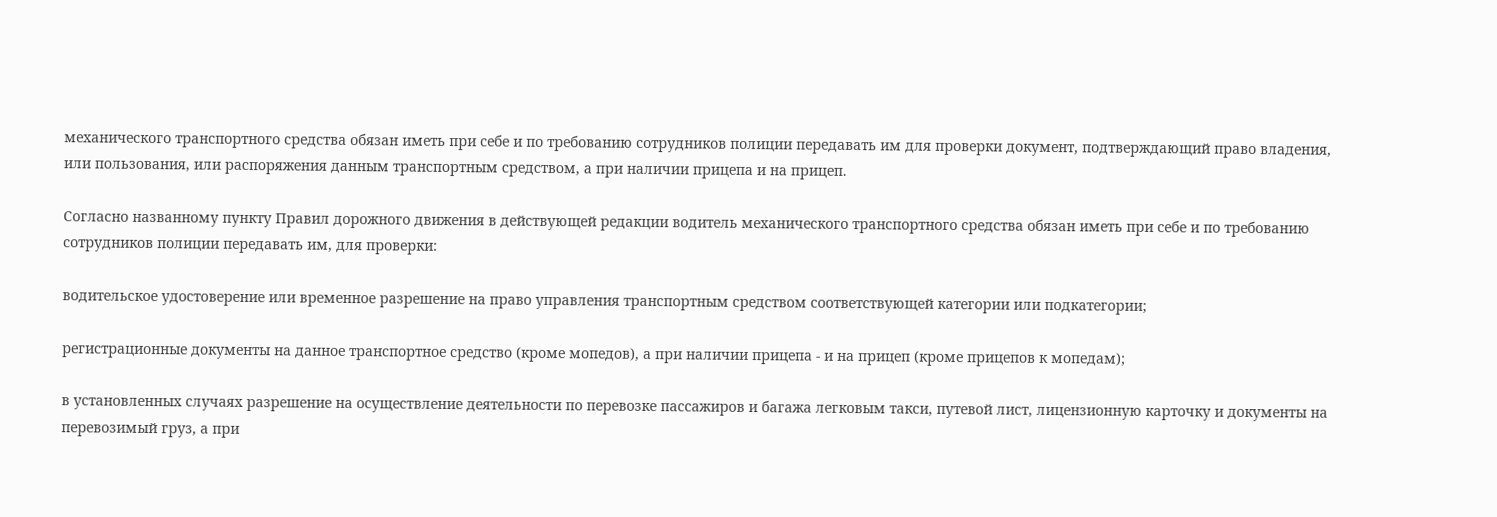механического транспортного средства обязан иметь при себе и по требованию сотрудников полиции передавать им для проверки документ, подтверждающий право владения, или пользования, или распоряжения данным транспортным средством, а при наличии прицепа и на прицеп.

Согласно названному пункту Правил дорожного движения в действующей редакции водитель механического транспортного средства обязан иметь при себе и по требованию сотрудников полиции передавать им, для проверки:

водительское удостоверение или временное разрешение на право управления транспортным средством соответствующей категории или подкатегории;

регистрационные документы на данное транспортное средство (кроме мопедов), а при наличии прицепа - и на прицеп (кроме прицепов к мопедам);

в установленных случаях разрешение на осуществление деятельности по перевозке пассажиров и багажа легковым такси, путевой лист, лицензионную карточку и документы на перевозимый груз, а при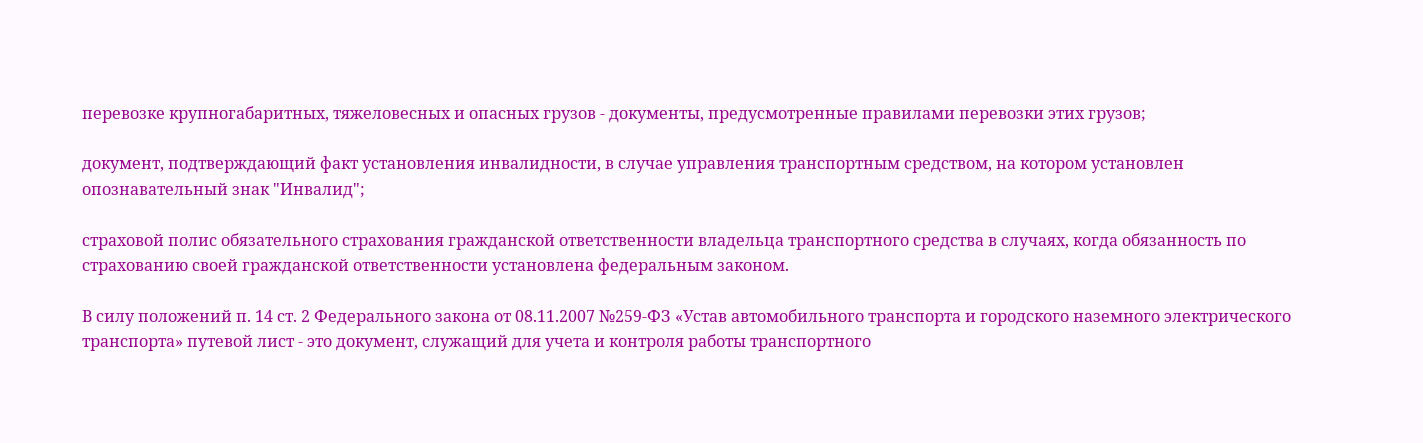перевозке крупногабаритных, тяжеловесных и опасных грузов - документы, предусмотренные правилами перевозки этих грузов;

документ, подтверждающий факт установления инвалидности, в случае управления транспортным средством, на котором установлен опознавательный знак "Инвалид";

страховой полис обязательного страхования гражданской ответственности владельца транспортного средства в случаях, когда обязанность по страхованию своей гражданской ответственности установлена федеральным законом.

В силу положений п. 14 ст. 2 Федерального закона от 08.11.2007 №259-ФЗ «Устав автомобильного транспорта и городского наземного электрического транспорта» путевой лист - это документ, служащий для учета и контроля работы транспортного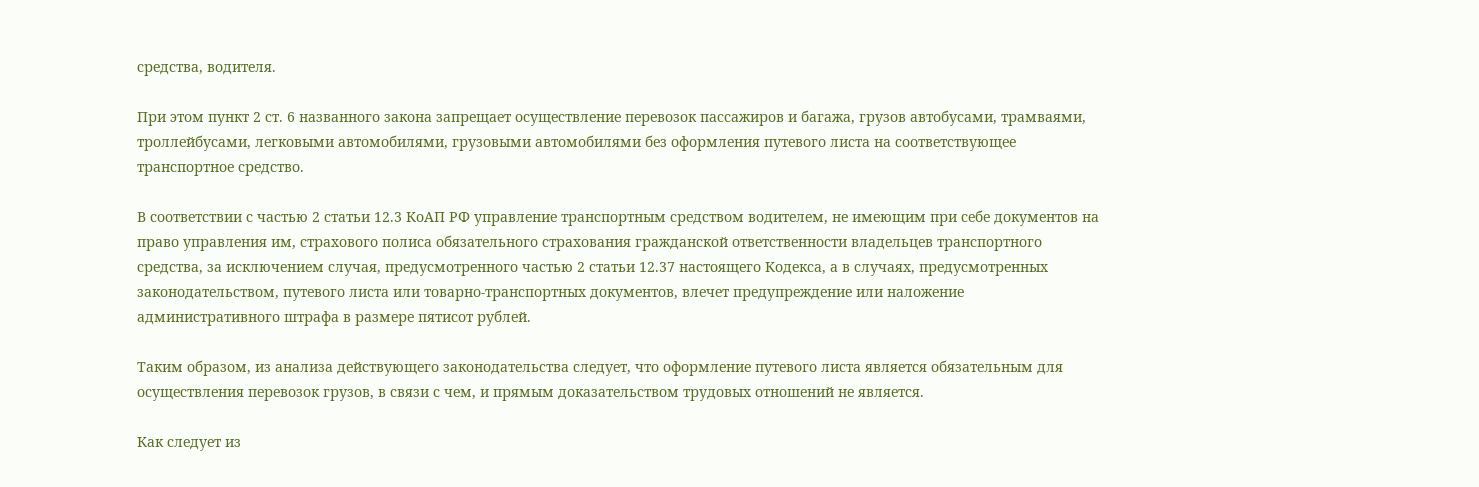средства, водителя.

При этом пункт 2 ст. 6 названного закона запрещает осуществление перевозок пассажиров и багажа, грузов автобусами, трамваями, троллейбусами, легковыми автомобилями, грузовыми автомобилями без оформления путевого листа на соответствующее транспортное средство.

В соответствии с частью 2 статьи 12.3 КоАП РФ управление транспортным средством водителем, не имеющим при себе документов на право управления им, страхового полиса обязательного страхования гражданской ответственности владельцев транспортного средства, за исключением случая, предусмотренного частью 2 статьи 12.37 настоящего Кодекса, а в случаях, предусмотренных законодательством, путевого листа или товарно-транспортных документов, влечет предупреждение или наложение административного штрафа в размере пятисот рублей.

Таким образом, из анализа действующего законодательства следует, что оформление путевого листа является обязательным для осуществления перевозок грузов, в связи с чем, и прямым доказательством трудовых отношений не является.

Как следует из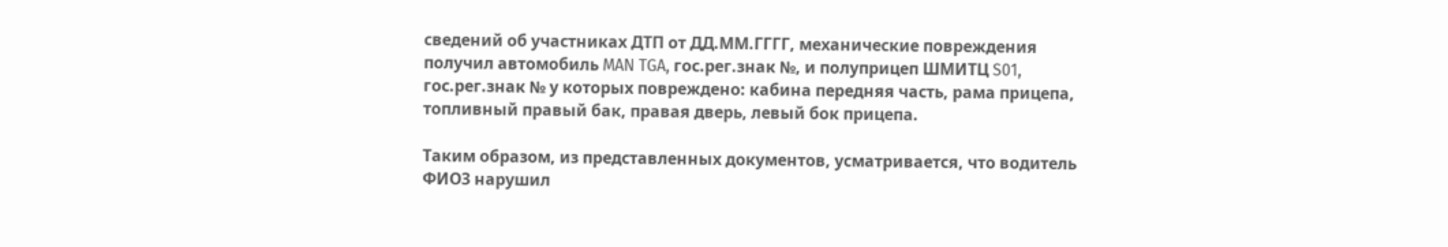сведений об участниках ДТП от ДД.ММ.ГГГГ, механические повреждения получил автомобиль MAN TGA, гос.рег.знак №, и полуприцеп ШМИТЦ S01, гос.рег.знак № у которых повреждено: кабина передняя часть, рама прицепа, топливный правый бак, правая дверь, левый бок прицепа.

Таким образом, из представленных документов, усматривается, что водитель ФИО3 нарушил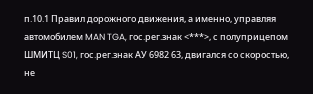п.10.1 Правил дорожного движения, а именно, управляя автомобилем MAN TGA, гос.рег.знак <***>, с полуприцепом ШМИТЦ S01, гос.рег.знак АУ 6982 63, двигался со скоростью, не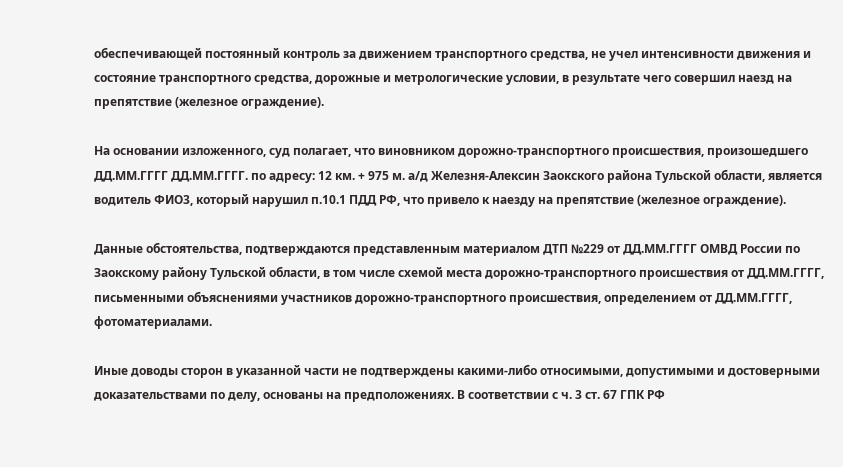обеспечивающей постоянный контроль за движением транспортного средства, не учел интенсивности движения и состояние транспортного средства, дорожные и метрологические условии, в результате чего совершил наезд на препятствие (железное ограждение).

На основании изложенного, суд полагает, что виновником дорожно-транспортного происшествия, произошедшего ДД.ММ.ГГГГ ДД.ММ.ГГГГ. по адресу: 12 км. + 975 м. а/д Железня-Алексин Заокского района Тульской области, является водитель ФИО3, который нарушил п.10.1 ПДД РФ, что привело к наезду на препятствие (железное ограждение).

Данные обстоятельства, подтверждаются представленным материалом ДТП №229 от ДД.ММ.ГГГГ ОМВД России по Заокскому району Тульской области, в том числе схемой места дорожно-транспортного происшествия от ДД.ММ.ГГГГ, письменными объяснениями участников дорожно-транспортного происшествия, определением от ДД.ММ.ГГГГ, фотоматериалами.

Иные доводы сторон в указанной части не подтверждены какими-либо относимыми, допустимыми и достоверными доказательствами по делу, основаны на предположениях. В соответствии с ч. 3 ст. 67 ГПК РФ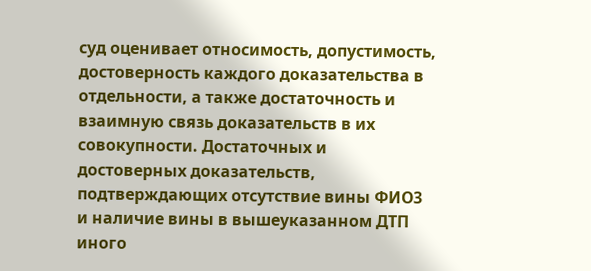суд оценивает относимость, допустимость, достоверность каждого доказательства в отдельности, а также достаточность и взаимную связь доказательств в их совокупности. Достаточных и достоверных доказательств, подтверждающих отсутствие вины ФИО3 и наличие вины в вышеуказанном ДТП иного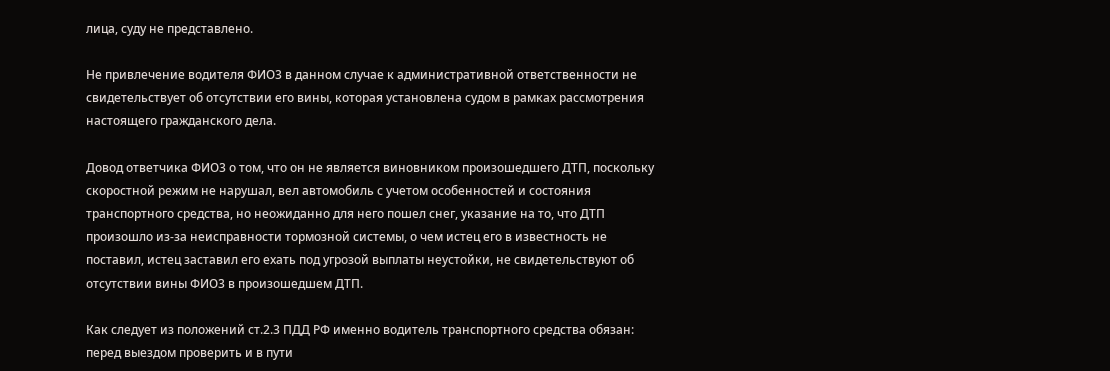лица, суду не представлено.

Не привлечение водителя ФИО3 в данном случае к административной ответственности не свидетельствует об отсутствии его вины, которая установлена судом в рамках рассмотрения настоящего гражданского дела.

Довод ответчика ФИО3 о том, что он не является виновником произошедшего ДТП, поскольку скоростной режим не нарушал, вел автомобиль с учетом особенностей и состояния транспортного средства, но неожиданно для него пошел снег, указание на то, что ДТП произошло из-за неисправности тормозной системы, о чем истец его в известность не поставил, истец заставил его ехать под угрозой выплаты неустойки, не свидетельствуют об отсутствии вины ФИО3 в произошедшем ДТП.

Как следует из положений ст.2.3 ПДД РФ именно водитель транспортного средства обязан: перед выездом проверить и в пути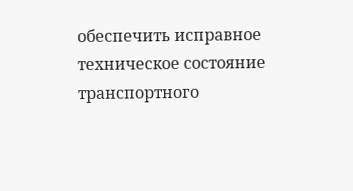обеспечить исправное техническое состояние транспортного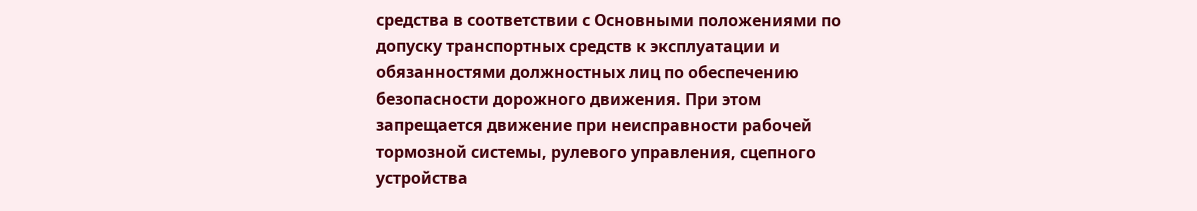средства в соответствии с Основными положениями по допуску транспортных средств к эксплуатации и обязанностями должностных лиц по обеспечению безопасности дорожного движения. При этом запрещается движение при неисправности рабочей тормозной системы, рулевого управления, сцепного устройства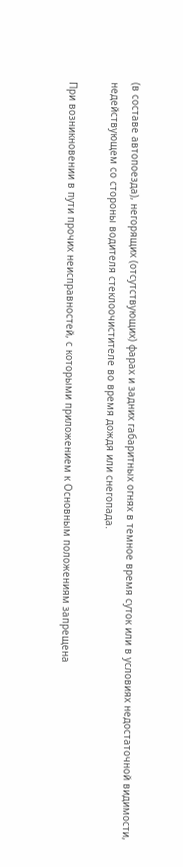(в составе автопоезда), негорящих (отсутствующих) фарах и задних габаритных огнях в темное время суток или в условиях недостаточной видимости, недействующем со стороны водителя стеклоочистителе во время дождя или снегопада.

При возникновении в пути прочих неисправностей, с которыми приложением к Основным положениям запрещена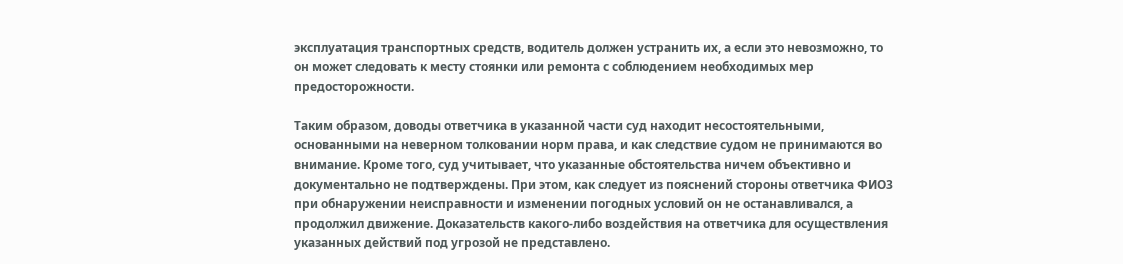эксплуатация транспортных средств, водитель должен устранить их, а если это невозможно, то он может следовать к месту стоянки или ремонта с соблюдением необходимых мер предосторожности.

Таким образом, доводы ответчика в указанной части суд находит несостоятельными, основанными на неверном толковании норм права, и как следствие судом не принимаются во внимание. Кроме того, суд учитывает, что указанные обстоятельства ничем объективно и документально не подтверждены. При этом, как следует из пояснений стороны ответчика ФИО3 при обнаружении неисправности и изменении погодных условий он не останавливался, а продолжил движение. Доказательств какого-либо воздействия на ответчика для осуществления указанных действий под угрозой не представлено.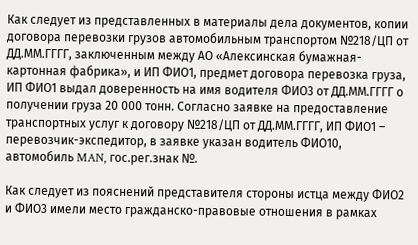Как следует из представленных в материалы дела документов, копии договора перевозки грузов автомобильным транспортом №218/ЦП от ДД.ММ.ГГГГ, заключенным между АО «Алексинская бумажная-картонная фабрика», и ИП ФИО1, предмет договора перевозка груза, ИП ФИО1 выдал доверенность на имя водителя ФИО3 от ДД.ММ.ГГГГ о получении груза 20 000 тонн. Согласно заявке на предоставление транспортных услуг к договору №218/ЦП от ДД.ММ.ГГГГ, ИП ФИО1 – перевозчик-экспедитор, в заявке указан водитель ФИО10, автомобиль MAN, гос.рег.знак №.

Как следует из пояснений представителя стороны истца между ФИО2 и ФИО3 имели место гражданско-правовые отношения в рамках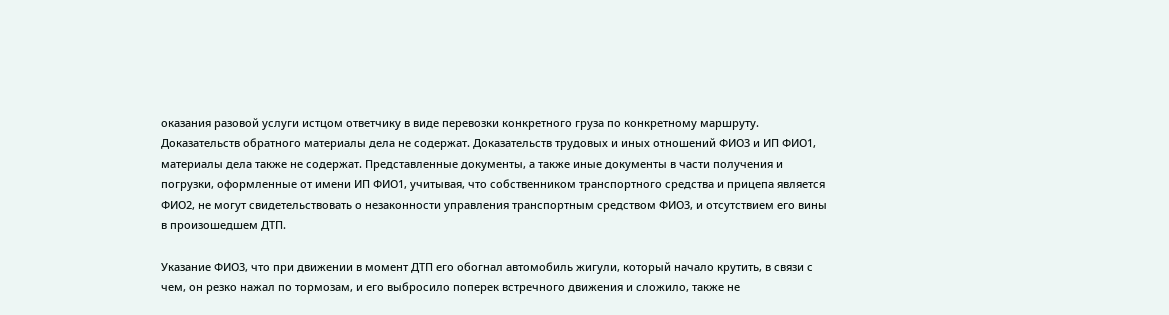оказания разовой услуги истцом ответчику в виде перевозки конкретного груза по конкретному маршруту. Доказательств обратного материалы дела не содержат. Доказательств трудовых и иных отношений ФИО3 и ИП ФИО1, материалы дела также не содержат. Представленные документы, а также иные документы в части получения и погрузки, оформленные от имени ИП ФИО1, учитывая, что собственником транспортного средства и прицепа является ФИО2, не могут свидетельствовать о незаконности управления транспортным средством ФИО3, и отсутствием его вины в произошедшем ДТП.

Указание ФИО3, что при движении в момент ДТП его обогнал автомобиль жигули, который начало крутить, в связи с чем, он резко нажал по тормозам, и его выбросило поперек встречного движения и сложило, также не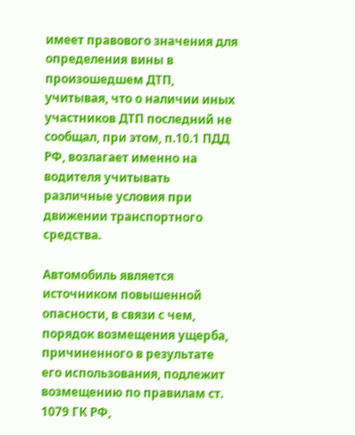имеет правового значения для определения вины в произошедшем ДТП, учитывая, что о наличии иных участников ДТП последний не сообщал, при этом, п.10.1 ПДД РФ, возлагает именно на водителя учитывать различные условия при движении транспортного средства.

Автомобиль является источником повышенной опасности, в связи с чем, порядок возмещения ущерба, причиненного в результате его использования, подлежит возмещению по правилам ст. 1079 ГК РФ,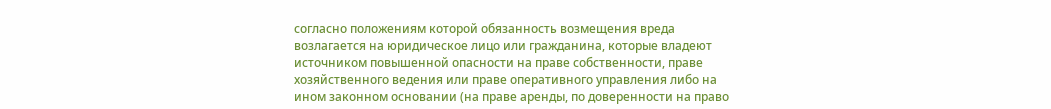согласно положениям которой обязанность возмещения вреда возлагается на юридическое лицо или гражданина, которые владеют источником повышенной опасности на праве собственности, праве хозяйственного ведения или праве оперативного управления либо на ином законном основании (на праве аренды, по доверенности на право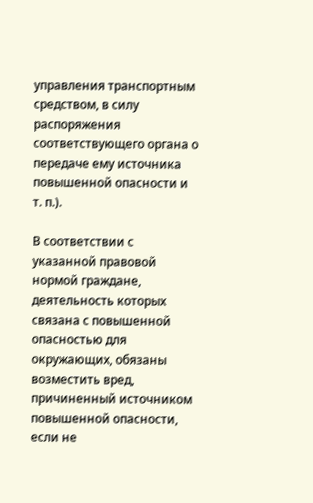управления транспортным средством, в силу распоряжения соответствующего органа о передаче ему источника повышенной опасности и т. п.).

В соответствии с указанной правовой нормой граждане, деятельность которых связана с повышенной опасностью для окружающих, обязаны возместить вред, причиненный источником повышенной опасности, если не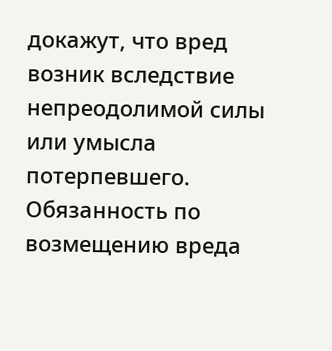докажут, что вред возник вследствие непреодолимой силы или умысла потерпевшего. Обязанность по возмещению вреда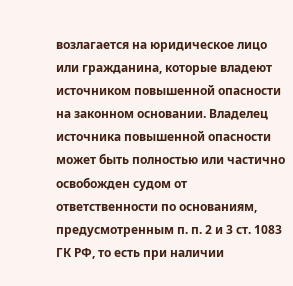возлагается на юридическое лицо или гражданина, которые владеют источником повышенной опасности на законном основании. Владелец источника повышенной опасности может быть полностью или частично освобожден судом от ответственности по основаниям, предусмотренным п. п. 2 и 3 ст. 1083 ГК РФ, то есть при наличии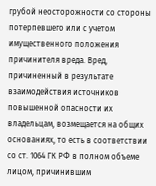грубой неосторожности со стороны потерпевшего или с учетом имущественного положения причинителя вреда. Вред, причиненный в результате взаимодействия источников повышенной опасности их владельцам, возмещается на общих основаниях, то есть в соответствии со ст. 1064 ГК РФ в полном объеме лицом, причинившим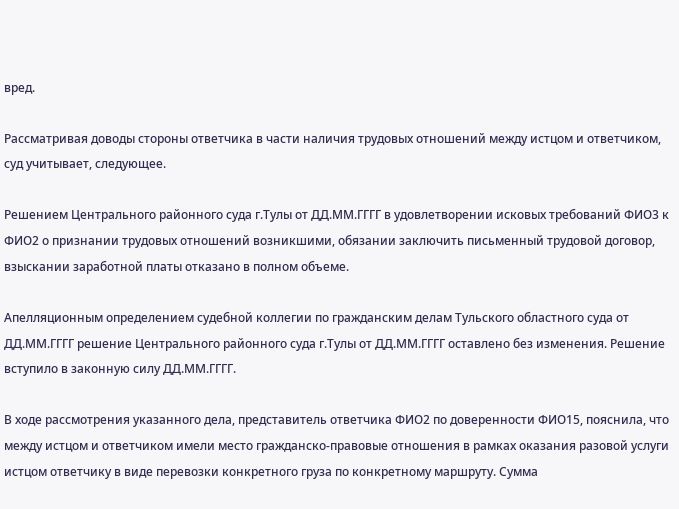вред.

Рассматривая доводы стороны ответчика в части наличия трудовых отношений между истцом и ответчиком, суд учитывает, следующее.

Решением Центрального районного суда г.Тулы от ДД.ММ.ГГГГ в удовлетворении исковых требований ФИО3 к ФИО2 о признании трудовых отношений возникшими, обязании заключить письменный трудовой договор, взыскании заработной платы отказано в полном объеме.

Апелляционным определением судебной коллегии по гражданским делам Тульского областного суда от ДД.ММ.ГГГГ решение Центрального районного суда г.Тулы от ДД.ММ.ГГГГ оставлено без изменения. Решение вступило в законную силу ДД.ММ.ГГГГ.

В ходе рассмотрения указанного дела, представитель ответчика ФИО2 по доверенности ФИО15, пояснила, что между истцом и ответчиком имели место гражданско-правовые отношения в рамках оказания разовой услуги истцом ответчику в виде перевозки конкретного груза по конкретному маршруту. Сумма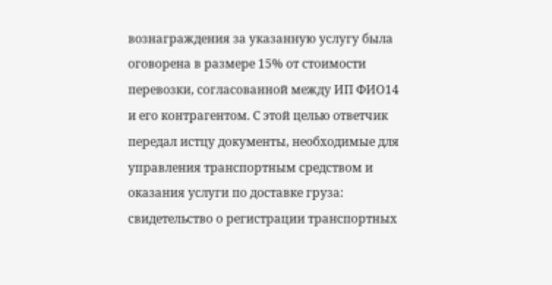вознаграждения за указанную услугу была оговорена в размере 15% от стоимости перевозки, согласованной между ИП ФИО14 и его контрагентом. С этой целью ответчик передал истцу документы, необходимые для управления транспортным средством и оказания услуги по доставке груза: свидетельство о регистрации транспортных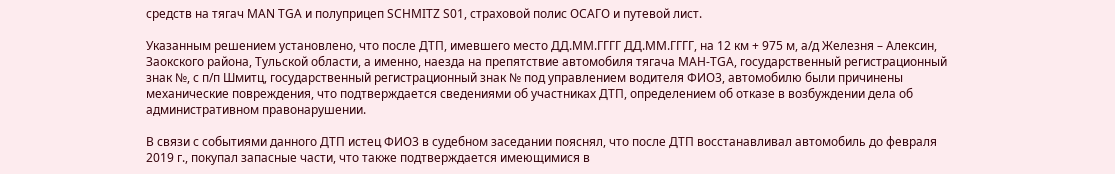средств на тягач MAN TGA и полуприцеп SCHMITZ S01, страховой полис ОСАГО и путевой лист.

Указанным решением установлено, что после ДТП, имевшего место ДД.ММ.ГГГГ ДД.ММ.ГГГГ, на 12 км + 975 м, а/д Железня – Алексин, Заокского района, Тульской области, а именно, наезда на препятствие автомобиля тягача МАН-TGA, государственный регистрационный знак №, с п/п Шмитц, государственный регистрационный знак № под управлением водителя ФИО3, автомобилю были причинены механические повреждения, что подтверждается сведениями об участниках ДТП, определением об отказе в возбуждении дела об административном правонарушении.

В связи с событиями данного ДТП истец ФИО3 в судебном заседании пояснял, что после ДТП восстанавливал автомобиль до февраля 2019 г., покупал запасные части, что также подтверждается имеющимися в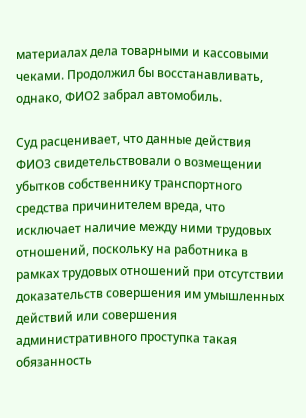материалах дела товарными и кассовыми чеками. Продолжил бы восстанавливать, однако, ФИО2 забрал автомобиль.

Суд расценивает, что данные действия ФИО3 свидетельствовали о возмещении убытков собственнику транспортного средства причинителем вреда, что исключает наличие между ними трудовых отношений, поскольку на работника в рамках трудовых отношений при отсутствии доказательств совершения им умышленных действий или совершения административного проступка такая обязанность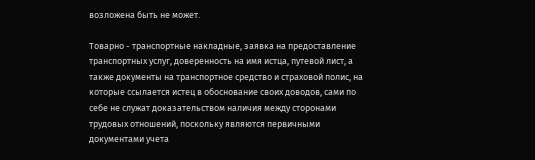возложена быть не может.

Товарно - транспортные накладные, заявка на предоставление транспортных услуг, доверенность на имя истца, путевой лист, а также документы на транспортное средство и страховой полис, на которые ссылается истец в обоснование своих доводов, сами по себе не служат доказательством наличия между сторонами трудовых отношений, поскольку являются первичными документами учета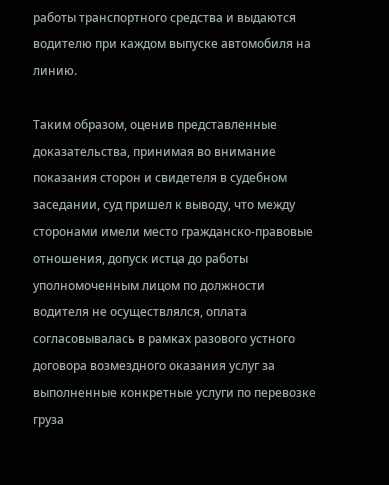работы транспортного средства и выдаются водителю при каждом выпуске автомобиля на линию.

Таким образом, оценив представленные доказательства, принимая во внимание показания сторон и свидетеля в судебном заседании, суд пришел к выводу, что между сторонами имели место гражданско-правовые отношения, допуск истца до работы уполномоченным лицом по должности водителя не осуществлялся, оплата согласовывалась в рамках разового устного договора возмездного оказания услуг за выполненные конкретные услуги по перевозке груза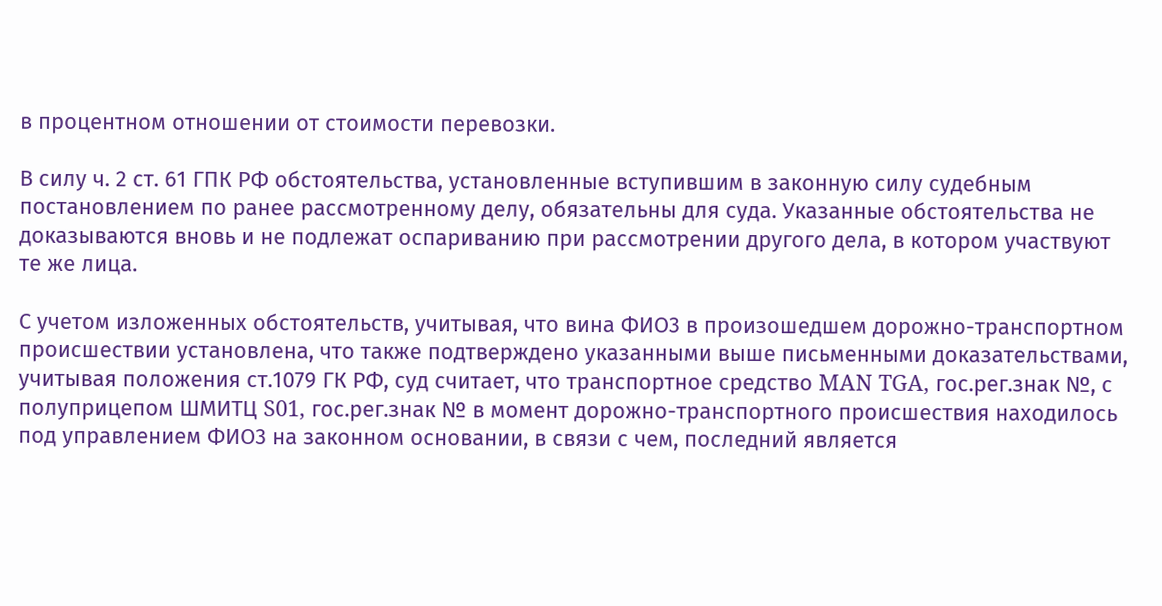в процентном отношении от стоимости перевозки.

В силу ч. 2 ст. 61 ГПК РФ обстоятельства, установленные вступившим в законную силу судебным постановлением по ранее рассмотренному делу, обязательны для суда. Указанные обстоятельства не доказываются вновь и не подлежат оспариванию при рассмотрении другого дела, в котором участвуют те же лица.

С учетом изложенных обстоятельств, учитывая, что вина ФИО3 в произошедшем дорожно-транспортном происшествии установлена, что также подтверждено указанными выше письменными доказательствами, учитывая положения ст.1079 ГК РФ, суд считает, что транспортное средство MAN TGA, гос.рег.знак №, с полуприцепом ШМИТЦ S01, гос.рег.знак № в момент дорожно-транспортного происшествия находилось под управлением ФИО3 на законном основании, в связи с чем, последний является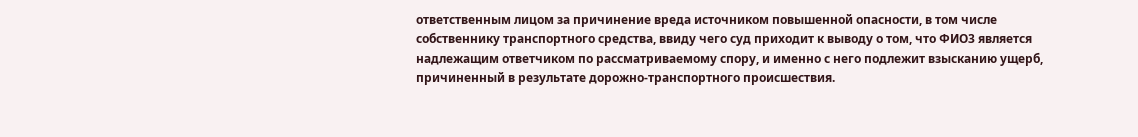ответственным лицом за причинение вреда источником повышенной опасности, в том числе собственнику транспортного средства, ввиду чего суд приходит к выводу о том, что ФИО3 является надлежащим ответчиком по рассматриваемому спору, и именно с него подлежит взысканию ущерб, причиненный в результате дорожно-транспортного происшествия.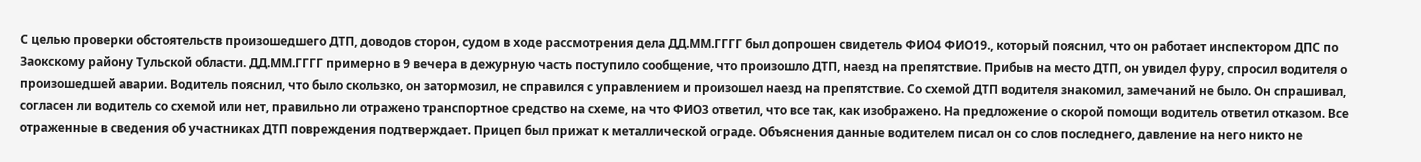С целью проверки обстоятельств произошедшего ДТП, доводов сторон, судом в ходе рассмотрения дела ДД.ММ.ГГГГ был допрошен свидетель ФИО4 ФИО19., который пояснил, что он работает инспектором ДПС по Заокскому району Тульской области. ДД.ММ.ГГГГ примерно в 9 вечера в дежурную часть поступило сообщение, что произошло ДТП, наезд на препятствие. Прибыв на место ДТП, он увидел фуру, спросил водителя о произошедшей аварии. Водитель пояснил, что было скользко, он затормозил, не справился с управлением и произошел наезд на препятствие. Со схемой ДТП водителя знакомил, замечаний не было. Он спрашивал, согласен ли водитель со схемой или нет, правильно ли отражено транспортное средство на схеме, на что ФИО3 ответил, что все так, как изображено. На предложение о скорой помощи водитель ответил отказом. Все отраженные в сведения об участниках ДТП повреждения подтверждает. Прицеп был прижат к металлической ограде. Объяснения данные водителем писал он со слов последнего, давление на него никто не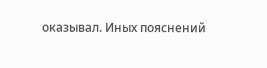оказывал. Иных пояснений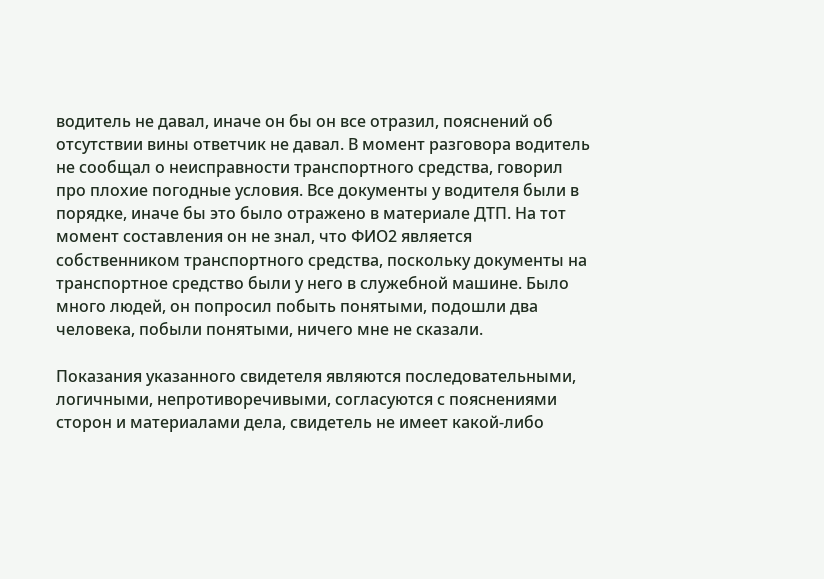водитель не давал, иначе он бы он все отразил, пояснений об отсутствии вины ответчик не давал. В момент разговора водитель не сообщал о неисправности транспортного средства, говорил про плохие погодные условия. Все документы у водителя были в порядке, иначе бы это было отражено в материале ДТП. На тот момент составления он не знал, что ФИО2 является собственником транспортного средства, поскольку документы на транспортное средство были у него в служебной машине. Было много людей, он попросил побыть понятыми, подошли два человека, побыли понятыми, ничего мне не сказали.

Показания указанного свидетеля являются последовательными, логичными, непротиворечивыми, согласуются с пояснениями сторон и материалами дела, свидетель не имеет какой-либо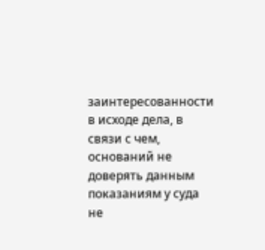заинтересованности в исходе дела, в связи с чем, оснований не доверять данным показаниям у суда не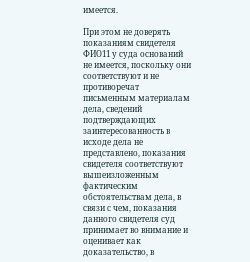имеется.

При этом не доверять показаниям свидетеля ФИО11 у суда оснований не имеется, поскольку они соответствуют и не противоречат письменным материалам дела, сведений подтверждающих заинтересованность в исходе дела не представлено, показания свидетеля соответствуют вышеизложенным фактическим обстоятельствам дела, в связи с чем, показания данного свидетеля суд принимает во внимание и оценивает как доказательство, в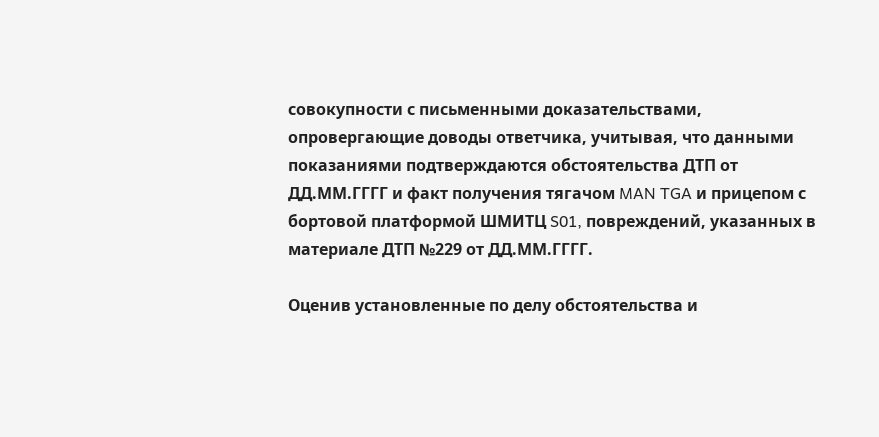совокупности с письменными доказательствами, опровергающие доводы ответчика, учитывая, что данными показаниями подтверждаются обстоятельства ДТП от ДД.ММ.ГГГГ и факт получения тягачом MAN TGA и прицепом с бортовой платформой ШМИТЦ S01, повреждений, указанных в материале ДТП №229 от ДД.ММ.ГГГГ.

Оценив установленные по делу обстоятельства и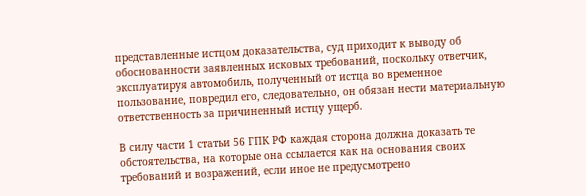представленные истцом доказательства, суд приходит к выводу об обоснованности заявленных исковых требований, поскольку ответчик, эксплуатируя автомобиль, полученный от истца во временное пользование, повредил его, следовательно, он обязан нести материальную ответственность за причиненный истцу ущерб.

В силу части 1 статьи 56 ГПК РФ каждая сторона должна доказать те обстоятельства, на которые она ссылается как на основания своих требований и возражений, если иное не предусмотрено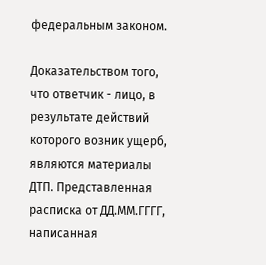федеральным законом.

Доказательством того, что ответчик - лицо, в результате действий которого возник ущерб, являются материалы ДТП. Представленная расписка от ДД.ММ.ГГГГ, написанная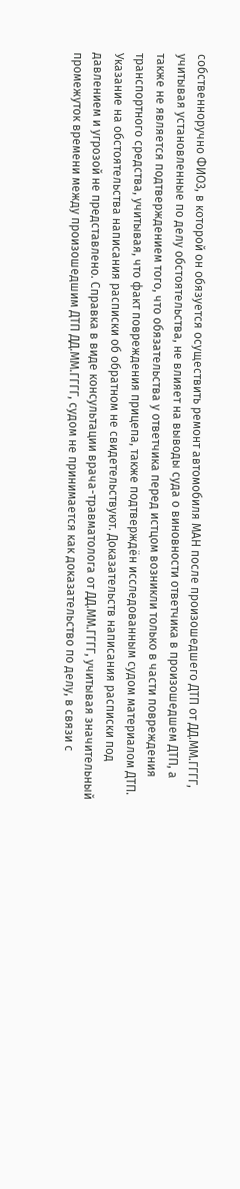собственноручно ФИО3, в которой он обязуется осуществить ремонт автомобиля МАН после произошедшего ДТП от ДД.ММ.ГГГГ, учитывая установленные по делу обстоятельства, не влияет на выводы суда о виновности ответчика в произошедшем ДТП, а также не является подтверждением того, что обязательства у ответчика перед истцом возникли только в части повреждения транспортного средства, учитывая, что факт повреждения прицепа, также подтверждён исследованным судом материалом ДТП. Указание на обстоятельства написания расписки об обратном не свидетельствуют. Доказательств написания расписки под давлением и угрозой не представлено. Справка в виде консультации врача-травматолога от ДД.ММ.ГГГГ, учитывая значительный промежуток времени между произошедшим ДТП ДД.ММ.ГГГГ, судом не принимается как доказательство по делу, в связи с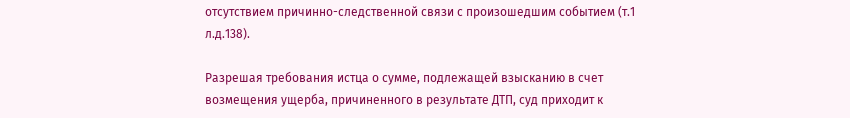отсутствием причинно-следственной связи с произошедшим событием (т.1 л.д.138).

Разрешая требования истца о сумме, подлежащей взысканию в счет возмещения ущерба, причиненного в результате ДТП, суд приходит к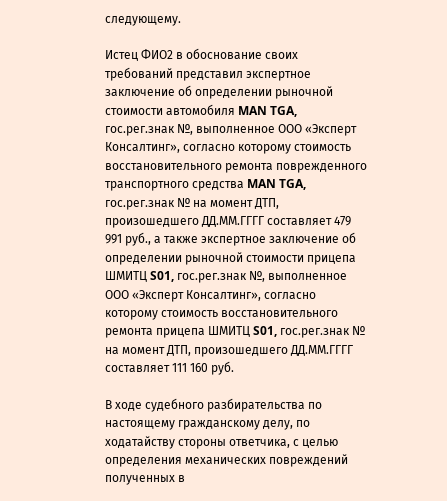следующему.

Истец ФИО2 в обоснование своих требований представил экспертное заключение об определении рыночной стоимости автомобиля MAN TGA, гос.рег.знак №, выполненное ООО «Эксперт Консалтинг», согласно которому стоимость восстановительного ремонта поврежденного транспортного средства MAN TGA, гос.рег.знак № на момент ДТП, произошедшего ДД.ММ.ГГГГ составляет 479 991 руб., а также экспертное заключение об определении рыночной стоимости прицепа ШМИТЦ S01, гос.рег.знак №, выполненное ООО «Эксперт Консалтинг», согласно которому стоимость восстановительного ремонта прицепа ШМИТЦ S01, гос.рег.знак № на момент ДТП, произошедшего ДД.ММ.ГГГГ составляет 111 160 руб.

В ходе судебного разбирательства по настоящему гражданскому делу, по ходатайству стороны ответчика, с целью определения механических повреждений полученных в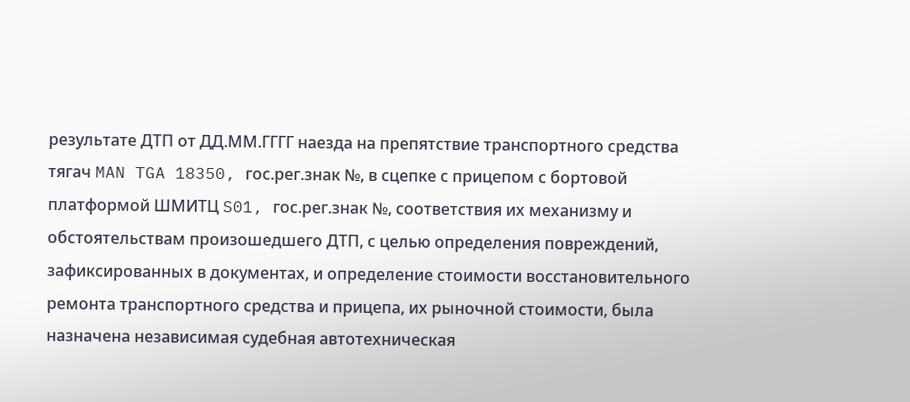результате ДТП от ДД.ММ.ГГГГ наезда на препятствие транспортного средства тягач MAN TGA 18350, гос.рег.знак №, в сцепке с прицепом с бортовой платформой ШМИТЦ S01, гос.рег.знак №, соответствия их механизму и обстоятельствам произошедшего ДТП, с целью определения повреждений, зафиксированных в документах, и определение стоимости восстановительного ремонта транспортного средства и прицепа, их рыночной стоимости, была назначена независимая судебная автотехническая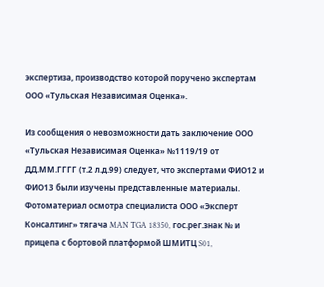экспертиза, производство которой поручено экспертам ООО «Тульская Независимая Оценка».

Из сообщения о невозможности дать заключение ООО «Тульская Независимая Оценка» №1119/19 от ДД.ММ.ГГГГ (т.2 л.д.99) следует, что экспертами ФИО12 и ФИО13 были изучены представленные материалы. Фотоматериал осмотра специалиста ООО «Эксперт Консалтинг» тягача MAN TGA 18350, гос.рег.знак № и прицепа с бортовой платформой ШМИТЦ S01,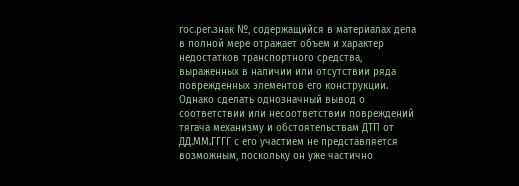гос.рег.знак №, содержащийся в материалах дела в полной мере отражает объем и характер недостатков транспортного средства, выраженных в наличии или отсутствии ряда поврежденных элементов его конструкции. Однако сделать однозначный вывод о соответствии или несоответствии повреждений тягача механизму и обстоятельствам ДТП от ДД.ММ.ГГГГ с его участием не представляется возможным, поскольку он уже частично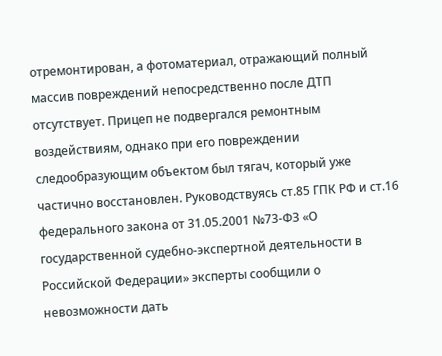отремонтирован, а фотоматериал, отражающий полный массив повреждений непосредственно после ДТП отсутствует. Прицеп не подвергался ремонтным воздействиям, однако при его повреждении следообразующим объектом был тягач, который уже частично восстановлен. Руководствуясь ст.85 ГПК РФ и ст.16 федерального закона от 31.05.2001 №73-ФЗ «О государственной судебно-экспертной деятельности в Российской Федерации» эксперты сообщили о невозможности дать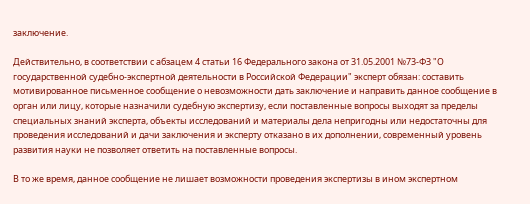заключение.

Действительно, в соответствии с абзацем 4 статьи 16 Федерального закона от 31.05.2001 №73-ФЗ "О государственной судебно-экспертной деятельности в Российской Федерации" эксперт обязан: составить мотивированное письменное сообщение о невозможности дать заключение и направить данное сообщение в орган или лицу, которые назначили судебную экспертизу, если поставленные вопросы выходят за пределы специальных знаний эксперта, объекты исследований и материалы дела непригодны или недостаточны для проведения исследований и дачи заключения и эксперту отказано в их дополнении, современный уровень развития науки не позволяет ответить на поставленные вопросы.

В то же время, данное сообщение не лишает возможности проведения экспертизы в ином экспертном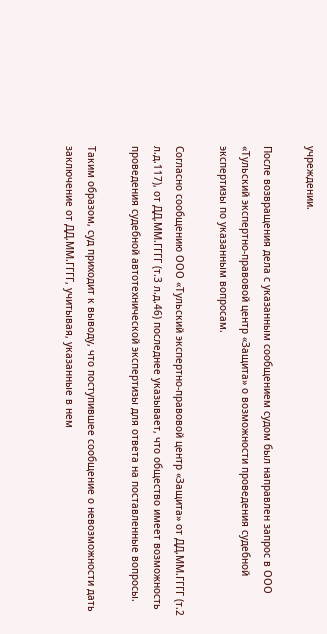учреждении.

После возвращения дела с указанным сообщением судом был направлен запрос в ООО «Тульский экспертно-правовой центр «Защита» о возможности проведения судебной экспертизы по указанным вопросам.

Согласно сообщению ООО «Тульский экспертно-правовой центр «Защита» от ДД.ММ.ГГГГ (т.2 л.д.117), от ДД.ММ.ГГГГ (т.3 л.д.46) последнее указывает, что общество имеет возможность проведения судебной автотехнической экспертизы для ответа на поставленные вопросы.

Таким образом, суд приходит к выводу, что поступившее сообщение о невозможности дать заключение от ДД.ММ.ГГГГ, учитывая, указанные в нем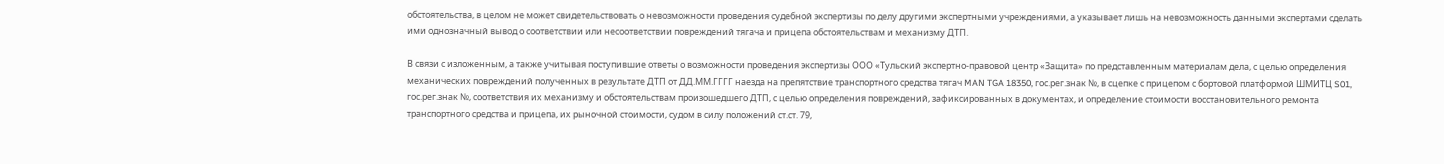обстоятельства, в целом не может свидетельствовать о невозможности проведения судебной экспертизы по делу другими экспертными учреждениями, а указывает лишь на невозможность данными экспертами сделать ими однозначный вывод о соответствии или несоответствии повреждений тягача и прицепа обстоятельствам и механизму ДТП.

В связи с изложенным, а также учитывая поступившие ответы о возможности проведения экспертизы ООО «Тульский экспертно-правовой центр «Защита» по представленным материалам дела, с целью определения механических повреждений полученных в результате ДТП от ДД.ММ.ГГГГ наезда на препятствие транспортного средства тягач MAN TGA 18350, гос.рег.знак №, в сцепке с прицепом с бортовой платформой ШМИТЦ S01, гос.рег.знак №, соответствия их механизму и обстоятельствам произошедшего ДТП, с целью определения повреждений, зафиксированных в документах, и определение стоимости восстановительного ремонта транспортного средства и прицепа, их рыночной стоимости, судом в силу положений ст.ст. 79,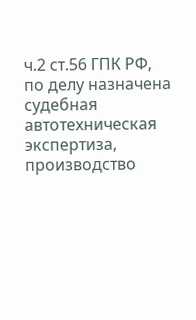ч.2 ст.56 ГПК РФ, по делу назначена судебная автотехническая экспертиза, производство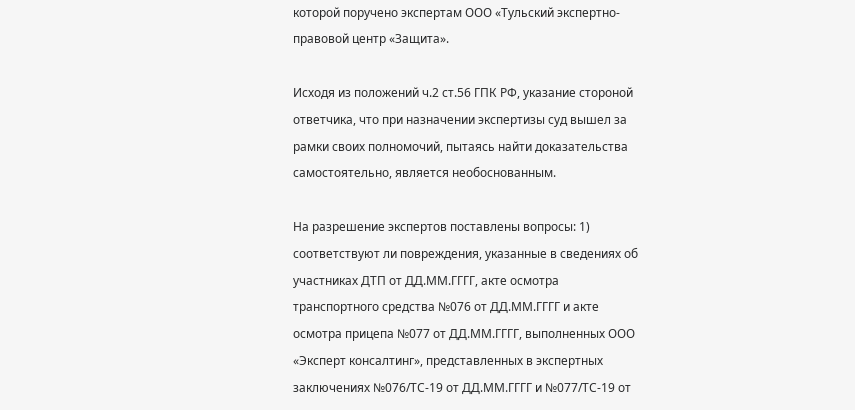которой поручено экспертам ООО «Тульский экспертно-правовой центр «Защита».

Исходя из положений ч.2 ст.56 ГПК РФ, указание стороной ответчика, что при назначении экспертизы суд вышел за рамки своих полномочий, пытаясь найти доказательства самостоятельно, является необоснованным.

На разрешение экспертов поставлены вопросы: 1) соответствуют ли повреждения, указанные в сведениях об участниках ДТП от ДД.ММ.ГГГГ, акте осмотра транспортного средства №076 от ДД.ММ.ГГГГ и акте осмотра прицепа №077 от ДД.ММ.ГГГГ, выполненных ООО «Эксперт консалтинг», представленных в экспертных заключениях №076/ТС-19 от ДД.ММ.ГГГГ и №077/ТС-19 от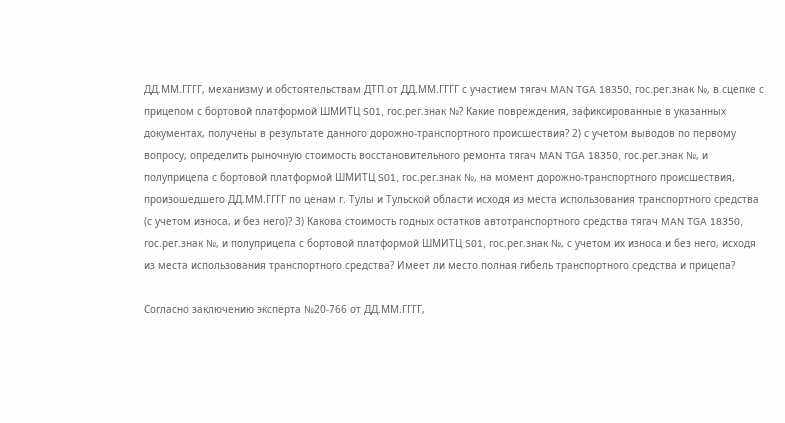ДД.ММ.ГГГГ, механизму и обстоятельствам ДТП от ДД.ММ.ГГГГ с участием тягач MAN TGA 18350, гос.рег.знак №, в сцепке с прицепом с бортовой платформой ШМИТЦ S01, гос.рег.знак №? Какие повреждения, зафиксированные в указанных документах, получены в результате данного дорожно-транспортного происшествия? 2) с учетом выводов по первому вопросу, определить рыночную стоимость восстановительного ремонта тягач MAN TGA 18350, гос.рег.знак №, и полуприцепа с бортовой платформой ШМИТЦ S01, гос.рег.знак №, на момент дорожно-транспортного происшествия, произошедшего ДД.ММ.ГГГГ по ценам г. Тулы и Тульской области исходя из места использования транспортного средства (с учетом износа, и без него)? 3) Какова стоимость годных остатков автотранспортного средства тягач MAN TGA 18350, гос.рег.знак №, и полуприцепа с бортовой платформой ШМИТЦ S01, гос.рег.знак №, с учетом их износа и без него, исходя из места использования транспортного средства? Имеет ли место полная гибель транспортного средства и прицепа?

Согласно заключению эксперта №20-766 от ДД.ММ.ГГГГ,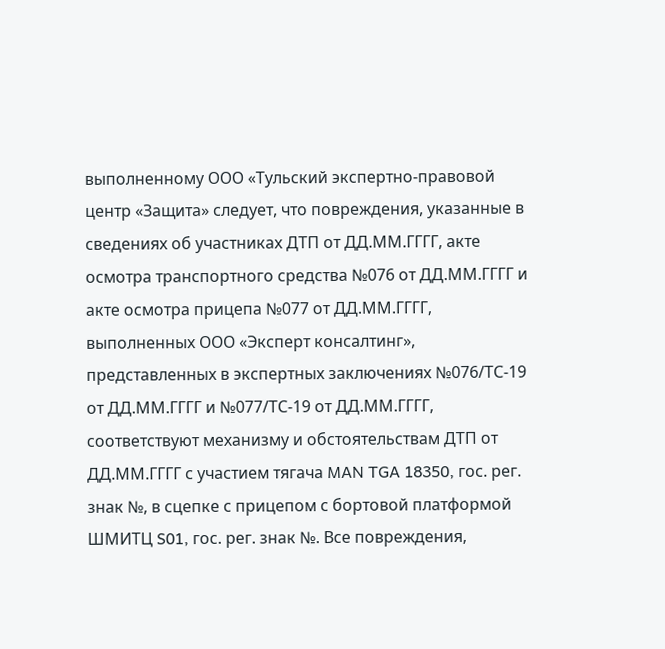выполненному ООО «Тульский экспертно-правовой центр «Защита» следует, что повреждения, указанные в сведениях об участниках ДТП от ДД.ММ.ГГГГ, акте осмотра транспортного средства №076 от ДД.ММ.ГГГГ и акте осмотра прицепа №077 от ДД.ММ.ГГГГ, выполненных ООО «Эксперт консалтинг», представленных в экспертных заключениях №076/ТС-19 от ДД.ММ.ГГГГ и №077/ТС-19 от ДД.ММ.ГГГГ, соответствуют механизму и обстоятельствам ДТП от ДД.ММ.ГГГГ с участием тягача MAN TGA 18350, гос. рег. знак №, в сцепке с прицепом с бортовой платформой ШМИТЦ S01, гос. рег. знак №. Все повреждения,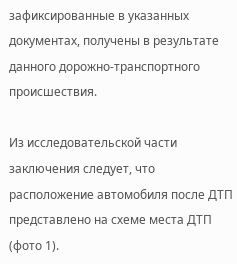зафиксированные в указанных документах, получены в результате данного дорожно-транспортного происшествия.

Из исследовательской части заключения следует, что расположение автомобиля после ДТП представлено на схеме места ДТП (фото 1).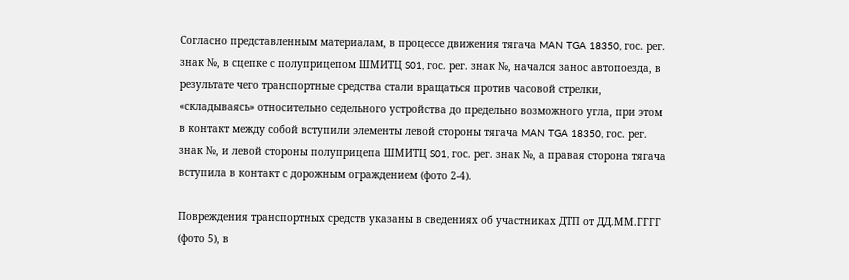Согласно представленным материалам, в процессе движения тягача MAN TGA 18350, гос. рег. знак №, в сцепке с полуприцепом ШМИТЦ S01, гос. рег. знак №, начался занос автопоезда, в результате чего транспортные средства стали вращаться против часовой стрелки, «складываясь» относительно седельного устройства до предельно возможного угла, при этом в контакт между собой вступили элементы левой стороны тягача MAN TGA 18350, гос. рег. знак №, и левой стороны полуприцепа ШМИТЦ S01, гос. рег. знак №, а правая сторона тягача вступила в контакт с дорожным ограждением (фото 2-4).

Повреждения транспортных средств указаны в сведениях об участниках ДТП от ДД.ММ.ГГГГ (фото 5), в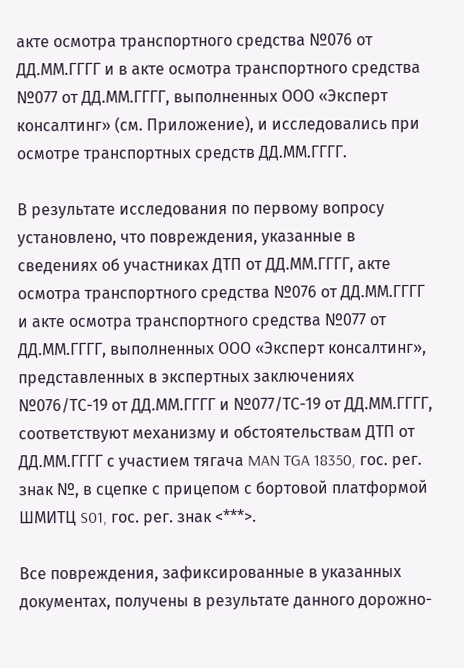акте осмотра транспортного средства №076 от ДД.ММ.ГГГГ и в акте осмотра транспортного средства №077 от ДД.ММ.ГГГГ, выполненных ООО «Эксперт консалтинг» (см. Приложение), и исследовались при осмотре транспортных средств ДД.ММ.ГГГГ.

В результате исследования по первому вопросу установлено, что повреждения, указанные в сведениях об участниках ДТП от ДД.ММ.ГГГГ, акте осмотра транспортного средства №076 от ДД.ММ.ГГГГ и акте осмотра транспортного средства №077 от ДД.ММ.ГГГГ, выполненных ООО «Эксперт консалтинг», представленных в экспертных заключениях №076/ТС-19 от ДД.ММ.ГГГГ и №077/ТС-19 от ДД.ММ.ГГГГ, соответствуют механизму и обстоятельствам ДТП от ДД.ММ.ГГГГ с участием тягача MAN TGA 18350, гос. рег. знак №, в сцепке с прицепом с бортовой платформой ШМИТЦ S01, гос. рег. знак <***>.

Все повреждения, зафиксированные в указанных документах, получены в результате данного дорожно-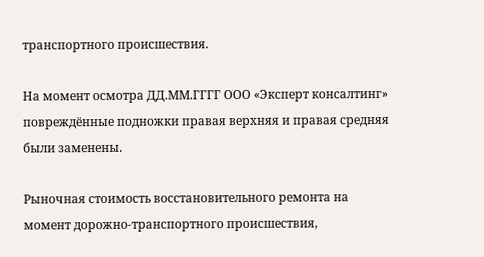транспортного происшествия.

На момент осмотра ДД.ММ.ГГГГ ООО «Эксперт консалтинг» повреждённые подножки правая верхняя и правая средняя были заменены.

Рыночная стоимость восстановительного ремонта на момент дорожно-транспортного происшествия,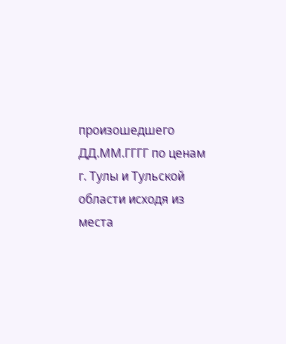произошедшего ДД.ММ.ГГГГ по ценам г. Тулы и Тульской области исходя из места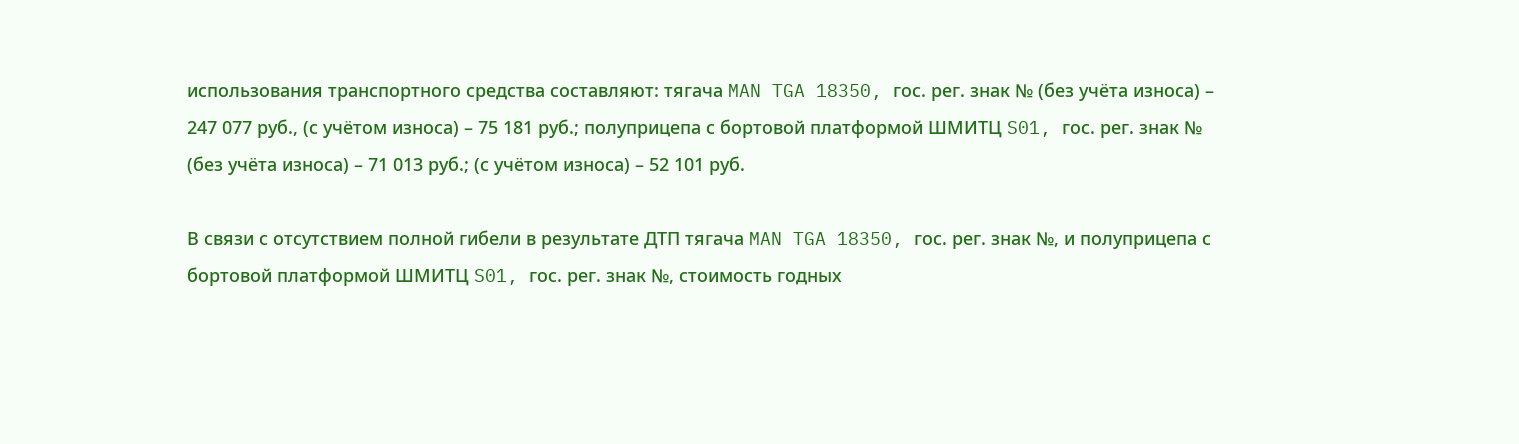использования транспортного средства составляют: тягача MAN TGA 18350, гос. рег. знак № (без учёта износа) – 247 077 руб., (с учётом износа) – 75 181 руб.; полуприцепа с бортовой платформой ШМИТЦ S01, гос. рег. знак № (без учёта износа) – 71 013 руб.; (с учётом износа) – 52 101 руб.

В связи с отсутствием полной гибели в результате ДТП тягача MAN TGA 18350, гос. рег. знак №, и полуприцепа с бортовой платформой ШМИТЦ S01, гос. рег. знак №, стоимость годных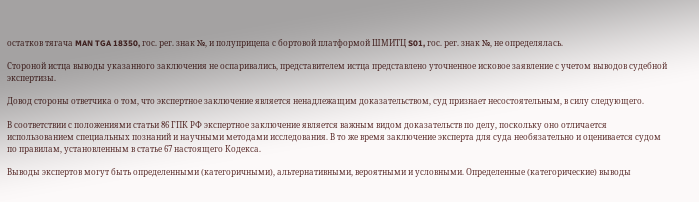остатков тягача MAN TGA 18350, гос. рег. знак №, и полуприцепа с бортовой платформой ШМИТЦ S01, гос. рег. знак №, не определялась.

Стороной истца выводы указанного заключения не оспаривались, представителем истца представлено уточненное исковое заявление с учетом выводов судебной экспертизы.

Довод стороны ответчика о том, что экспертное заключение является ненадлежащим доказательством, суд признает несостоятельным, в силу следующего.

В соответствии с положениями статьи 86 ГПК РФ экспертное заключение является важным видом доказательств по делу, поскольку оно отличается использованием специальных познаний и научными методами исследования. В то же время заключение эксперта для суда необязательно и оценивается судом по правилам, установленным в статье 67 настоящего Кодекса.

Выводы экспертов могут быть определенными (категоричными), альтернативными, вероятными и условными. Определенные (категорические) выводы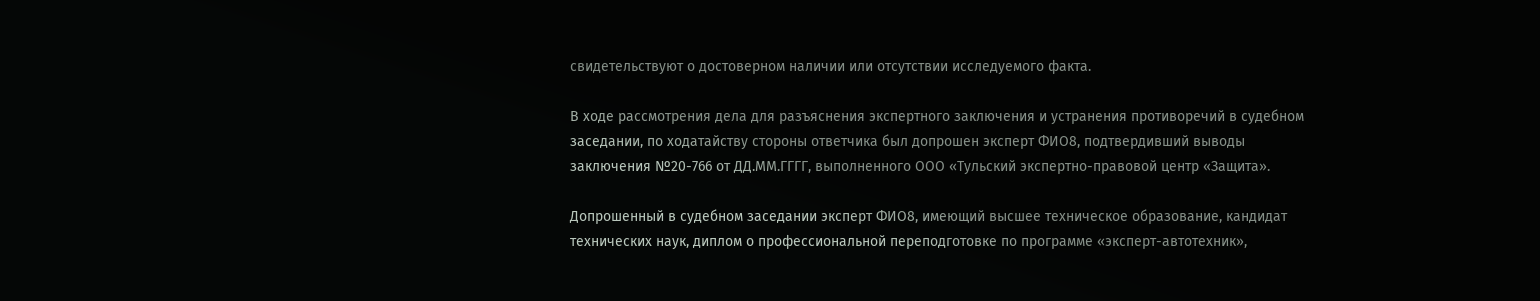свидетельствуют о достоверном наличии или отсутствии исследуемого факта.

В ходе рассмотрения дела для разъяснения экспертного заключения и устранения противоречий в судебном заседании, по ходатайству стороны ответчика был допрошен эксперт ФИО8, подтвердивший выводы заключения №20-766 от ДД.ММ.ГГГГ, выполненного ООО «Тульский экспертно-правовой центр «Защита».

Допрошенный в судебном заседании эксперт ФИО8, имеющий высшее техническое образование, кандидат технических наук, диплом о профессиональной переподготовке по программе «эксперт-автотехник»,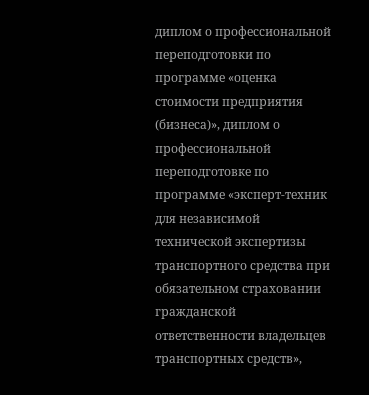диплом о профессиональной переподготовки по программе «оценка стоимости предприятия (бизнеса)», диплом о профессиональной переподготовке по программе «эксперт-техник для независимой технической экспертизы транспортного средства при обязательном страховании гражданской ответственности владельцев транспортных средств»,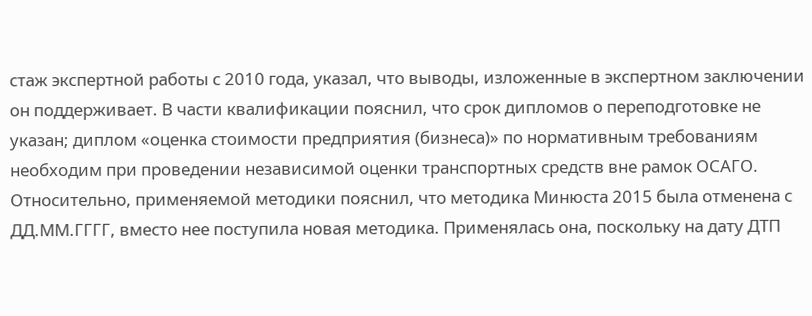стаж экспертной работы с 2010 года, указал, что выводы, изложенные в экспертном заключении он поддерживает. В части квалификации пояснил, что срок дипломов о переподготовке не указан; диплом «оценка стоимости предприятия (бизнеса)» по нормативным требованиям необходим при проведении независимой оценки транспортных средств вне рамок ОСАГО. Относительно, применяемой методики пояснил, что методика Минюста 2015 была отменена с ДД.ММ.ГГГГ, вместо нее поступила новая методика. Применялась она, поскольку на дату ДТП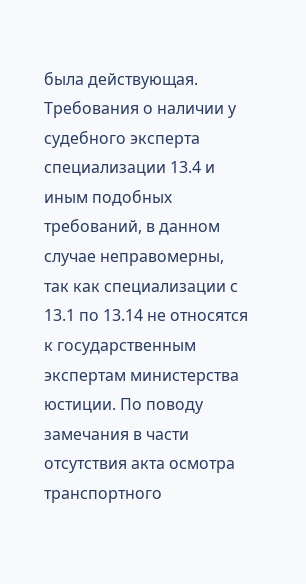была действующая. Требования о наличии у судебного эксперта специализации 13.4 и иным подобных требований, в данном случае неправомерны, так как специализации с 13.1 по 13.14 не относятся к государственным экспертам министерства юстиции. По поводу замечания в части отсутствия акта осмотра транспортного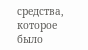средства, которое было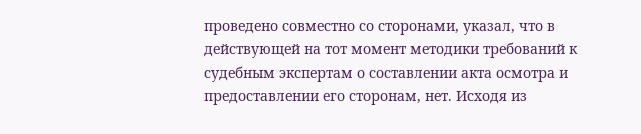проведено совместно со сторонами, указал, что в действующей на тот момент методики требований к судебным экспертам о составлении акта осмотра и предоставлении его сторонам, нет. Исходя из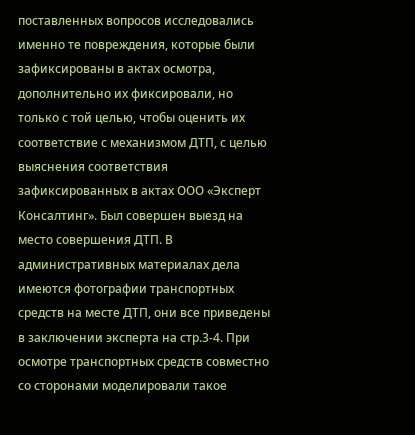поставленных вопросов исследовались именно те повреждения, которые были зафиксированы в актах осмотра, дополнительно их фиксировали, но только с той целью, чтобы оценить их соответствие с механизмом ДТП, с целью выяснения соответствия зафиксированных в актах ООО «Эксперт Консалтинг». Был совершен выезд на место совершения ДТП. В административных материалах дела имеются фотографии транспортных средств на месте ДТП, они все приведены в заключении эксперта на стр.3-4. При осмотре транспортных средств совместно со сторонами моделировали такое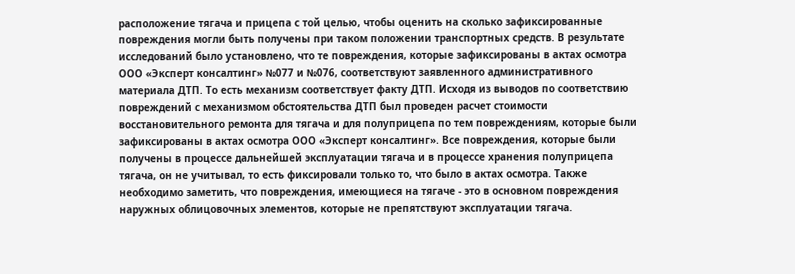расположение тягача и прицепа с той целью, чтобы оценить на сколько зафиксированные повреждения могли быть получены при таком положении транспортных средств. В результате исследований было установлено, что те повреждения, которые зафиксированы в актах осмотра ООО «Эксперт консалтинг» №077 и №076, соответствуют заявленного административного материала ДТП. То есть механизм соответствует факту ДТП. Исходя из выводов по соответствию повреждений с механизмом обстоятельства ДТП был проведен расчет стоимости восстановительного ремонта для тягача и для полуприцепа по тем повреждениям, которые были зафиксированы в актах осмотра ООО «Эксперт консалтинг». Все повреждения, которые были получены в процессе дальнейшей эксплуатации тягача и в процессе хранения полуприцепа тягача, он не учитывал, то есть фиксировали только то, что было в актах осмотра. Также необходимо заметить, что повреждения, имеющиеся на тягаче - это в основном повреждения наружных облицовочных элементов, которые не препятствуют эксплуатации тягача.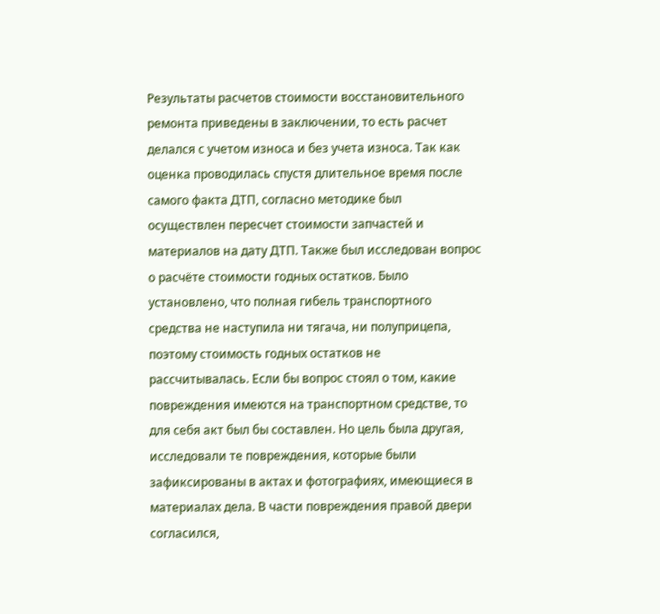Результаты расчетов стоимости восстановительного ремонта приведены в заключении, то есть расчет делался с учетом износа и без учета износа. Так как оценка проводилась спустя длительное время после самого факта ДТП, согласно методике был осуществлен пересчет стоимости запчастей и материалов на дату ДТП. Также был исследован вопрос о расчёте стоимости годных остатков. Было установлено, что полная гибель транспортного средства не наступила ни тягача, ни полуприцепа, поэтому стоимость годных остатков не рассчитывалась. Если бы вопрос стоял о том, какие повреждения имеются на транспортном средстве, то для себя акт был бы составлен. Но цель была другая, исследовали те повреждения, которые были зафиксированы в актах и фотографиях, имеющиеся в материалах дела. В части повреждения правой двери согласился,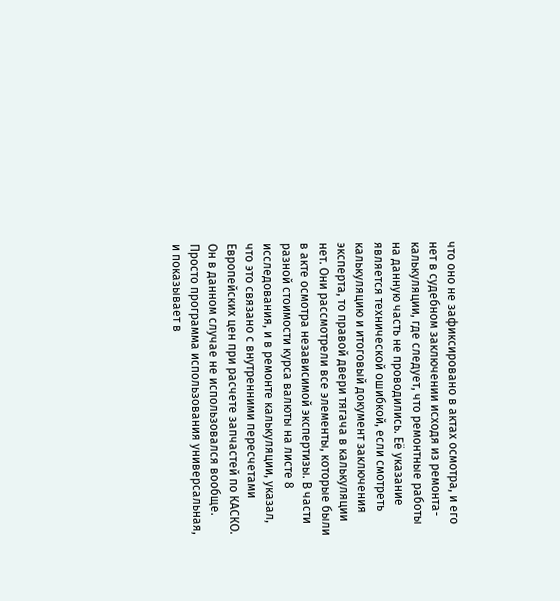что оно не зафиксировано в актах осмотра, и его нет в судебном заключении исходя из ремонта-калькуляции, где следует, что ремонтные работы на данную часть не проводились. Её указание является технической ошибкой, если смотреть калькуляцию и итоговый документ заключения эксперта, то правой двери тягача в калькуляции нет. Они рассмотрели все элементы, которые были в акте осмотра независимой экспертизы. В части разной стоимости курса валюты на листе 8 исследования, и в ремонте калькуляции, указал, что это связано с внутренними пересчетами Европейских цен при расчете запчастей по КАСКО. Он в данном случае не использовался вообще. Просто программа использования универсальная, и показывает в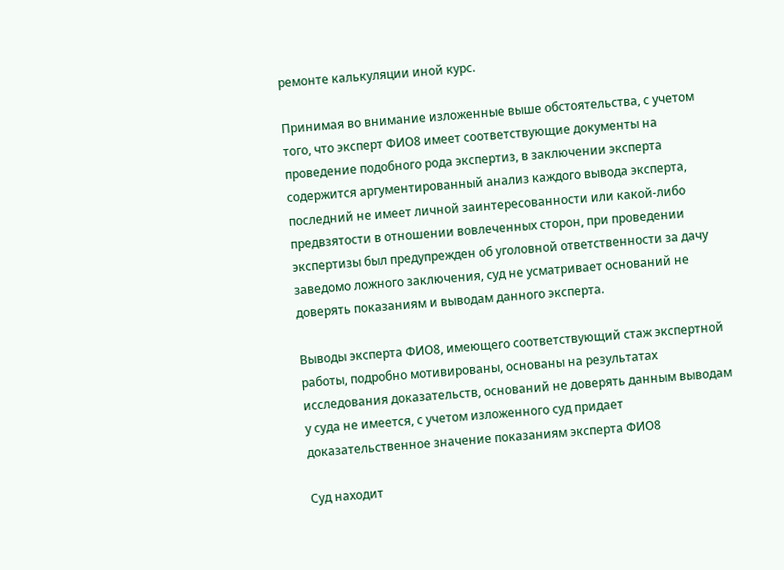ремонте калькуляции иной курс.

Принимая во внимание изложенные выше обстоятельства, с учетом того, что эксперт ФИО8 имеет соответствующие документы на проведение подобного рода экспертиз, в заключении эксперта содержится аргументированный анализ каждого вывода эксперта, последний не имеет личной заинтересованности или какой-либо предвзятости в отношении вовлеченных сторон, при проведении экспертизы был предупрежден об уголовной ответственности за дачу заведомо ложного заключения, суд не усматривает оснований не доверять показаниям и выводам данного эксперта.

Выводы эксперта ФИО8, имеющего соответствующий стаж экспертной работы, подробно мотивированы, основаны на результатах исследования доказательств, оснований не доверять данным выводам у суда не имеется, с учетом изложенного суд придает доказательственное значение показаниям эксперта ФИО8

Суд находит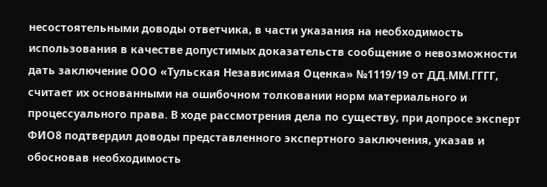несостоятельными доводы ответчика, в части указания на необходимость использования в качестве допустимых доказательств сообщение о невозможности дать заключение ООО «Тульская Независимая Оценка» №1119/19 от ДД.ММ.ГГГГ, считает их основанными на ошибочном толковании норм материального и процессуального права. В ходе рассмотрения дела по существу, при допросе эксперт ФИО8 подтвердил доводы представленного экспертного заключения, указав и обосновав необходимость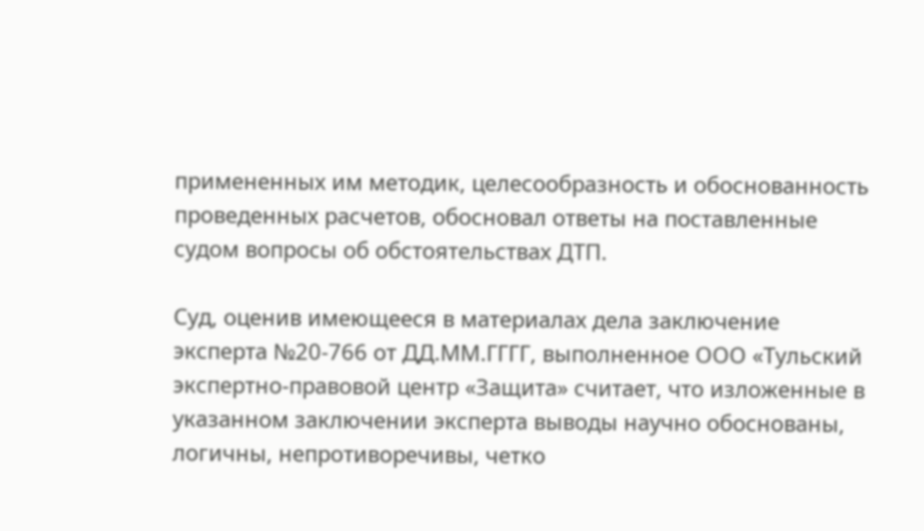примененных им методик, целесообразность и обоснованность проведенных расчетов, обосновал ответы на поставленные судом вопросы об обстоятельствах ДТП.

Суд, оценив имеющееся в материалах дела заключение эксперта №20-766 от ДД.ММ.ГГГГ, выполненное ООО «Тульский экспертно-правовой центр «Защита» считает, что изложенные в указанном заключении эксперта выводы научно обоснованы, логичны, непротиворечивы, четко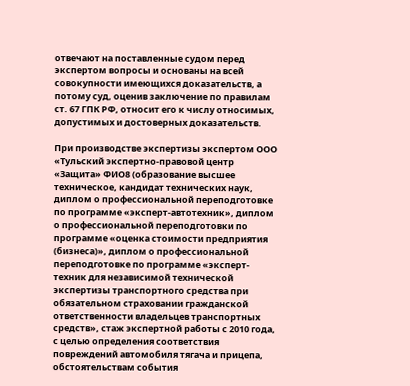отвечают на поставленные судом перед экспертом вопросы и основаны на всей совокупности имеющихся доказательств, а потому суд, оценив заключение по правилам ст. 67 ГПК РФ, относит его к числу относимых, допустимых и достоверных доказательств.

При производстве экспертизы экспертом ООО «Тульский экспертно-правовой центр «Защита» ФИО8 (образование высшее техническое, кандидат технических наук, диплом о профессиональной переподготовке по программе «эксперт-автотехник», диплом о профессиональной переподготовки по программе «оценка стоимости предприятия (бизнеса)», диплом о профессиональной переподготовке по программе «эксперт-техник для независимой технической экспертизы транспортного средства при обязательном страховании гражданской ответственности владельцев транспортных средств», стаж экспертной работы с 2010 года, с целью определения соответствия повреждений автомобиля тягача и прицепа, обстоятельствам события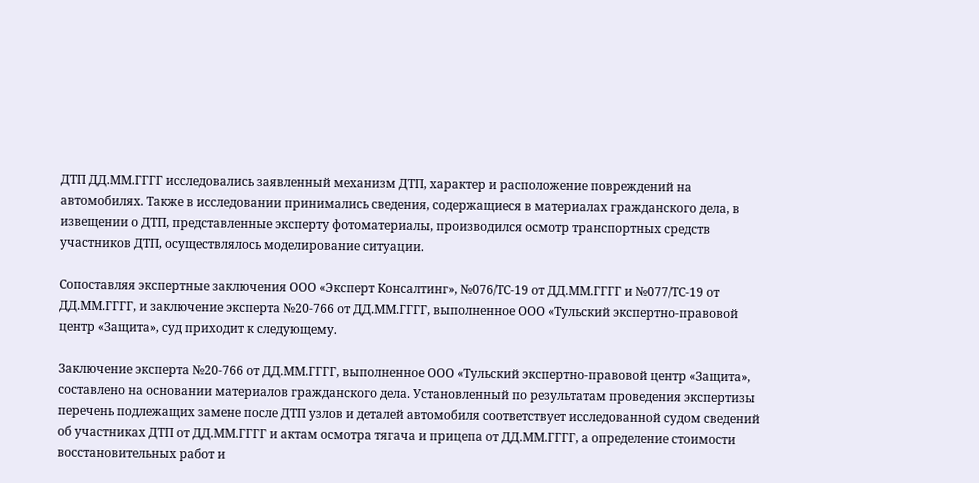ДТП ДД.ММ.ГГГГ исследовались заявленный механизм ДТП, характер и расположение повреждений на автомобилях. Также в исследовании принимались сведения, содержащиеся в материалах гражданского дела, в извещении о ДТП, представленные эксперту фотоматериалы, производился осмотр транспортных средств участников ДТП, осуществлялось моделирование ситуации.

Сопоставляя экспертные заключения ООО «Эксперт Консалтинг», №076/ТС-19 от ДД.ММ.ГГГГ и №077/ТС-19 от ДД.ММ.ГГГГ, и заключение эксперта №20-766 от ДД.ММ.ГГГГ, выполненное ООО «Тульский экспертно-правовой центр «Защита», суд приходит к следующему.

Заключение эксперта №20-766 от ДД.ММ.ГГГГ, выполненное ООО «Тульский экспертно-правовой центр «Защита», составлено на основании материалов гражданского дела. Установленный по результатам проведения экспертизы перечень подлежащих замене после ДТП узлов и деталей автомобиля соответствует исследованной судом сведений об участниках ДТП от ДД.ММ.ГГГГ и актам осмотра тягача и прицепа от ДД.ММ.ГГГГ, а определение стоимости восстановительных работ и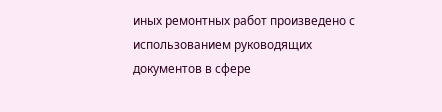иных ремонтных работ произведено с использованием руководящих документов в сфере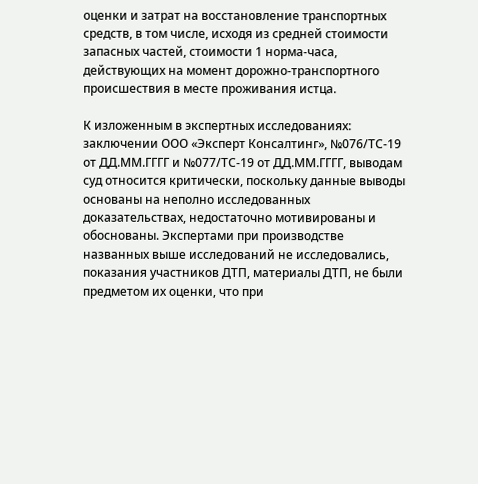оценки и затрат на восстановление транспортных средств, в том числе, исходя из средней стоимости запасных частей, стоимости 1 норма-часа, действующих на момент дорожно-транспортного происшествия в месте проживания истца.

К изложенным в экспертных исследованиях: заключении ООО «Эксперт Консалтинг», №076/ТС-19 от ДД.ММ.ГГГГ и №077/ТС-19 от ДД.ММ.ГГГГ, выводам суд относится критически, поскольку данные выводы основаны на неполно исследованных доказательствах, недостаточно мотивированы и обоснованы. Экспертами при производстве названных выше исследований не исследовались, показания участников ДТП, материалы ДТП, не были предметом их оценки, что при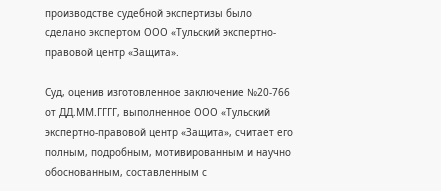производстве судебной экспертизы было сделано экспертом ООО «Тульский экспертно-правовой центр «Защита».

Суд, оценив изготовленное заключение №20-766 от ДД.ММ.ГГГГ, выполненное ООО «Тульский экспертно-правовой центр «Защита», считает его полным, подробным, мотивированным и научно обоснованным, составленным с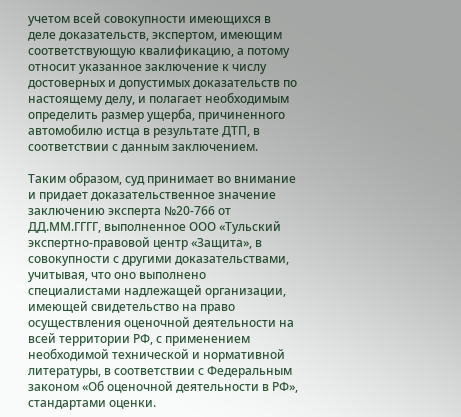учетом всей совокупности имеющихся в деле доказательств, экспертом, имеющим соответствующую квалификацию, а потому относит указанное заключение к числу достоверных и допустимых доказательств по настоящему делу, и полагает необходимым определить размер ущерба, причиненного автомобилю истца в результате ДТП, в соответствии с данным заключением.

Таким образом, суд принимает во внимание и придает доказательственное значение заключению эксперта №20-766 от ДД.ММ.ГГГГ, выполненное ООО «Тульский экспертно-правовой центр «Защита», в совокупности с другими доказательствами, учитывая, что оно выполнено специалистами надлежащей организации, имеющей свидетельство на право осуществления оценочной деятельности на всей территории РФ, с применением необходимой технической и нормативной литературы, в соответствии с Федеральным законом «Об оценочной деятельности в РФ», стандартами оценки.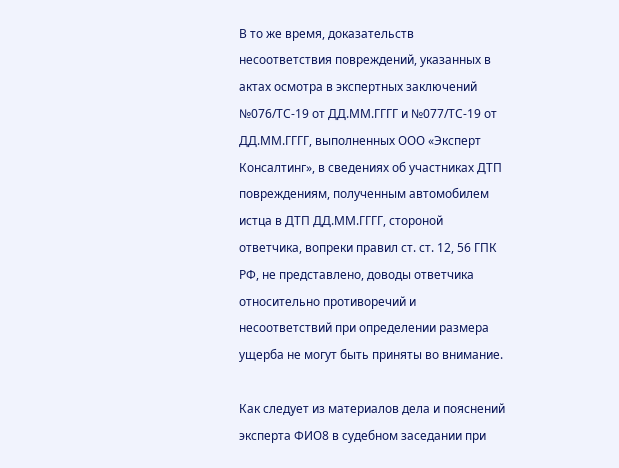В то же время, доказательств несоответствия повреждений, указанных в актах осмотра в экспертных заключений №076/ТС-19 от ДД.ММ.ГГГГ и №077/ТС-19 от ДД.ММ.ГГГГ, выполненных ООО «Эксперт Консалтинг», в сведениях об участниках ДТП повреждениям, полученным автомобилем истца в ДТП ДД.ММ.ГГГГ, стороной ответчика, вопреки правил ст. ст. 12, 56 ГПК РФ, не представлено, доводы ответчика относительно противоречий и несоответствий при определении размера ущерба не могут быть приняты во внимание.

Как следует из материалов дела и пояснений эксперта ФИО8 в судебном заседании при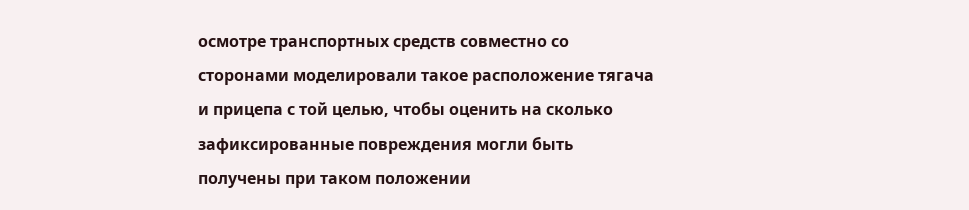осмотре транспортных средств совместно со сторонами моделировали такое расположение тягача и прицепа с той целью, чтобы оценить на сколько зафиксированные повреждения могли быть получены при таком положении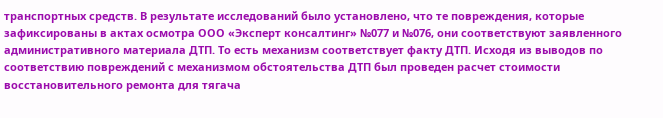транспортных средств. В результате исследований было установлено, что те повреждения, которые зафиксированы в актах осмотра ООО «Эксперт консалтинг» №077 и №076, они соответствуют заявленного административного материала ДТП. То есть механизм соответствует факту ДТП. Исходя из выводов по соответствию повреждений с механизмом обстоятельства ДТП был проведен расчет стоимости восстановительного ремонта для тягача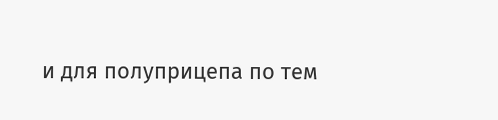и для полуприцепа по тем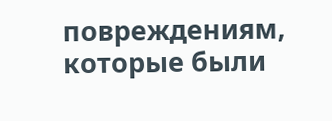повреждениям, которые были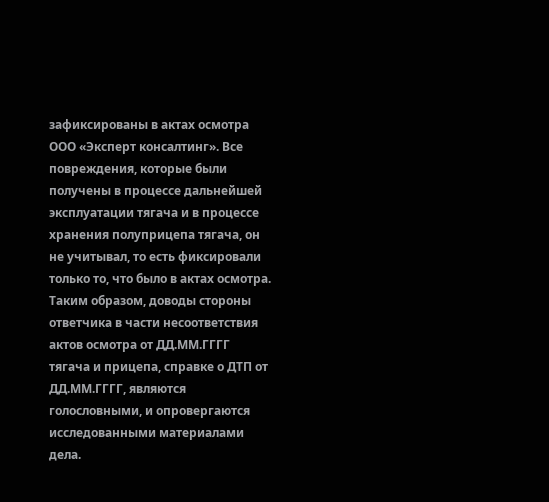зафиксированы в актах осмотра ООО «Эксперт консалтинг». Все повреждения, которые были получены в процессе дальнейшей эксплуатации тягача и в процессе хранения полуприцепа тягача, он не учитывал, то есть фиксировали только то, что было в актах осмотра. Таким образом, доводы стороны ответчика в части несоответствия актов осмотра от ДД.ММ.ГГГГ тягача и прицепа, справке о ДТП от ДД.ММ.ГГГГ, являются голословными, и опровергаются исследованными материалами дела.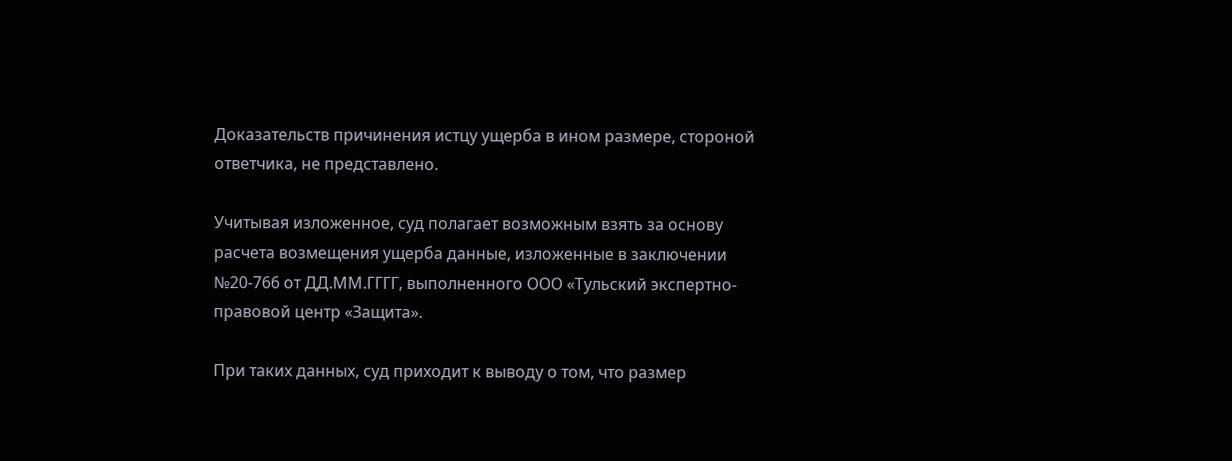Доказательств причинения истцу ущерба в ином размере, стороной ответчика, не представлено.

Учитывая изложенное, суд полагает возможным взять за основу расчета возмещения ущерба данные, изложенные в заключении №20-766 от ДД.ММ.ГГГГ, выполненного ООО «Тульский экспертно-правовой центр «Защита».

При таких данных, суд приходит к выводу о том, что размер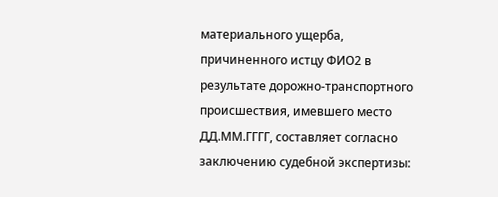материального ущерба, причиненного истцу ФИО2 в результате дорожно-транспортного происшествия, имевшего место ДД.ММ.ГГГГ, составляет согласно заключению судебной экспертизы: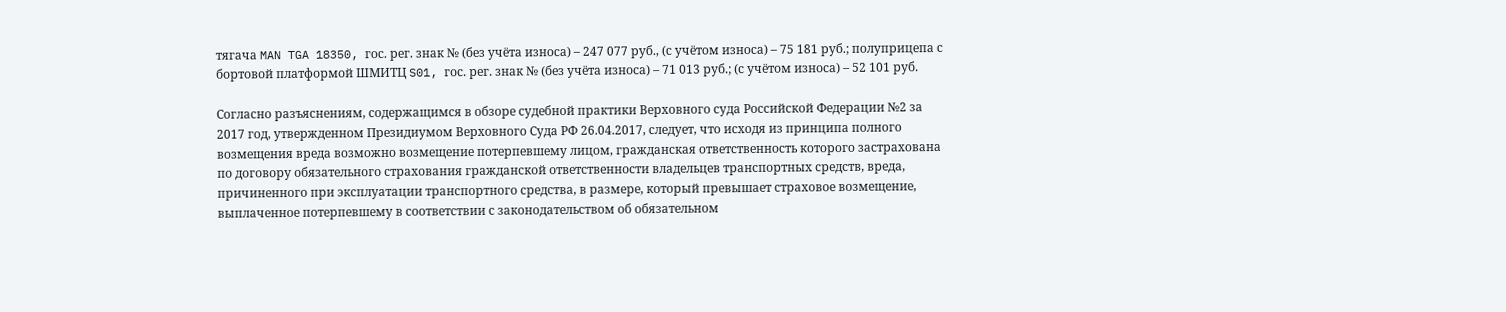тягача MAN TGA 18350, гос. рег. знак № (без учёта износа) – 247 077 руб., (с учётом износа) – 75 181 руб.; полуприцепа с бортовой платформой ШМИТЦ S01, гос. рег. знак № (без учёта износа) – 71 013 руб.; (с учётом износа) – 52 101 руб.

Согласно разъяснениям, содержащимся в обзоре судебной практики Верховного суда Российской Федерации №2 за 2017 год, утвержденном Президиумом Верховного Суда РФ 26.04.2017, следует, что исходя из принципа полного возмещения вреда возможно возмещение потерпевшему лицом, гражданская ответственность которого застрахована по договору обязательного страхования гражданской ответственности владельцев транспортных средств, вреда, причиненного при эксплуатации транспортного средства, в размере, который превышает страховое возмещение, выплаченное потерпевшему в соответствии с законодательством об обязательном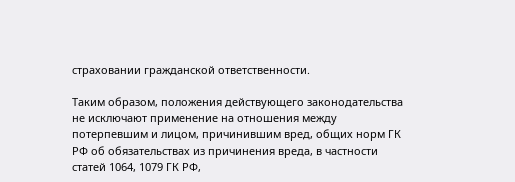страховании гражданской ответственности.

Таким образом, положения действующего законодательства не исключают применение на отношения между потерпевшим и лицом, причинившим вред, общих норм ГК РФ об обязательствах из причинения вреда, в частности статей 1064, 1079 ГК РФ,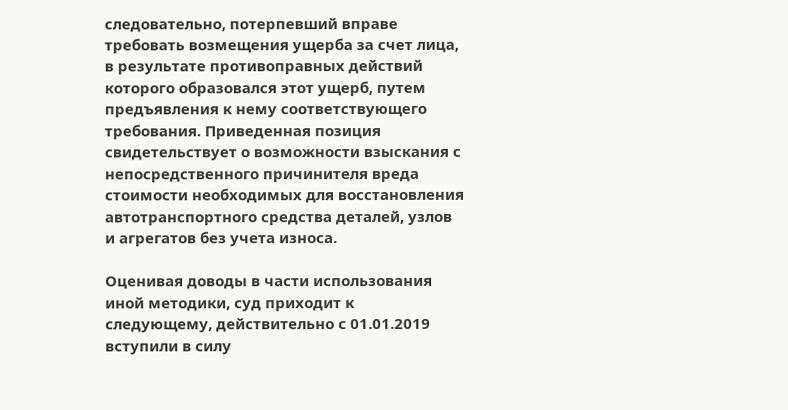следовательно, потерпевший вправе требовать возмещения ущерба за счет лица, в результате противоправных действий которого образовался этот ущерб, путем предъявления к нему соответствующего требования. Приведенная позиция свидетельствует о возможности взыскания с непосредственного причинителя вреда стоимости необходимых для восстановления автотранспортного средства деталей, узлов и агрегатов без учета износа.

Оценивая доводы в части использования иной методики, суд приходит к следующему, действительно с 01.01.2019 вступили в силу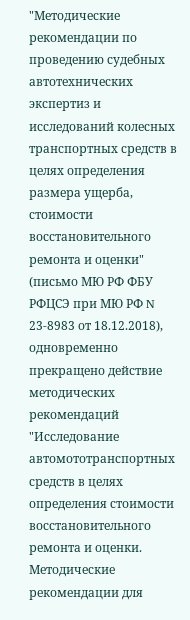"Методические рекомендации по проведению судебных автотехнических экспертиз и исследований колесных транспортных средств в целях определения размера ущерба, стоимости восстановительного ремонта и оценки" (письмо МЮ РФ ФБУ РФЦСЭ при МЮ РФ N 23-8983 от 18.12.2018), одновременно прекращено действие методических рекомендаций "Исследование автомототранспортных средств в целях определения стоимости восстановительного ремонта и оценки. Методические рекомендации для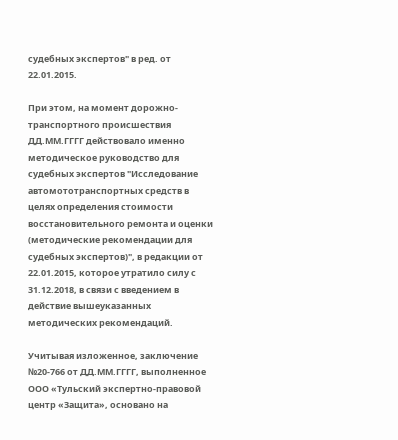судебных экспертов" в ред. от 22.01.2015.

При этом, на момент дорожно-транспортного происшествия ДД.ММ.ГГГГ действовало именно методическое руководство для судебных экспертов "Исследование автомототранспортных средств в целях определения стоимости восстановительного ремонта и оценки (методические рекомендации для судебных экспертов)", в редакции от 22.01.2015, которое утратило силу с 31.12.2018, в связи с введением в действие вышеуказанных методических рекомендаций.

Учитывая изложенное, заключение №20-766 от ДД.ММ.ГГГГ, выполненное ООО «Тульский экспертно-правовой центр «Защита», основано на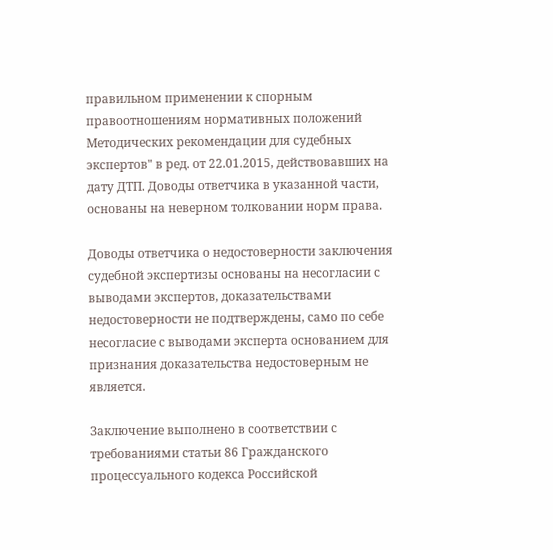правильном применении к спорным правоотношениям нормативных положений Методических рекомендации для судебных экспертов" в ред. от 22.01.2015, действовавших на дату ДТП. Доводы ответчика в указанной части, основаны на неверном толковании норм права.

Доводы ответчика о недостоверности заключения судебной экспертизы основаны на несогласии с выводами экспертов, доказательствами недостоверности не подтверждены, само по себе несогласие с выводами эксперта основанием для признания доказательства недостоверным не является.

Заключение выполнено в соответствии с требованиями статьи 86 Гражданского процессуального кодекса Российской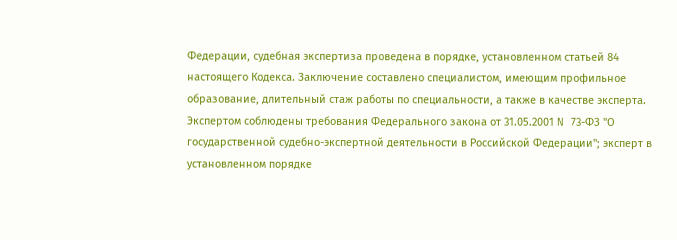Федерации, судебная экспертиза проведена в порядке, установленном статьей 84 настоящего Кодекса. Заключение составлено специалистом, имеющим профильное образование, длительный стаж работы по специальности, а также в качестве эксперта. Экспертом соблюдены требования Федерального закона от 31.05.2001 N 73-ФЗ "О государственной судебно-экспертной деятельности в Российской Федерации"; эксперт в установленном порядке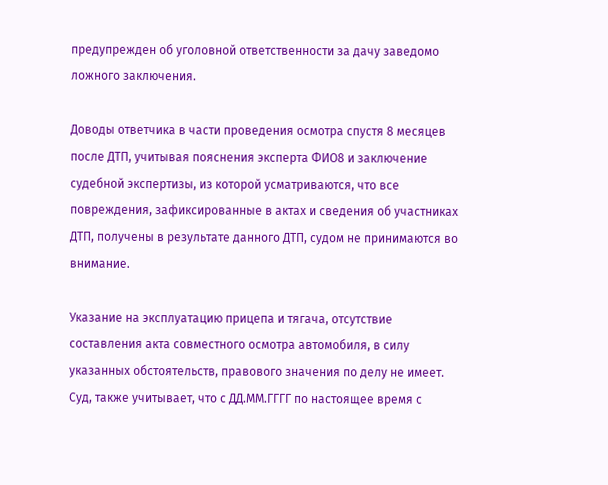предупрежден об уголовной ответственности за дачу заведомо ложного заключения.

Доводы ответчика в части проведения осмотра спустя 8 месяцев после ДТП, учитывая пояснения эксперта ФИО8 и заключение судебной экспертизы, из которой усматриваются, что все повреждения, зафиксированные в актах и сведения об участниках ДТП, получены в результате данного ДТП, судом не принимаются во внимание.

Указание на эксплуатацию прицепа и тягача, отсутствие составления акта совместного осмотра автомобиля, в силу указанных обстоятельств, правового значения по делу не имеет. Суд, также учитывает, что с ДД.ММ.ГГГГ по настоящее время с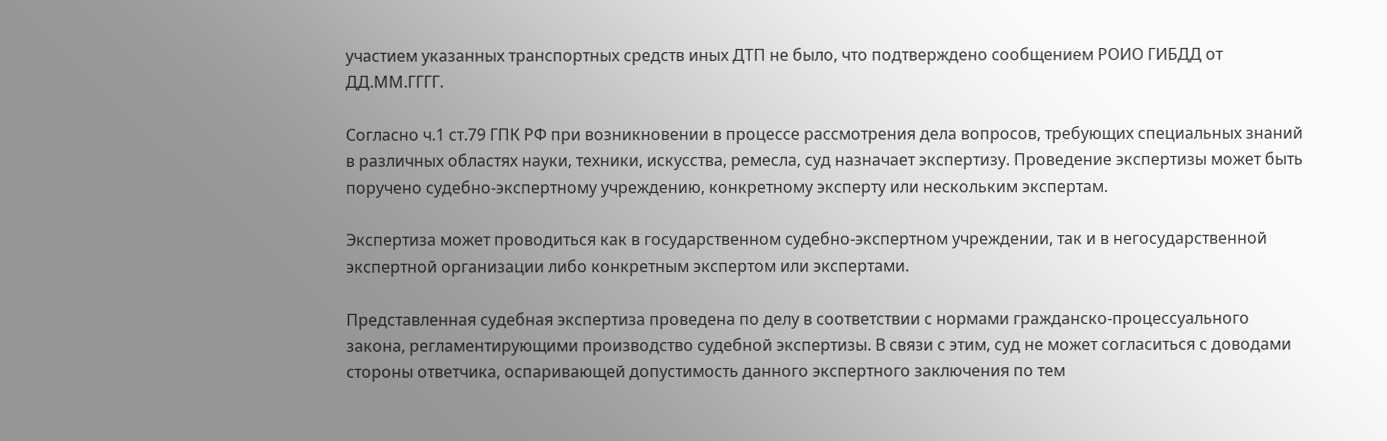участием указанных транспортных средств иных ДТП не было, что подтверждено сообщением РОИО ГИБДД от ДД.ММ.ГГГГ.

Согласно ч.1 ст.79 ГПК РФ при возникновении в процессе рассмотрения дела вопросов, требующих специальных знаний в различных областях науки, техники, искусства, ремесла, суд назначает экспертизу. Проведение экспертизы может быть поручено судебно-экспертному учреждению, конкретному эксперту или нескольким экспертам.

Экспертиза может проводиться как в государственном судебно-экспертном учреждении, так и в негосударственной экспертной организации либо конкретным экспертом или экспертами.

Представленная судебная экспертиза проведена по делу в соответствии с нормами гражданско-процессуального закона, регламентирующими производство судебной экспертизы. В связи с этим, суд не может согласиться с доводами стороны ответчика, оспаривающей допустимость данного экспертного заключения по тем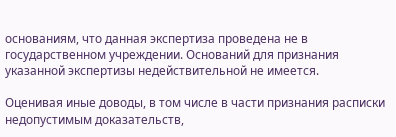основаниям, что данная экспертиза проведена не в государственном учреждении. Оснований для признания указанной экспертизы недействительной не имеется.

Оценивая иные доводы, в том числе в части признания расписки недопустимым доказательств,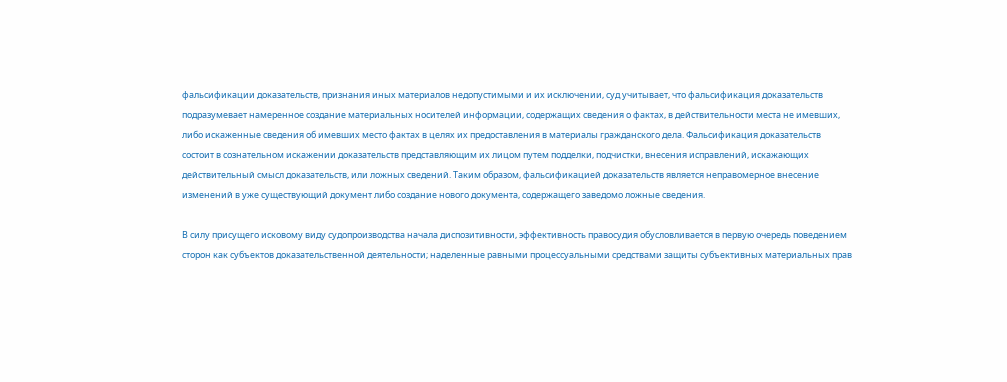фальсификации доказательств, признания иных материалов недопустимыми и их исключении, суд учитывает, что фальсификация доказательств подразумевает намеренное создание материальных носителей информации, содержащих сведения о фактах, в действительности места не имевших, либо искаженные сведения об имевших место фактах в целях их предоставления в материалы гражданского дела. Фальсификация доказательств состоит в сознательном искажении доказательств представляющим их лицом путем подделки, подчистки, внесения исправлений, искажающих действительный смысл доказательств, или ложных сведений. Таким образом, фальсификацией доказательств является неправомерное внесение изменений в уже существующий документ либо создание нового документа, содержащего заведомо ложные сведения.

В силу присущего исковому виду судопроизводства начала диспозитивности, эффективность правосудия обусловливается в первую очередь поведением сторон как субъектов доказательственной деятельности; наделенные равными процессуальными средствами защиты субъективных материальных прав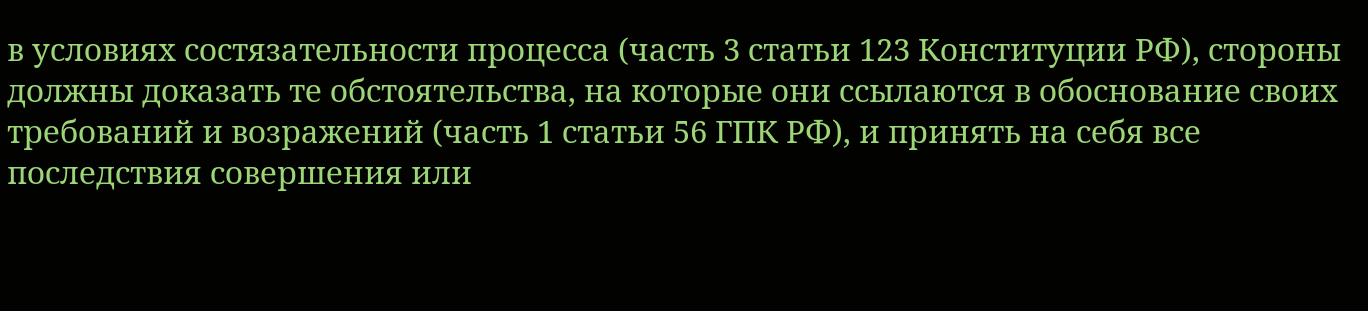в условиях состязательности процесса (часть 3 статьи 123 Конституции РФ), стороны должны доказать те обстоятельства, на которые они ссылаются в обоснование своих требований и возражений (часть 1 статьи 56 ГПК РФ), и принять на себя все последствия совершения или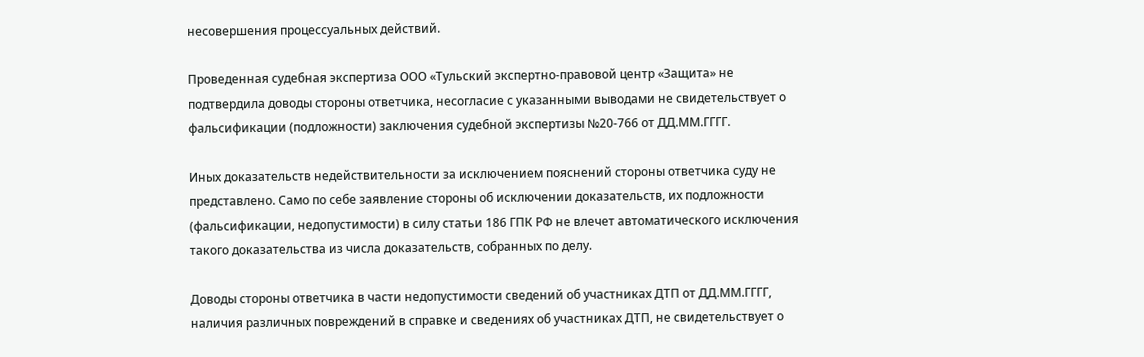несовершения процессуальных действий.

Проведенная судебная экспертиза ООО «Тульский экспертно-правовой центр «Защита» не подтвердила доводы стороны ответчика, несогласие с указанными выводами не свидетельствует о фальсификации (подложности) заключения судебной экспертизы №20-766 от ДД.ММ.ГГГГ.

Иных доказательств недействительности за исключением пояснений стороны ответчика суду не представлено. Само по себе заявление стороны об исключении доказательств, их подложности (фальсификации, недопустимости) в силу статьи 186 ГПК РФ не влечет автоматического исключения такого доказательства из числа доказательств, собранных по делу.

Доводы стороны ответчика в части недопустимости сведений об участниках ДТП от ДД.ММ.ГГГГ, наличия различных повреждений в справке и сведениях об участниках ДТП, не свидетельствует о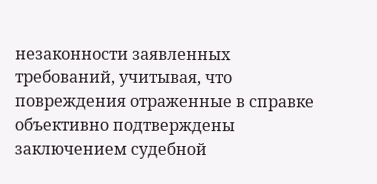незаконности заявленных требований, учитывая, что повреждения отраженные в справке объективно подтверждены заключением судебной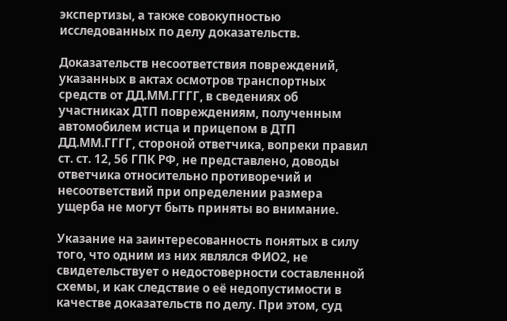экспертизы, а также совокупностью исследованных по делу доказательств.

Доказательств несоответствия повреждений, указанных в актах осмотров транспортных средств от ДД.ММ.ГГГГ, в сведениях об участниках ДТП повреждениям, полученным автомобилем истца и прицепом в ДТП ДД.ММ.ГГГГ, стороной ответчика, вопреки правил ст. ст. 12, 56 ГПК РФ, не представлено, доводы ответчика относительно противоречий и несоответствий при определении размера ущерба не могут быть приняты во внимание.

Указание на заинтересованность понятых в силу того, что одним из них являлся ФИО2, не свидетельствует о недостоверности составленной схемы, и как следствие о её недопустимости в качестве доказательств по делу. При этом, суд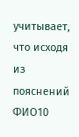учитывает, что исходя из пояснений ФИО10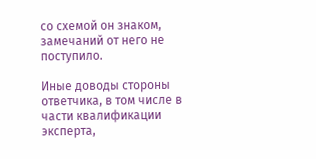со схемой он знаком, замечаний от него не поступило.

Иные доводы стороны ответчика, в том числе в части квалификации эксперта,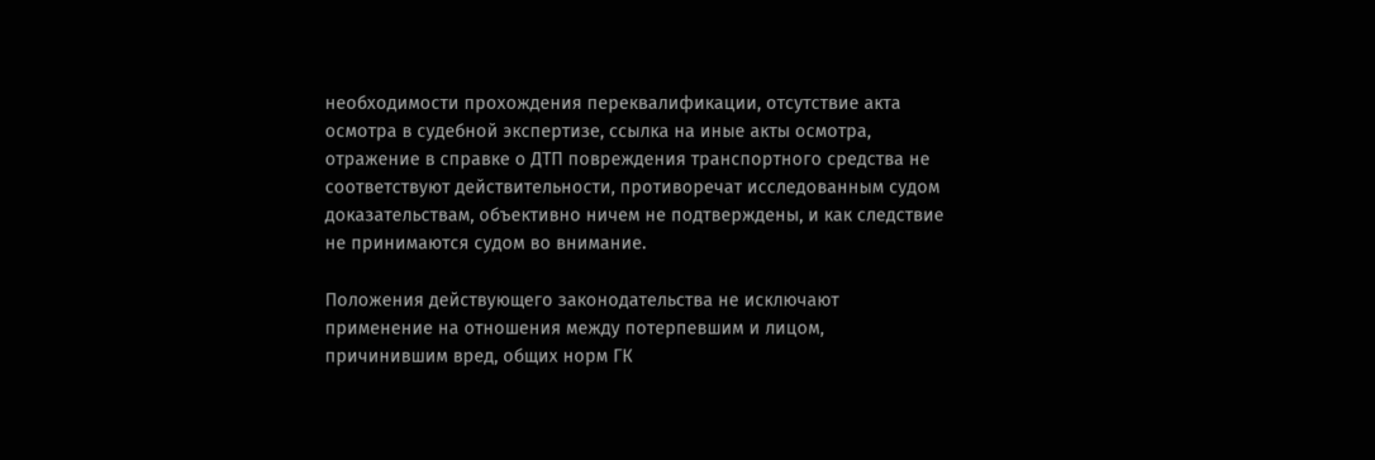необходимости прохождения переквалификации, отсутствие акта осмотра в судебной экспертизе, ссылка на иные акты осмотра, отражение в справке о ДТП повреждения транспортного средства не соответствуют действительности, противоречат исследованным судом доказательствам, объективно ничем не подтверждены, и как следствие не принимаются судом во внимание.

Положения действующего законодательства не исключают применение на отношения между потерпевшим и лицом, причинившим вред, общих норм ГК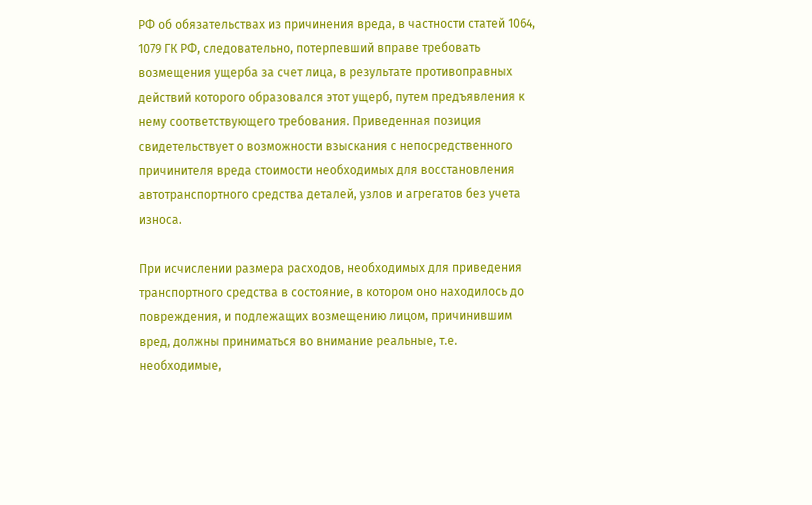РФ об обязательствах из причинения вреда, в частности статей 1064, 1079 ГК РФ, следовательно, потерпевший вправе требовать возмещения ущерба за счет лица, в результате противоправных действий которого образовался этот ущерб, путем предъявления к нему соответствующего требования. Приведенная позиция свидетельствует о возможности взыскания с непосредственного причинителя вреда стоимости необходимых для восстановления автотранспортного средства деталей, узлов и агрегатов без учета износа.

При исчислении размера расходов, необходимых для приведения транспортного средства в состояние, в котором оно находилось до повреждения, и подлежащих возмещению лицом, причинившим вред, должны приниматься во внимание реальные, т.е. необходимые,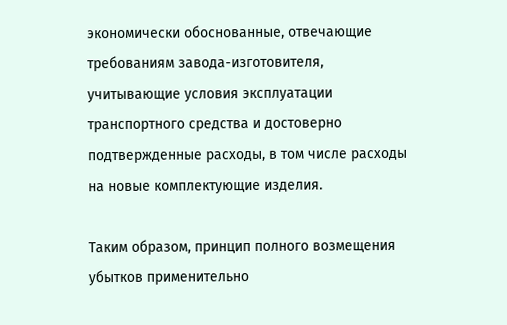экономически обоснованные, отвечающие требованиям завода-изготовителя, учитывающие условия эксплуатации транспортного средства и достоверно подтвержденные расходы, в том числе расходы на новые комплектующие изделия.

Таким образом, принцип полного возмещения убытков применительно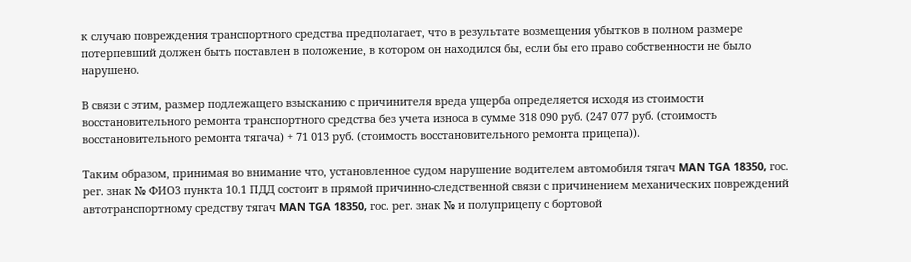к случаю повреждения транспортного средства предполагает, что в результате возмещения убытков в полном размере потерпевший должен быть поставлен в положение, в котором он находился бы, если бы его право собственности не было нарушено.

В связи с этим, размер подлежащего взысканию с причинителя вреда ущерба определяется исходя из стоимости восстановительного ремонта транспортного средства без учета износа в сумме 318 090 руб. (247 077 руб. (стоимость восстановительного ремонта тягача) + 71 013 руб. (стоимость восстановительного ремонта прицепа)).

Таким образом, принимая во внимание что, установленное судом нарушение водителем автомобиля тягач MAN TGA 18350, гос. рег. знак № ФИО3 пункта 10.1 ПДД состоит в прямой причинно-следственной связи с причинением механических повреждений автотранспортному средству тягач MAN TGA 18350, гос. рег. знак № и полуприцепу с бортовой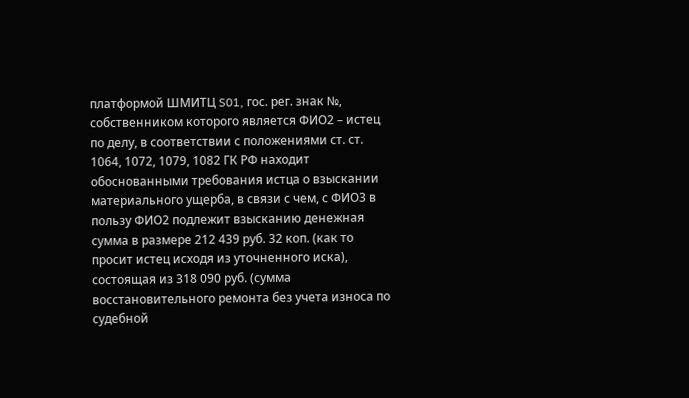платформой ШМИТЦ S01, гос. рег. знак №, собственником которого является ФИО2 – истец по делу, в соответствии с положениями ст. ст. 1064, 1072, 1079, 1082 ГК РФ находит обоснованными требования истца о взыскании материального ущерба, в связи с чем, с ФИО3 в пользу ФИО2 подлежит взысканию денежная сумма в размере 212 439 руб. 32 коп. (как то просит истец исходя из уточненного иска), состоящая из 318 090 руб. (сумма восстановительного ремонта без учета износа по судебной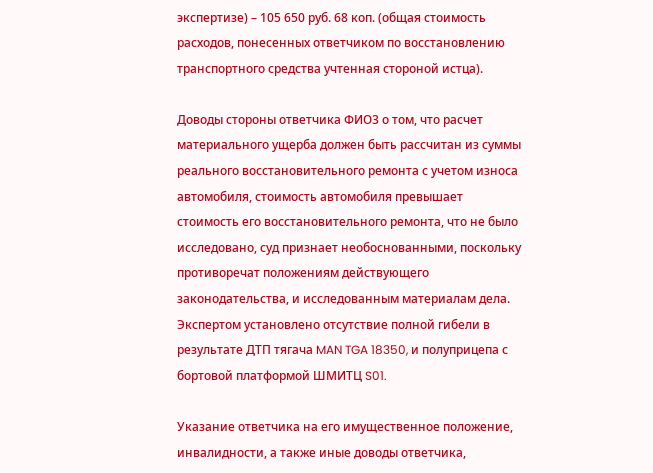экспертизе) – 105 650 руб. 68 коп. (общая стоимость расходов, понесенных ответчиком по восстановлению транспортного средства учтенная стороной истца).

Доводы стороны ответчика ФИО3 о том, что расчет материального ущерба должен быть рассчитан из суммы реального восстановительного ремонта с учетом износа автомобиля, стоимость автомобиля превышает стоимость его восстановительного ремонта, что не было исследовано, суд признает необоснованными, поскольку противоречат положениям действующего законодательства, и исследованным материалам дела. Экспертом установлено отсутствие полной гибели в результате ДТП тягача MAN TGA 18350, и полуприцепа с бортовой платформой ШМИТЦ S01.

Указание ответчика на его имущественное положение, инвалидности, а также иные доводы ответчика,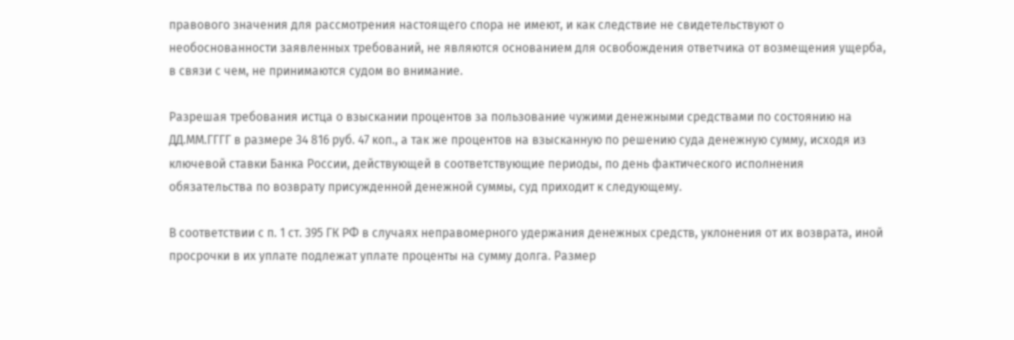правового значения для рассмотрения настоящего спора не имеют, и как следствие не свидетельствуют о необоснованности заявленных требований, не являются основанием для освобождения ответчика от возмещения ущерба, в связи с чем, не принимаются судом во внимание.

Разрешая требования истца о взыскании процентов за пользование чужими денежными средствами по состоянию на ДД.ММ.ГГГГ в размере 34 816 руб. 47 коп., а так же процентов на взысканную по решению суда денежную сумму, исходя из ключевой ставки Банка России, действующей в соответствующие периоды, по день фактического исполнения обязательства по возврату присужденной денежной суммы, суд приходит к следующему.

В соответствии с п. 1 ст. 395 ГК РФ в случаях неправомерного удержания денежных средств, уклонения от их возврата, иной просрочки в их уплате подлежат уплате проценты на сумму долга. Размер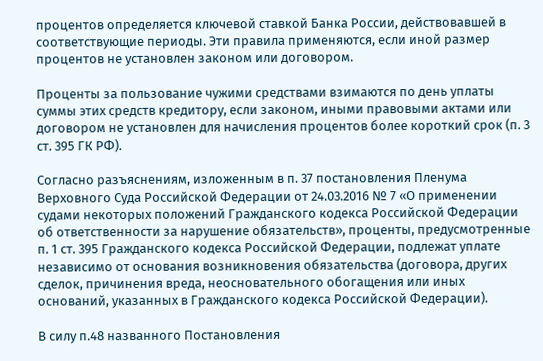процентов определяется ключевой ставкой Банка России, действовавшей в соответствующие периоды. Эти правила применяются, если иной размер процентов не установлен законом или договором.

Проценты за пользование чужими средствами взимаются по день уплаты суммы этих средств кредитору, если законом, иными правовыми актами или договором не установлен для начисления процентов более короткий срок (п. 3 ст. 395 ГК РФ).

Согласно разъяснениям, изложенным в п. 37 постановления Пленума Верховного Суда Российской Федерации от 24.03.2016 № 7 «О применении судами некоторых положений Гражданского кодекса Российской Федерации об ответственности за нарушение обязательств», проценты, предусмотренные п. 1 ст. 395 Гражданского кодекса Российской Федерации, подлежат уплате независимо от основания возникновения обязательства (договора, других сделок, причинения вреда, неосновательного обогащения или иных оснований, указанных в Гражданского кодекса Российской Федерации).

В силу п.48 названного Постановления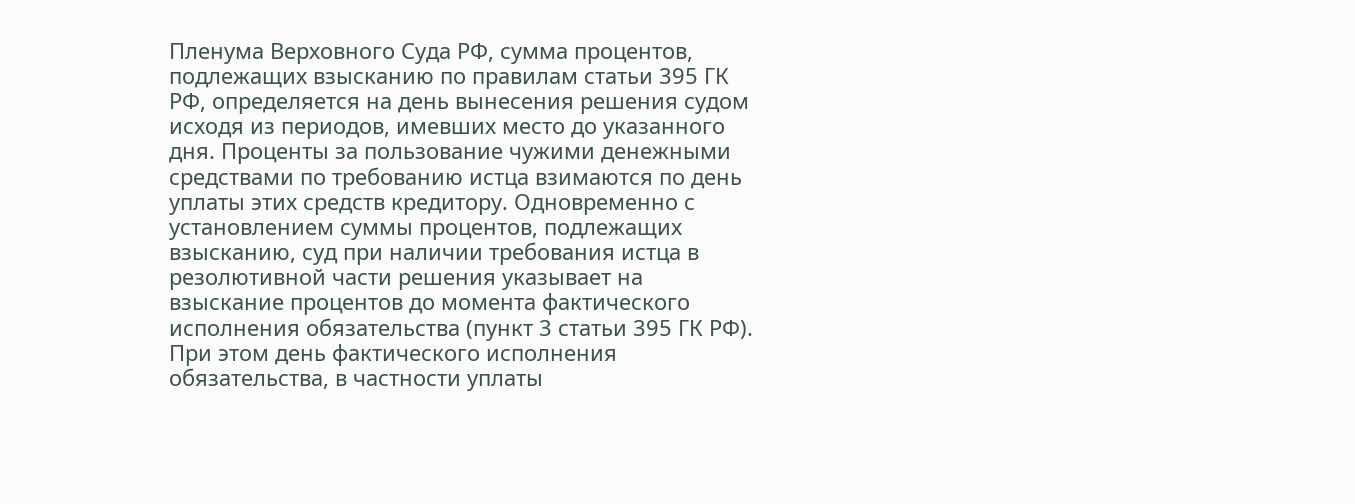Пленума Верховного Суда РФ, сумма процентов, подлежащих взысканию по правилам статьи 395 ГК РФ, определяется на день вынесения решения судом исходя из периодов, имевших место до указанного дня. Проценты за пользование чужими денежными средствами по требованию истца взимаются по день уплаты этих средств кредитору. Одновременно с установлением суммы процентов, подлежащих взысканию, суд при наличии требования истца в резолютивной части решения указывает на взыскание процентов до момента фактического исполнения обязательства (пункт 3 статьи 395 ГК РФ). При этом день фактического исполнения обязательства, в частности уплаты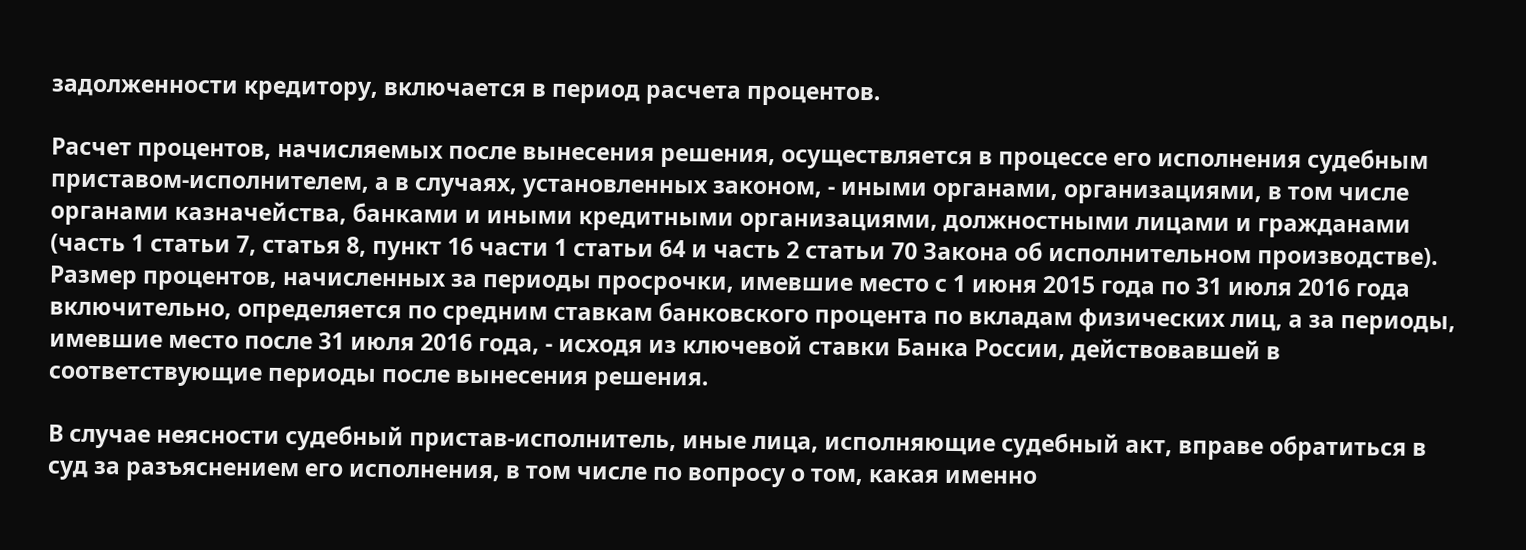задолженности кредитору, включается в период расчета процентов.

Расчет процентов, начисляемых после вынесения решения, осуществляется в процессе его исполнения судебным приставом-исполнителем, а в случаях, установленных законом, - иными органами, организациями, в том числе органами казначейства, банками и иными кредитными организациями, должностными лицами и гражданами (часть 1 статьи 7, статья 8, пункт 16 части 1 статьи 64 и часть 2 статьи 70 Закона об исполнительном производстве). Размер процентов, начисленных за периоды просрочки, имевшие место с 1 июня 2015 года по 31 июля 2016 года включительно, определяется по средним ставкам банковского процента по вкладам физических лиц, а за периоды, имевшие место после 31 июля 2016 года, - исходя из ключевой ставки Банка России, действовавшей в соответствующие периоды после вынесения решения.

В случае неясности судебный пристав-исполнитель, иные лица, исполняющие судебный акт, вправе обратиться в суд за разъяснением его исполнения, в том числе по вопросу о том, какая именно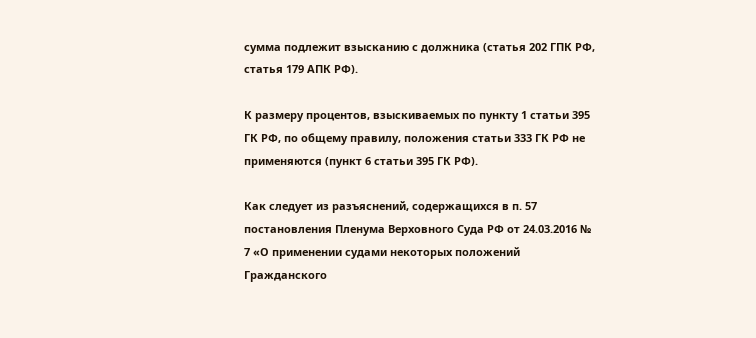сумма подлежит взысканию с должника (статья 202 ГПК РФ, статья 179 АПК РФ).

К размеру процентов, взыскиваемых по пункту 1 статьи 395 ГК РФ, по общему правилу, положения статьи 333 ГК РФ не применяются (пункт 6 статьи 395 ГК РФ).

Как следует из разъяснений, содержащихся в п. 57 постановления Пленума Верховного Суда РФ от 24.03.2016 № 7 «О применении судами некоторых положений Гражданского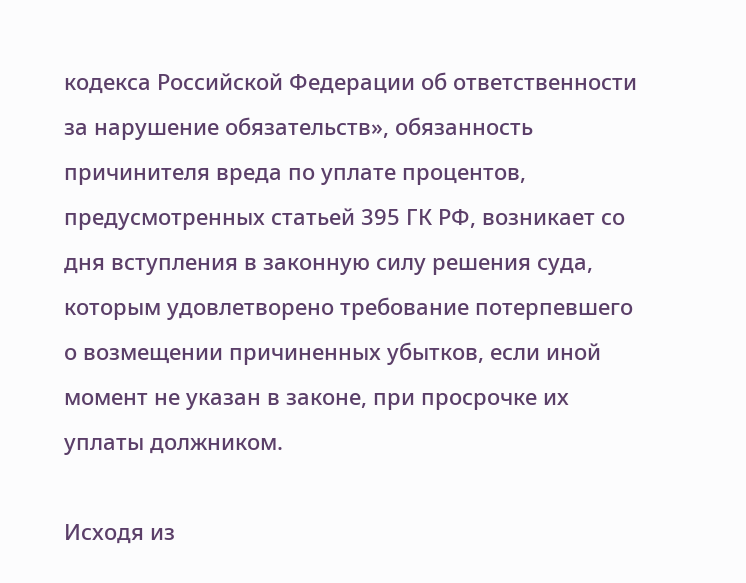кодекса Российской Федерации об ответственности за нарушение обязательств», обязанность причинителя вреда по уплате процентов, предусмотренных статьей 395 ГК РФ, возникает со дня вступления в законную силу решения суда, которым удовлетворено требование потерпевшего о возмещении причиненных убытков, если иной момент не указан в законе, при просрочке их уплаты должником.

Исходя из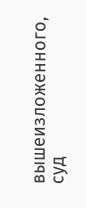вышеизложенного, суд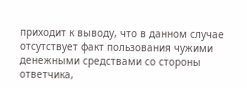приходит к выводу, что в данном случае отсутствует факт пользования чужими денежными средствами со стороны ответчика,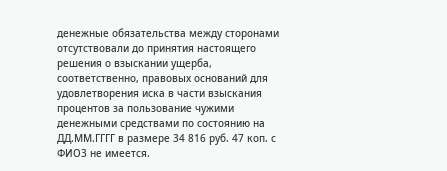денежные обязательства между сторонами отсутствовали до принятия настоящего решения о взыскании ущерба, соответственно, правовых оснований для удовлетворения иска в части взыскания процентов за пользование чужими денежными средствами по состоянию на ДД.ММ.ГГГГ в размере 34 816 руб. 47 коп. с ФИО3 не имеется.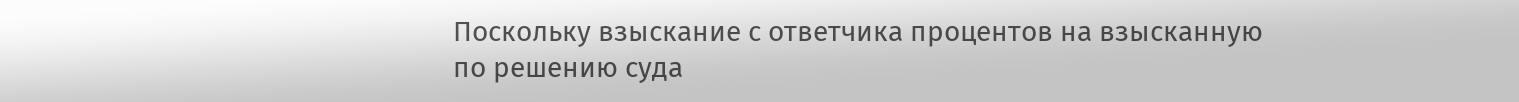Поскольку взыскание с ответчика процентов на взысканную по решению суда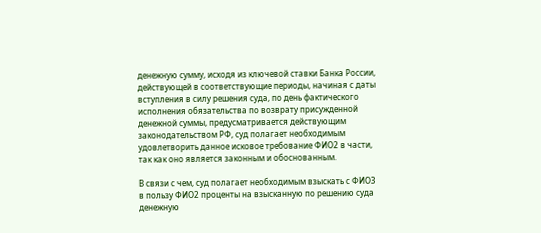денежную сумму, исходя из ключевой ставки Банка России, действующей в соответствующие периоды, начиная с даты вступления в силу решения суда, по день фактического исполнения обязательства по возврату присужденной денежной суммы, предусматривается действующим законодательством РФ, суд полагает необходимым удовлетворить данное исковое требование ФИО2 в части, так как оно является законным и обоснованным.

В связи с чем, суд полагает необходимым взыскать с ФИО3 в пользу ФИО2 проценты на взысканную по решению суда денежную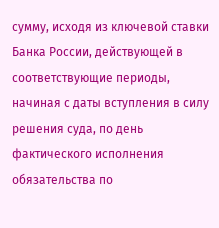сумму, исходя из ключевой ставки Банка России, действующей в соответствующие периоды, начиная с даты вступления в силу решения суда, по день фактического исполнения обязательства по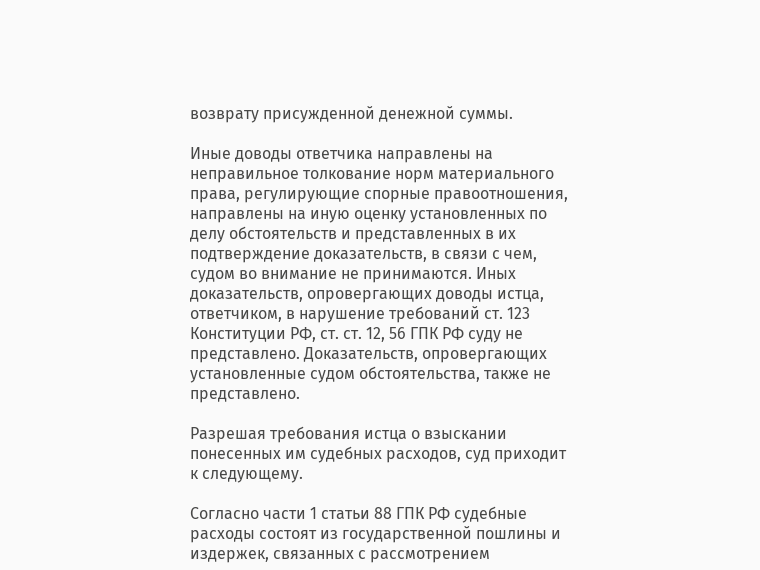возврату присужденной денежной суммы.

Иные доводы ответчика направлены на неправильное толкование норм материального права, регулирующие спорные правоотношения, направлены на иную оценку установленных по делу обстоятельств и представленных в их подтверждение доказательств, в связи с чем, судом во внимание не принимаются. Иных доказательств, опровергающих доводы истца, ответчиком, в нарушение требований ст. 123 Конституции РФ, ст. ст. 12, 56 ГПК РФ суду не представлено. Доказательств, опровергающих установленные судом обстоятельства, также не представлено.

Разрешая требования истца о взыскании понесенных им судебных расходов, суд приходит к следующему.

Согласно части 1 статьи 88 ГПК РФ судебные расходы состоят из государственной пошлины и издержек, связанных с рассмотрением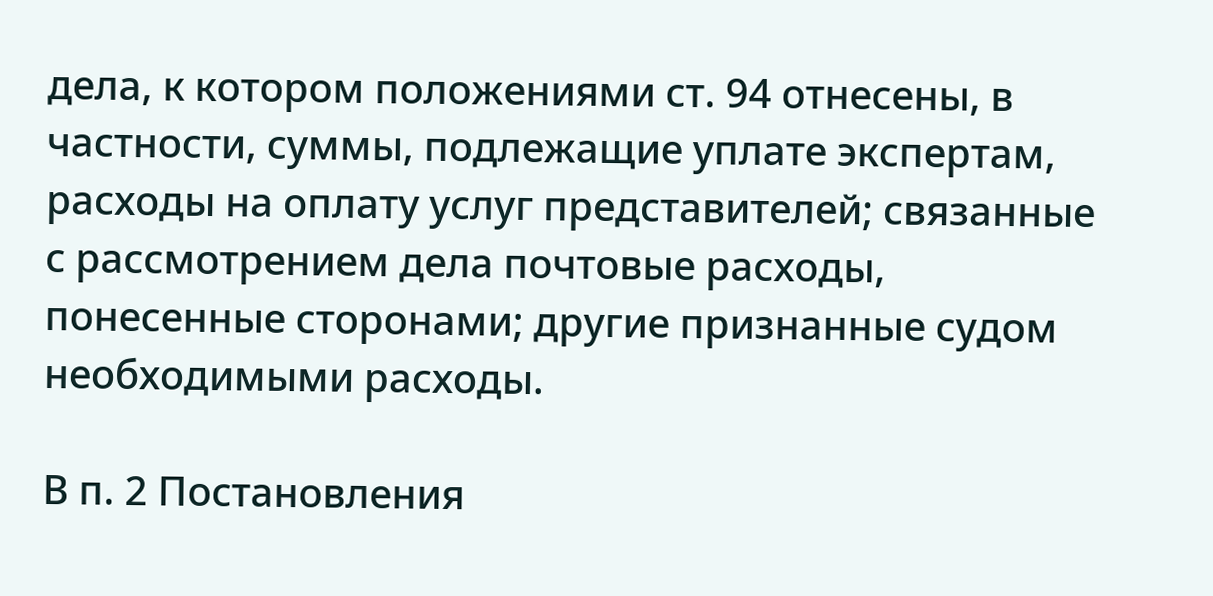дела, к котором положениями ст. 94 отнесены, в частности, суммы, подлежащие уплате экспертам, расходы на оплату услуг представителей; связанные с рассмотрением дела почтовые расходы, понесенные сторонами; другие признанные судом необходимыми расходы.

В п. 2 Постановления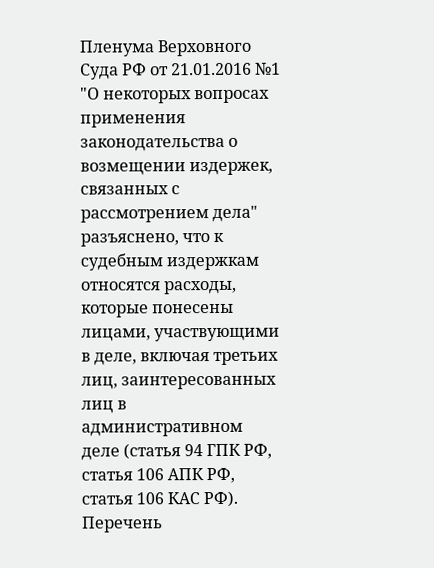Пленума Верховного Суда РФ от 21.01.2016 №1 "О некоторых вопросах применения законодательства о возмещении издержек, связанных с рассмотрением дела" разъяснено, что к судебным издержкам относятся расходы, которые понесены лицами, участвующими в деле, включая третьих лиц, заинтересованных лиц в административном деле (статья 94 ГПК РФ, статья 106 АПК РФ, статья 106 КАС РФ). Перечень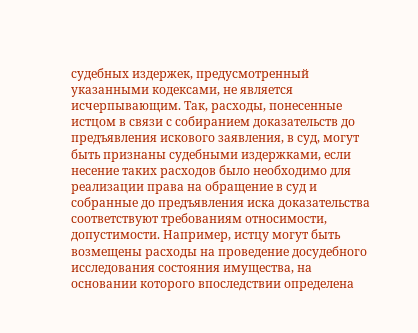судебных издержек, предусмотренный указанными кодексами, не является исчерпывающим. Так, расходы, понесенные истцом в связи с собиранием доказательств до предъявления искового заявления, в суд, могут быть признаны судебными издержками, если несение таких расходов было необходимо для реализации права на обращение в суд и собранные до предъявления иска доказательства соответствуют требованиям относимости, допустимости. Например, истцу могут быть возмещены расходы на проведение досудебного исследования состояния имущества, на основании которого впоследствии определена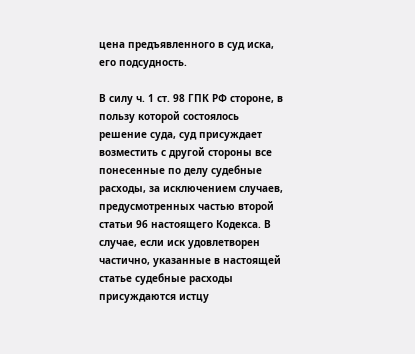цена предъявленного в суд иска, его подсудность.

В силу ч. 1 ст. 98 ГПК РФ стороне, в пользу которой состоялось решение суда, суд присуждает возместить с другой стороны все понесенные по делу судебные расходы, за исключением случаев, предусмотренных частью второй статьи 96 настоящего Кодекса. В случае, если иск удовлетворен частично, указанные в настоящей статье судебные расходы присуждаются истцу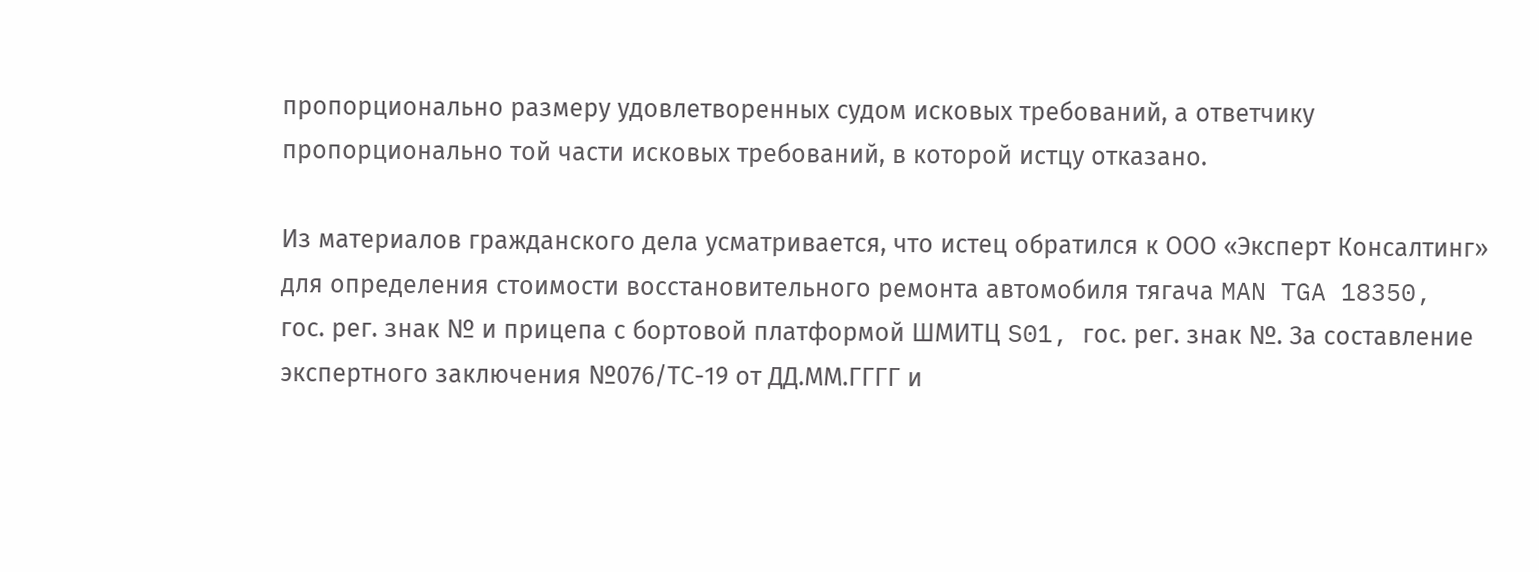пропорционально размеру удовлетворенных судом исковых требований, а ответчику пропорционально той части исковых требований, в которой истцу отказано.

Из материалов гражданского дела усматривается, что истец обратился к ООО «Эксперт Консалтинг» для определения стоимости восстановительного ремонта автомобиля тягача MAN TGA 18350, гос. рег. знак № и прицепа с бортовой платформой ШМИТЦ S01, гос. рег. знак №. За составление экспертного заключения №076/ТС-19 от ДД.ММ.ГГГГ и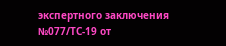экспертного заключения №077/ТС-19 от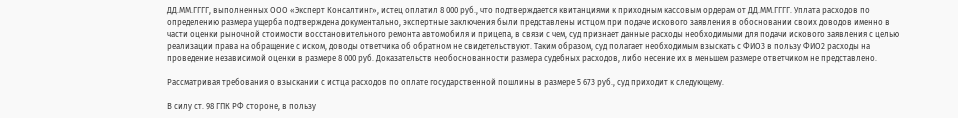ДД.ММ.ГГГГ, выполненных ООО «Эксперт Консалтинг», истец оплатил 8 000 руб., что подтверждается квитанциями к приходным кассовым ордерам от ДД.ММ.ГГГГ. Уплата расходов по определению размера ущерба подтверждена документально, экспертные заключения были представлены истцом при подаче искового заявления в обосновании своих доводов именно в части оценки рыночной стоимости восстановительного ремонта автомобиля и прицепа, в связи с чем, суд признает данные расходы необходимыми для подачи искового заявления с целью реализации права на обращение с иском, доводы ответчика об обратном не свидетельствуют. Таким образом, суд полагает необходимым взыскать с ФИО3 в пользу ФИО2 расходы на проведение независимой оценки в размере 8 000 руб. Доказательств необоснованности размера судебных расходов, либо несение их в меньшем размере ответчиком не представлено.

Рассматривая требования о взыскании с истца расходов по оплате государственной пошлины в размере 5 673 руб., суд приходит к следующему.

В силу ст. 98 ГПК РФ стороне, в пользу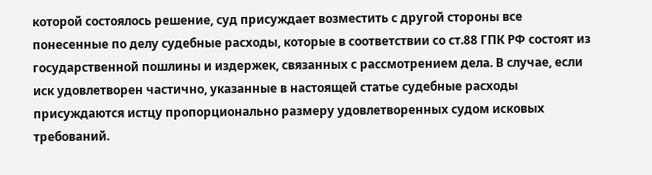которой состоялось решение, суд присуждает возместить с другой стороны все понесенные по делу судебные расходы, которые в соответствии со ст.88 ГПК РФ состоят из государственной пошлины и издержек, связанных с рассмотрением дела. В случае, если иск удовлетворен частично, указанные в настоящей статье судебные расходы присуждаются истцу пропорционально размеру удовлетворенных судом исковых требований.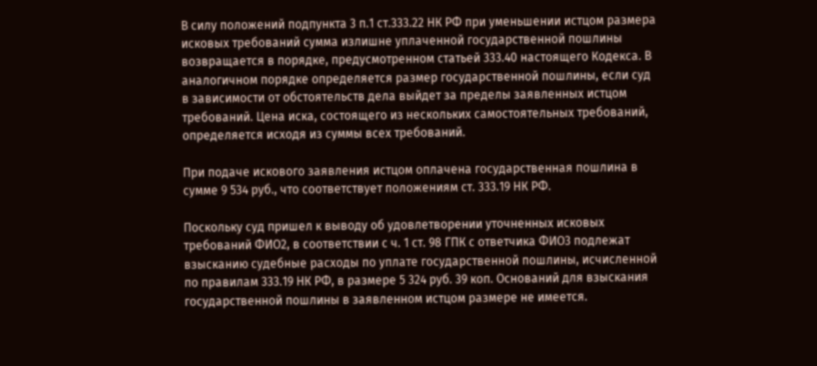В силу положений подпункта 3 п.1 ст.333.22 НК РФ при уменьшении истцом размера исковых требований сумма излишне уплаченной государственной пошлины возвращается в порядке, предусмотренном статьей 333.40 настоящего Кодекса. В аналогичном порядке определяется размер государственной пошлины, если суд в зависимости от обстоятельств дела выйдет за пределы заявленных истцом требований. Цена иска, состоящего из нескольких самостоятельных требований, определяется исходя из суммы всех требований.

При подаче искового заявления истцом оплачена государственная пошлина в сумме 9 534 руб., что соответствует положениям ст. 333.19 НК РФ.

Поскольку суд пришел к выводу об удовлетворении уточненных исковых требований ФИО2, в соответствии с ч. 1 ст. 98 ГПК с ответчика ФИО3 подлежат взысканию судебные расходы по уплате государственной пошлины, исчисленной по правилам 333.19 НК РФ, в размере 5 324 руб. 39 коп. Оснований для взыскания государственной пошлины в заявленном истцом размере не имеется.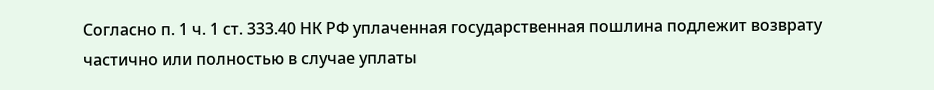Согласно п. 1 ч. 1 ст. 333.40 НК РФ уплаченная государственная пошлина подлежит возврату частично или полностью в случае уплаты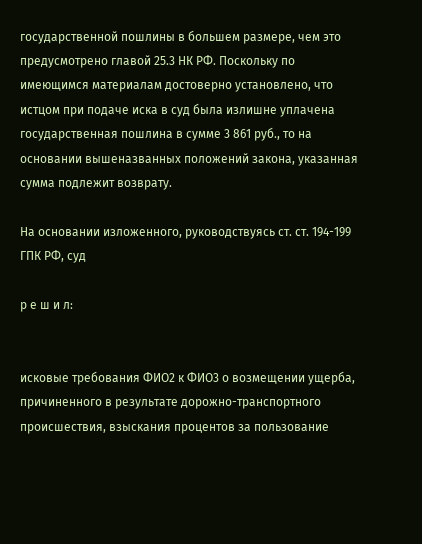государственной пошлины в большем размере, чем это предусмотрено главой 25.3 НК РФ. Поскольку по имеющимся материалам достоверно установлено, что истцом при подаче иска в суд была излишне уплачена государственная пошлина в сумме 3 861 руб., то на основании вышеназванных положений закона, указанная сумма подлежит возврату.

На основании изложенного, руководствуясь ст. ст. 194-199 ГПК РФ, суд

р е ш и л:


исковые требования ФИО2 к ФИО3 о возмещении ущерба, причиненного в результате дорожно-транспортного происшествия, взыскания процентов за пользование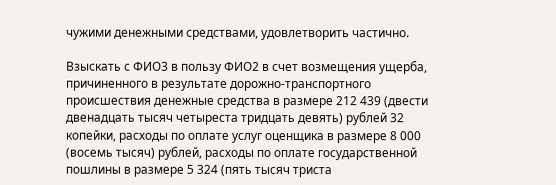чужими денежными средствами, удовлетворить частично.

Взыскать с ФИО3 в пользу ФИО2 в счет возмещения ущерба, причиненного в результате дорожно-транспортного происшествия денежные средства в размере 212 439 (двести двенадцать тысяч четыреста тридцать девять) рублей 32 копейки, расходы по оплате услуг оценщика в размере 8 000 (восемь тысяч) рублей, расходы по оплате государственной пошлины в размере 5 324 (пять тысяч триста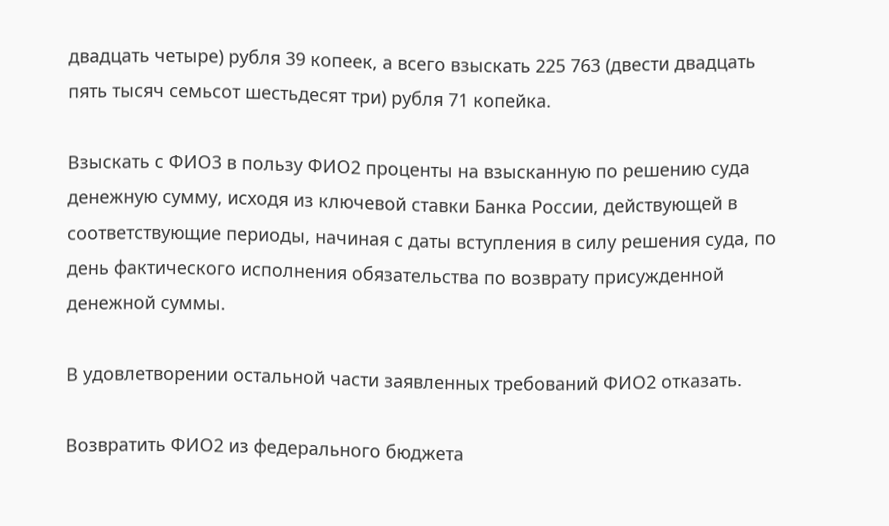двадцать четыре) рубля 39 копеек, а всего взыскать 225 763 (двести двадцать пять тысяч семьсот шестьдесят три) рубля 71 копейка.

Взыскать с ФИО3 в пользу ФИО2 проценты на взысканную по решению суда денежную сумму, исходя из ключевой ставки Банка России, действующей в соответствующие периоды, начиная с даты вступления в силу решения суда, по день фактического исполнения обязательства по возврату присужденной денежной суммы.

В удовлетворении остальной части заявленных требований ФИО2 отказать.

Возвратить ФИО2 из федерального бюджета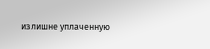излишне уплаченную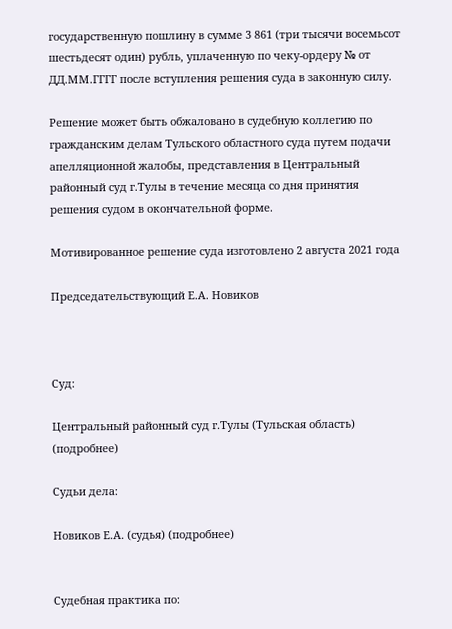государственную пошлину в сумме 3 861 (три тысячи восемьсот шестьдесят один) рубль, уплаченную по чеку-ордеру № от ДД.ММ.ГГГГ после вступления решения суда в законную силу.

Решение может быть обжаловано в судебную коллегию по гражданским делам Тульского областного суда путем подачи апелляционной жалобы, представления в Центральный районный суд г.Тулы в течение месяца со дня принятия решения судом в окончательной форме.

Мотивированное решение суда изготовлено 2 августа 2021 года

Председательствующий Е.А. Новиков



Суд:

Центральный районный суд г.Тулы (Тульская область) (подробнее)

Судьи дела:

Новиков Е.А. (судья) (подробнее)


Судебная практика по: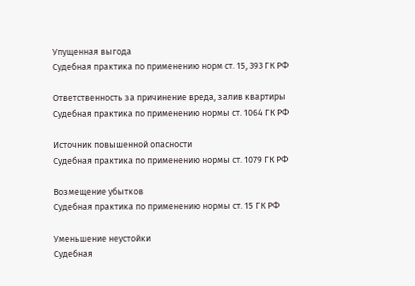Упущенная выгода
Судебная практика по применению норм ст. 15, 393 ГК РФ

Ответственность за причинение вреда, залив квартиры
Судебная практика по применению нормы ст. 1064 ГК РФ

Источник повышенной опасности
Судебная практика по применению нормы ст. 1079 ГК РФ

Возмещение убытков
Судебная практика по применению нормы ст. 15 ГК РФ

Уменьшение неустойки
Судебная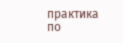практика по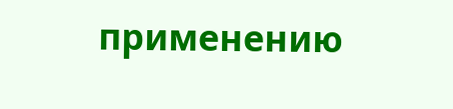применению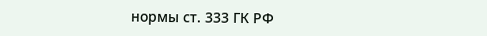нормы ст. 333 ГК РФ